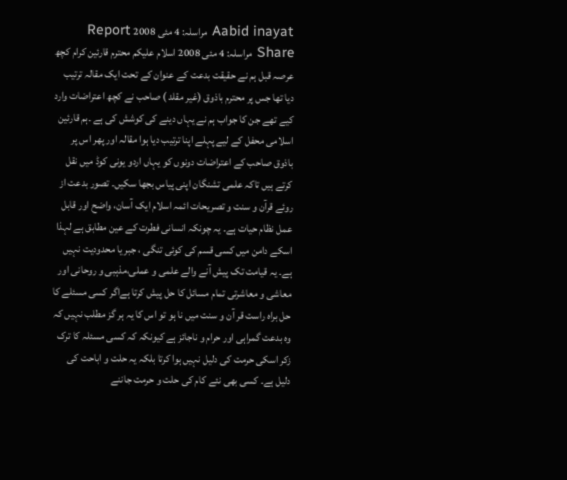Aabid inayat مراسلہ: 4 مئی 2008 Report Share مراسلہ: 4 مئی 2008 اسلام علیکم محترم قارئین کرام کچھ عرصہ قبل ہم نے حقیقت بدعت کے عنوان کے تحت ایک مقالہ ترتیب دیا تھا جس پر محترم باذوق (غیر مقلد ) صاحب نے کچھ اعتراضات وارد کیے تھے جن کا جواب ہم نے یہاں دینے کی کوشش کی ہے ۔ہم قارئین اسلامی محفل کے لیے پہلے اپنا ترتیب دیا ہوا مقالہ اور پھر اس پر باذوق صاحب کے اعتراضات دونوں کو یہاں اردو یونی کوڈ میں نقل کرتے ہیں تاکہ علمی تشنگان اپنی پیاس بجھا سکیں۔ تصور بدعت از روئے قرآن و سنت و تصریحات ائمہ اسلام ایک آسان، واضح اور قابل عمل نظام حیات ہے۔ یہ چونکہ انسانی فطرت کے عین مطابق ہے لہذا اسکے دامن میں کسی قسم کی کوئی تنگی ، جبر یا محدودیت نہیں ہے۔ یہ قیامت تک پیش آنے والے علمی و عملی،مذہبی و روحانی اور معاشی و معاشرتی تمام مسائل کا حل پیش کرتا ہےاگر کسی مسئلے کا حل براہ راست قر آن و سنت میں نا ہو تو اس کا یہ ہر گز مطلب نہیں کہ وہ بدعت گمراہی اور حرام و ناجائز ہے کیونکہ کہ کسی مسئلہ کا ترک زکر اسکی حرمت کی دلیل نہیں ہوا کرتا بلکہ یہ حلت و اباحت کی دلیل ہے۔ کسی بھی نئے کام کی حلت و حرمت جاننے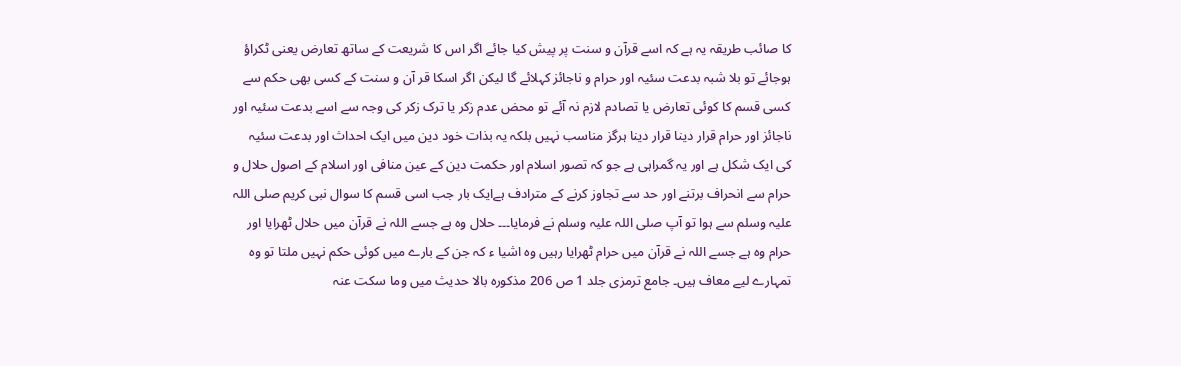کا صائب طریقہ یہ ہے کہ اسے قرآن و سنت پر پیش کیا جائے اگر اس کا شریعت کے ساتھ تعارض یعنی ٹکراؤ ہوجائے تو بلا شبہ بدعت سئیہ اور حرام و ناجائز کہلائے گا لیکن اگر اسکا قر آن و سنت کے کسی بھی حکم سے کسی قسم کا کوئی تعارض یا تصادم لازم نہ آئے تو محض عدم زکر یا ترک زکر کی وجہ سے اسے بدعت سئیہ اور ناجائز اور حرام قرار دینا قرار دینا ہرگز مناسب نہیں بلکہ یہ بذات خود دین میں ایک احداث اور بدعت سئیہ کی ایک شکل ہے اور یہ گمراہی ہے جو کہ تصور اسلام اور حکمت دین کے عین منافی اور اسلام کے اصول حلال و حرام سے انحراف برتنے اور حد سے تجاوز کرنے کے مترادف ہےایک بار جب اسی قسم کا سوال نبی کریم صلی اللہ علیہ وسلم سے ہوا تو آپ صلی اللہ علیہ وسلم نے فرمایا۔۔۔ حلال وہ ہے جسے اللہ نے قرآن میں حلال ٹھرایا اور حرام وہ ہے جسے اللہ نے قرآن میں حرام ٹھرایا رہیں وہ اشیا ء کہ جن کے بارے میں کوئی حکم نہیں ملتا تو وہ تمہارے لیے معاف ہیں۔ جامع ترمزی جلد 1 ص 206 مذکورہ بالا حدیث میں وما سکت عنہ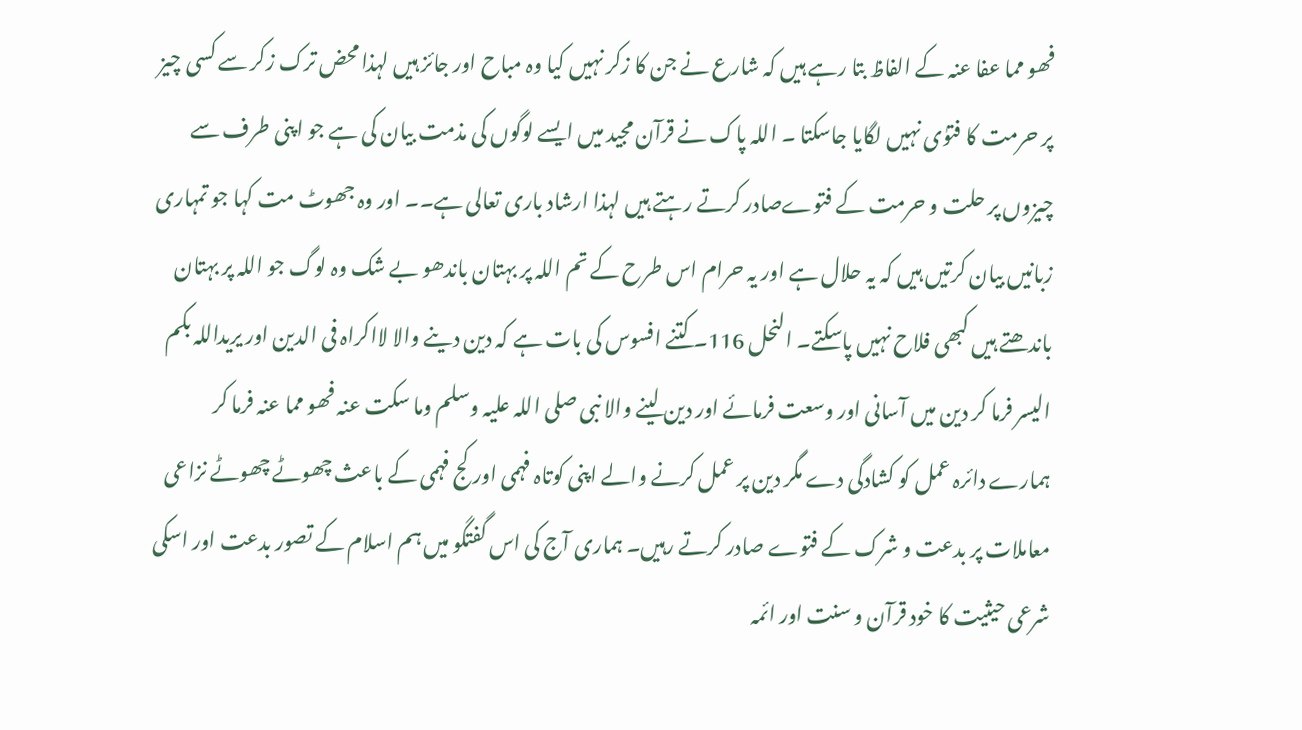فھو مما عفا عنہ کے الفاظ بتا رہے ہیں کہ شارع نے جن کا زکر نہیں کیا وہ مباح اور جائز ہیں لہذا محض ترک زکر سے کسی چیز پر حرمت کا فتوٰی نہیں لگایا جاسکتا ۔ اللہ پاک نے قرآن مجید میں ایسے لوگوں کی مذمت بیان کی ہے جو اپنی طرف سے چیزوں پر حلت و حرمت کے فتوےصادر کرتے رہتے ہیں لہذا ارشاد باری تعالی ہے۔۔ اور وہ جھوٹ مت کہا جو تمہاری زبانیں بیان کرتیں ہیں کہ یہ حلال ہے اور یہ حرام اس طرح کے تم اللہ پر بہتان باندھو بے شک وہ لوگ جو اللہ پر بہتان باندھتے ہیں کبھی فلاح نہیں پاسکتے۔ النحل 116۔ کتنے افسوس کی بات ہے کہ دین دینے والا لااکراہ فی الدین اور یریداللہ بکم الیسر فرما کر دین میں آسانی اور وسعت فرمائے اور دین لینے والا نبی صلی اللہ علیہ وسلم وما سکت عنہ فھو مما عنہ فرما کر ہمارے دائرہ عمل کو کشادگی دے مگر دین پر عمل کرنے والے اپنی کوتاہ فہمی اور کج فہمی کے باعث چھوٹے چھوٹے نزاعی معاملات پر بدعت و شرک کے فتوے صادر کرتے رہیں۔ ہماری آج کی اس گفتگو میں ہم اسلام کے تصور بدعت اور اسکی شرعی حیثیت کا خود قرآن و سنت اور ائمہ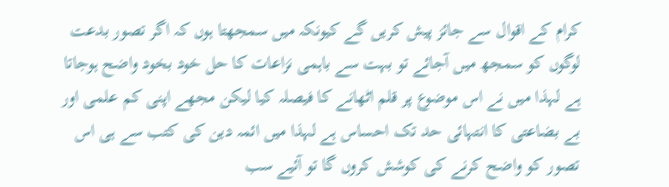کرام کے اقوال سے جائز پیش کریں گے کیونکہ میں سمجھتا ہوں کہ اگر تصور بدعت لوگوں کو سمجھ میں آجائے تو بہت سے باہمی نزاعات کا حل خود بخود واضح ہوجاتا ہے لہذا میں نے اس موضوع پر قلم اٹھانے کا فیصلہ کیا لیکن مجھے اپنی کم علمی اور بے بضاعتی کا انتہائی حد تک احساس ہے لہذا میں ائمہ دین کی کتب سے ہی اس تصور کو واضح کرنے کی کوشش کروں گا تو آئیے سب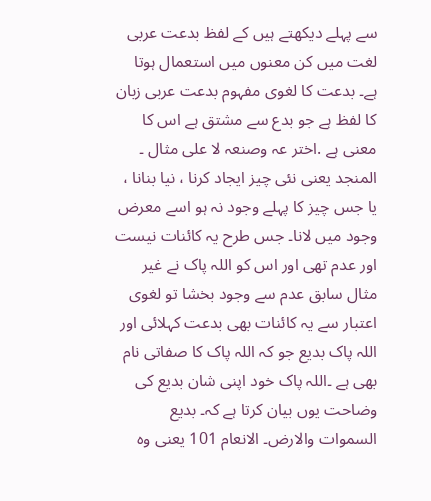سے پہلے دیکھتے ہیں کے لفظ بدعت عربی لغت میں کن معنوں میں استعمال ہوتا ہے۔ بدعت کا لغوی مفہوم بدعت عربی زبان کا لفظ ہے جو بدع سے مشتق ہے اس کا معنی ہے .اختر عہ وصنعہ لا علی مثال ۔ المنجد یعنی نئی چیز ایجاد کرنا ، نیا بنانا ، یا جس چیز کا پہلے وجود نہ ہو اسے معرض وجود میں لانا۔ جس طرح یہ کائنات نیست اور عدم تھی اور اس کو اللہ پاک نے غیر مثال سابق عدم سے وجود بخشا تو لغوی اعتبار سے یہ کائنات بھی بدعت کہلائی اور اللہ پاک بدیع جو کہ اللہ پاک کا صفاتی نام بھی ہے ۔اللہ پاک خود اپنی شان بدیع کی وضاحت یوں بیان کرتا ہے کہ۔ بدیع السموات والارض۔ الانعام 101 یعنی وہ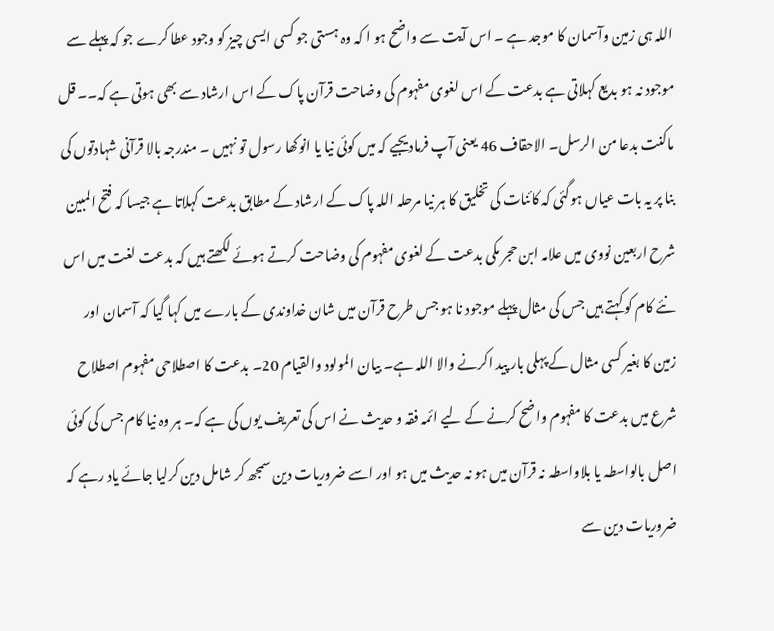اللہ ہی زمین وآسمان کا موجد ہے ۔ اس آیت سے واضح ہو ا کہ وہ ہستی جو کسی ایسی چیز کو وجود عطا کرے جو کہ پہلے سے موجود نہ ہو بدیع کہلاتی ہے بدعت کے اس لغوی مفہوم کی وضاحت قرآن پاک کے اس ارشاد سے بھی ہوتی ہے کہ۔۔ قل ماکنت بدعا من الرسل۔ الاحقاف 46 یعنی آپ فرمادیجیے کہ میں کوئی نیا یا انوکھا رسول تو نہیں ۔ مندرجہ بالا قرآنی شہادتوں کی بنا پر یہ بات عیاں ہوگئی کہ کائنات کی تخلیق کا ہر نیا مرحلہ اللہ پاک کے ارشاد کے مطابق بدعت کہلاتا ہے جیسا کہ فتح المبین شرح اربعین نووی میں علامہ ابن حجر مکی بدعت کے لغوی مفہوم کی وضاحت کرتے ہوئے لکھتے ہیں کہ بدعت لغت میں اس نئے کام کو کہتے ہیں جس کی مثال پہلے موجود نا ہو جس طرح قرآن میں شان خداوندی کے بارے میں کہا گیا کہ آسمان اور زمین کا بغیر کسی مثال کے پہلی بار پید اکرنے والا اللہ ہے۔ بیان المولود والقیام 20۔ بدعت کا اصطلاحی مفہوم اصطلاح شرع میں بدعت کا مفہوم واضح کرنے کے لیے ائمہ فقہ و حدیث نے اس کی تعریف یوں کی ہے کہ۔ ہر وہ نیا کام جس کی کوئی اصل بالواسطہ یا بلاواسطہ نہ قرآن میں ہو نہ حدیث میں ہو اور اسے ضروریات دین سمجھ کر شامل دین کرلیا جائے یاد رہے کہ ضروریات دین سے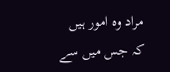مراد وہ امور ہیں کہ جس میں سے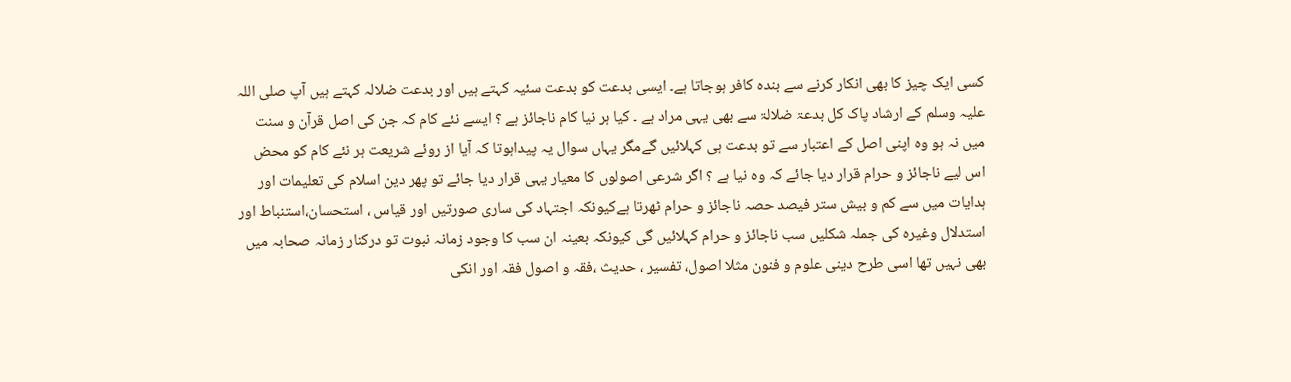کسی ایک چیز کا بھی انکار کرنے سے بندہ کافر ہوجاتا ہے۔ ایسی بدعت کو بدعت سئیہ کہتے ہیں اور بدعت ضلالہ کہتے ہیں آپ صلی اللہ علیہ وسلم کے ارشاد پاک کل بدعۃ ضلالۃ سے بھی یہی مراد ہے ۔ کیا ہر نیا کام ناجائز ہے ؟ ایسے نئے کام کہ جن کی اصل قرآن و سنت میں نہ ہو وہ اپنی اصل کے اعتبار سے تو بدعت ہی کہلائیں گےمگر یہاں سوال یہ پیداہوتا کہ آیا از روئے شریعت ہر نئے کام کو محض اس لیے ناجائز و حرام قرار دیا جائے کہ وہ نیا ہے ؟ اگر شرعی اصولوں کا معیار یہی قرار دیا جائے تو پھر دین اسلام کی تعلیمات اور ہدایات میں سے کم و بیش ستر فیصد حصہ ناجائز و حرام ٹھرتا ہےکیونکہ اجتہاد کی ساری صورتیں اور قیاس ، استحسان،استنباط اور استدلال وغیرہ کی جملہ شکلیں سب ناجائز و حرام کہلائیں گی کیونکہ بعینہ ان سب کا وجود زمانہ نبوت تو درکنار زمانہ صحابہ میں بھی نہیں تھا اسی طرح دینی علوم و فنون مثلا اصول، تفسیر ، حدیث ،فقہ و اصول فقہ اور انکی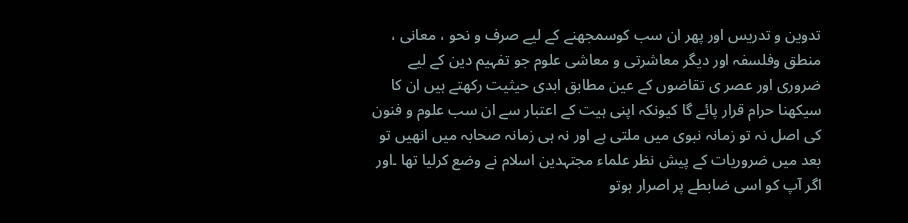تدوین و تدریس اور پھر ان سب کوسمجھنے کے لیے صرف و نحو ، معانی ، منطق وفلسفہ اور دیگر معاشرتی و معاشی علوم جو تفہیم دین کے لیے ضروری اور عصر ی تقاضوں کے عین مطابق ابدی حیثیت رکھتے ہیں ان کا سیکھنا حرام قرار پائے گا کیونکہ اپنی ہیت کے اعتبار سے ان سب علوم و فنون کی اصل نہ تو زمانہ نبوی میں ملتی ہے اور نہ ہی زمانہ صحابہ میں انھیں تو بعد میں ضروریات کے پیش نظر علماء مجتہدین اسلام نے وضع کرلیا تھا ۔اور اگر آپ کو اسی ضابطے پر اصرار ہوتو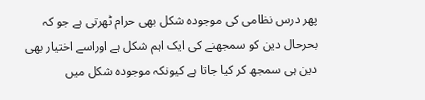پھر درس نظامی کی موجودہ شکل بھی حرام ٹھرتی ہے جو کہ بحرحال دین کو سمجھنے کی ایک اہم شکل ہے اوراسے اختیار بھی دین ہی سمجھ کر کیا جاتا ہے کیونکہ موجودہ شکل میں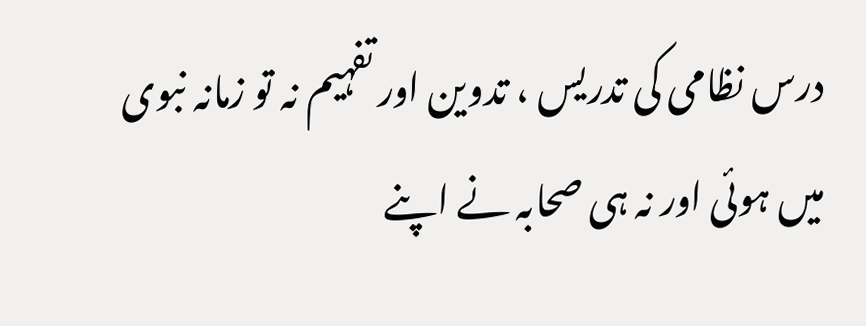درس نظامی کی تدریس ، تدوین اور تفہیم نہ تو زمانہ نبوی میں ہوئی اور نہ ہی صحابہ نے اپنے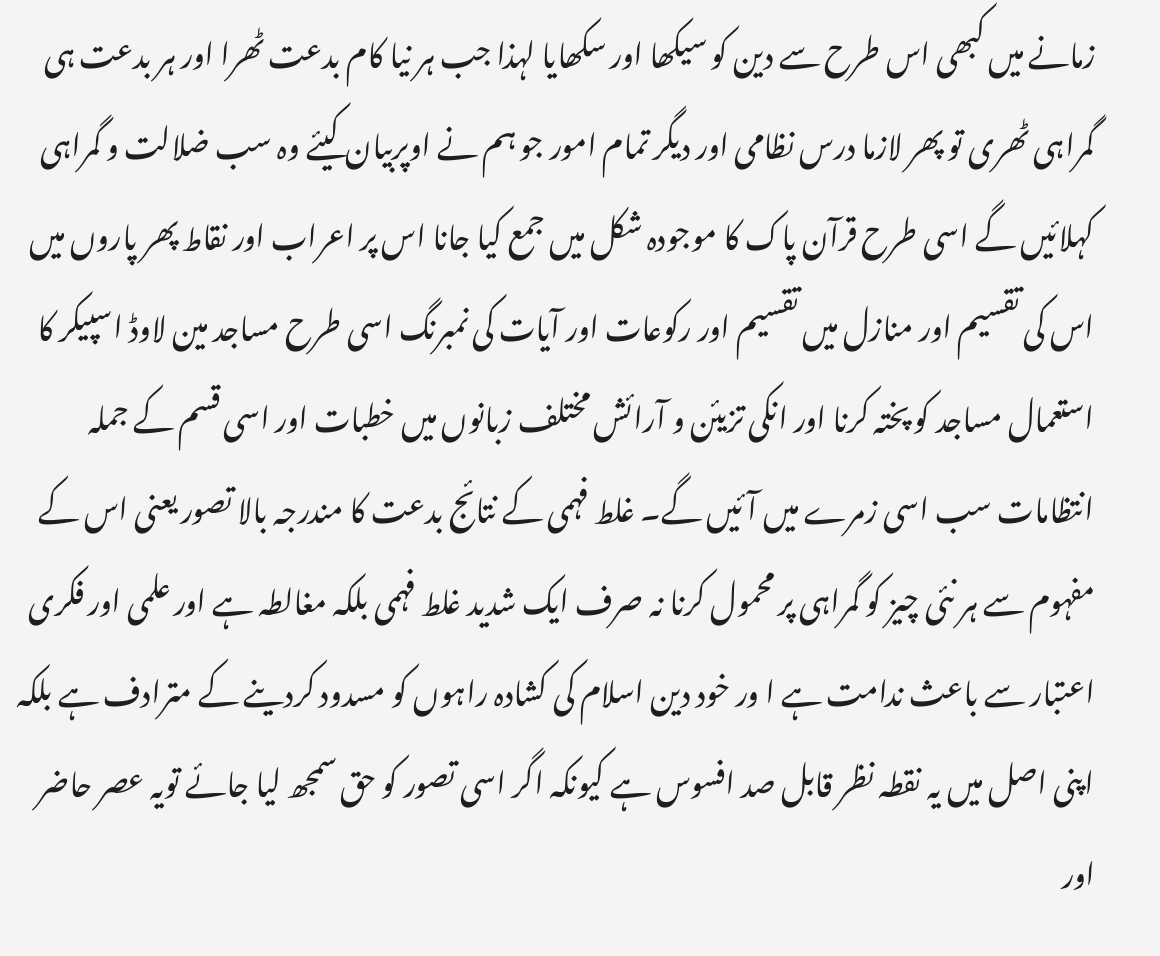زمانے میں کبھی اس طرح سے دین کو سیکھا اور سکھایا لہذا جب ہر نیا کام بدعت ٹھرا اور ہر بدعت ہی گمراہی ٹھری تو پھر لازما درس نظامی اور دیگر تمام امور جو ہم نے اوپربیان کیئے وہ سب ضلالت و گمراہی کہلائیں گے اسی طرح قرآن پاک کا موجودہ شکل میں جمع کیا جانا اس پر اعراب اور نقاط پھر پاروں میں اس کی تقسیم اور منازل میں تقسیم اور رکوعات اور آیات کی نمبرنگ اسی طرح مساجد مین لاوڈ اسپیکر کا استعمال مساجد کو پختہ کرنا اور انکی تزیئن و آرائش مختلف زبانوں میں خطبات اور اسی قسم کے جملہ انتظامات سب اسی زمرے میں آئیں گے۔ غلط فہمی کے نتائج بدعت کا مندرجہ بالا تصور یعنی اس کے مفہوم سے ہر نئی چیز کو گمراہی پر محمول کرنا نہ صرف ایک شدید غلط فہمی بلکہ مغالطہ ہے اور علمی اور فکری اعتبار سے باعث ندامت ہے ا ور خود دین اسلام کی کشادہ راہوں کو مسدود کردینے کے مترادف ہے بلکہ اپنی اصل میں یہ نقطہ نظر قابل صد افسوس ہے کیونکہ اگر اسی تصور کو حق سمجھ لیا جائے تویہ عصر حاضر اور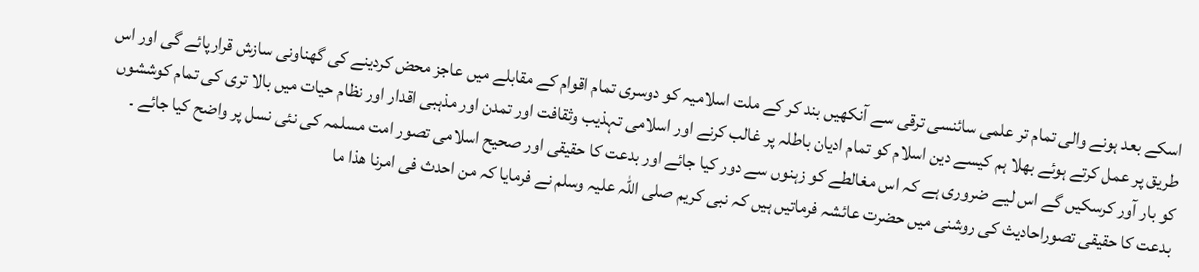اسکے بعد ہونے والی تمام تر علمی سائنسی ترقی سے آنکھیں بند کر کے ملت اسلامیہ کو دوسری تمام اقوام کے مقابلے میں عاجز محض کردینے کی گھناونی سازش قرارپائے گی اور اس طریق پر عمل کرتے ہوئے بھلا ہم کیسے دین اسلام کو تمام ادیان باطلہ پر غالب کرنے اور اسلامی تہذیب وثقافت اور تمدن اور مذہبی اقدار اور نظام حیات میں بالا تری کی تمام کوششوں کو بار آور کرسکیں گے اس لیے ضروری ہے کہ اس مغالطے کو زہنوں سے دور کیا جائے اور بدعت کا حقیقی اور صحیح اسلامی تصور امت مسلمہ کی نئی نسل پر واضح کیا جائے ۔ بدعت کا حقیقی تصوراحادیث کی روشنی میں حضرت عائشہ فرماتیں ہیں کہ نبی کریم صلی اللہ علیہ وسلم نے فرمایا کہ من احدث فی امرنا ھذا ما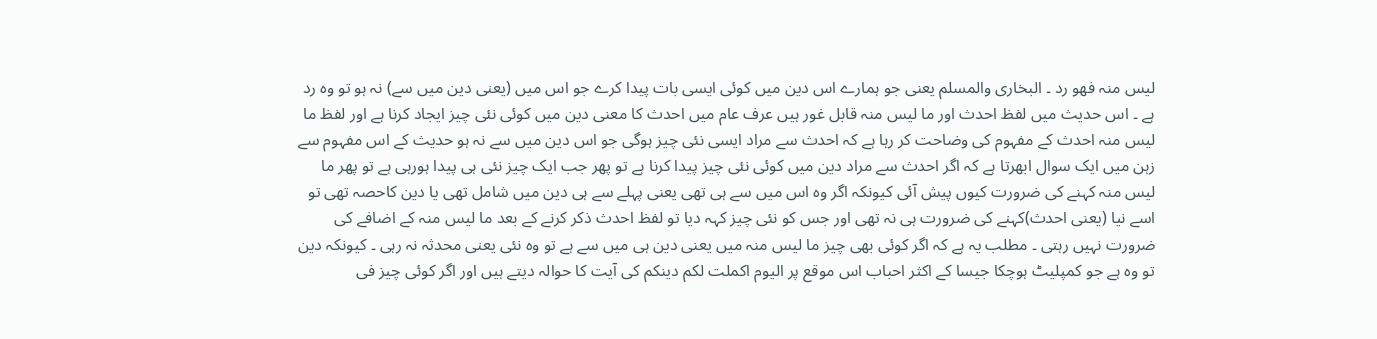لیس منہ فھو رد ۔ البخاری والمسلم یعنی جو ہمارے اس دین میں کوئی ایسی بات پیدا کرے جو اس میں (یعنی دین میں سے) نہ ہو تو وہ رد ہے ۔ اس حدیث میں لفظ احدث اور ما لیس منہ قابل غور ہیں عرف عام میں احدث کا معنی دین میں کوئی نئی چیز ایجاد کرنا ہے اور لفظ ما لیس منہ احدث کے مفہوم کی وضاحت کر رہا ہے کہ احدث سے مراد ایسی نئی چیز ہوگی جو اس دین میں سے نہ ہو حدیث کے اس مفہوم سے زہن میں ایک سوال ابھرتا ہے کہ اگر احدث سے مراد دین میں کوئی نئی چیز پیدا کرنا ہے تو پھر جب ایک چیز نئی ہی پیدا ہورہی ہے تو پھر ما لیس منہ کہنے کی ضرورت کیوں پیش آئی کیونکہ اگر وہ اس میں سے ہی تھی یعنی پہلے سے ہی دین میں شامل تھی یا دین کاحصہ تھی تو اسے نیا (یعنی احدث)کہنے کی ضرورت ہی نہ تھی اور جس کو نئی چیز کہہ دیا تو لفظ احدث ذکر کرنے کے بعد ما لیس منہ کے اضافے کی ضرورت نہیں رہتی ۔ مطلب یہ ہے کہ اگر کوئی بھی چیز ما لیس منہ میں یعنی دین ہی میں سے ہے تو وہ نئی یعنی محدثہ نہ رہی ۔ کیونکہ دین تو وہ ہے جو کمپلیٹ ہوچکا جیسا کے اکثر احباب اس موقع پر الیوم اکملت لکم دینکم کی آیت کا حوالہ دیتے ہیں اور اگر کوئی چیز فی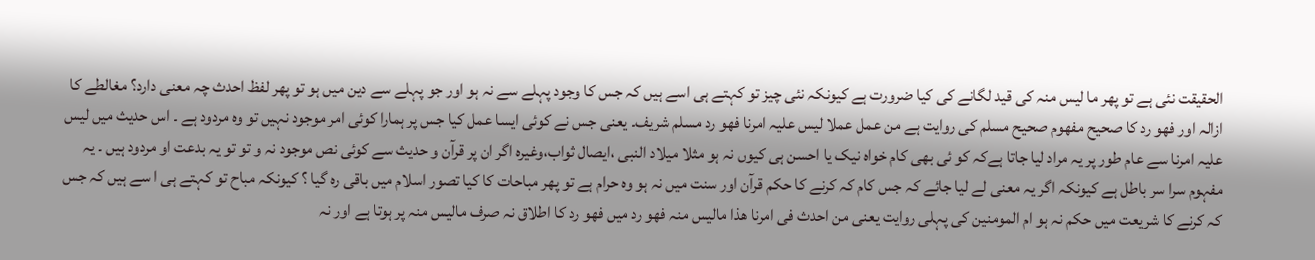الحقیقت نئی ہے تو پھر ما لیس منہ کی قید لگانے کی کیا ضرورت ہے کیونکہ نئی چیز تو کہتے ہی اسے ہیں کہ جس کا وجود پہلے سے نہ ہو اور جو پہلے سے دین میں ہو تو پھر لفظ احدث چہ معنی دارد؟ مغالطے کا ازالہ اور فھو رد کا صحیح مفھوم صحیح مسلم کی روایت ہے من عمل عملا لیس علیہ امرنا فھو رد مسلم شریف۔ یعنی جس نے کوئی ایسا عمل کیا جس پر ہمارا کوئی امر موجود نہیں تو وہ مردود ہے ۔ اس حدیث میں لیس علیہ امرنا سے عام طور پر یہ مراد لیا جاتا ہےکہ کو ئی بھی کام خواہ نیک یا احسن ہی کیوں نہ ہو مثلا میلاد النبی ،ایصال ثواب،وغیرہ اگر ان پر قرآن و حدیث سے کوئی نص موجود نہ و تو تو یہ بدعت او مردود ہیں ۔ یہ مفہوم سرا سر باطل ہے کیونکہ اگر یہ معنی لے لیا جائے کہ جس کام کہ کرنے کا حکم قرآن اور سنت میں نہ ہو وہ حرام ہے تو پھر مباحات کا کیا تصور اسلام میں باقی رہ گیا ؟ کیونکہ مباح تو کہتے ہی ا سے ہیں کہ جس کہ کرنے کا شریعت میں حکم نہ ہو ام المومنین کی پہلی روایت یعنی من احدث فی امرنا ھذا مالیس منہ فھو رد میں فھو رد کا اطلاق نہ صرف مالیس منہ پر ہوتا ہے اور نہ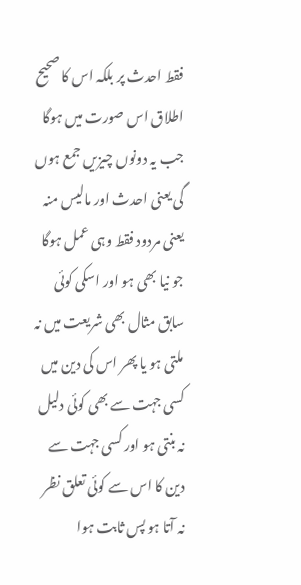فقط احدث پر بلکہ اس کا صحیح اطلاق اس صورت میں ہوگا جب یہ دونوں چیزیں جمع ہوں گی یعنی احدث اور مالیس منہ یعنی مردود فقط وہی عمل ہوگا جو نیا بھی ہو اور اسکی کوئی سابق مثال بھی شریعت میں نہ ملتی ہو یا پھر اس کی دین میں کسی جہت سے بھی کوئی دلیل نہ بنتی ہو اور کسی جہت سے دین کا اس سے کوئی تعلق نظر نہ آتا ہو پس ثابت ہوا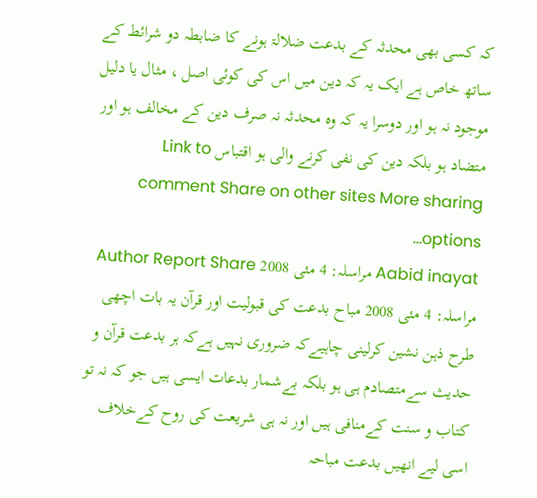کہ کسی بھی محدثہ کے بدعت ضلالۃ ہونے کا ضابطہ دو شرائط کے ساتھ خاص ہے ایک یہ کہ دین میں اس کی کوئی اصل ، مثال یا دلیل موجود نہ ہو اور دوسرا یہ کہ وہ محدثہ نہ صرف دین کے مخالف ہو اور متضاد ہو بلکہ دین کی نفی کرنے والی ہو اقتباس Link to comment Share on other sites More sharing options...
Aabid inayat مراسلہ: 4 مئی 2008 Author Report Share مراسلہ: 4 مئی 2008 مباح بدعت کی قبولیت اور قرآن یہ بات اچھی طرح ذہن نشین کرلینی چاہیےکہ ضروری نہیں ہےکہ ہر بدعت قرآن و حدیث سےمتصادم ہی ہو بلکہ بےشمار بدعات ایسی ہیں جو کہ نہ تو کتاب و سنت کےمنافی ہیں اور نہ ہی شریعت کی روح کےخلاف اسی لیے انھیں بدعت مباحہ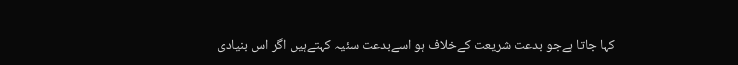کہا جاتا ہےجو بدعت شریعت کےخلاف ہو اسےبدعت سئیہ کہتےہیں اگر اس بنیادی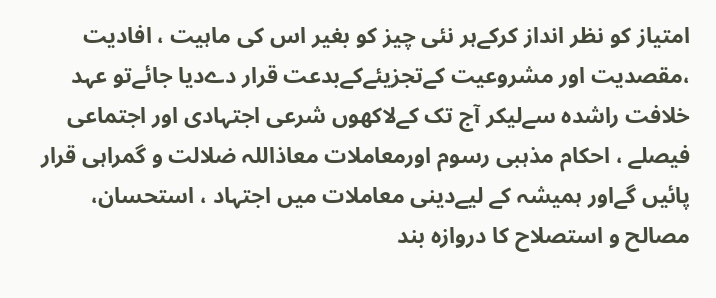امتیاز کو نظر انداز کرکےہر نئی چیز کو بغیر اس کی ماہیت ، افادیت ،مقصدیت اور مشروعیت کےتجزیئےکےبدعت قرار دےدیا جائےتو عہد خلافت راشدہ سےلیکر آج تک کےلاکھوں شرعی اجتہادی اور اجتماعی فیصلے ، احکام مذہبی رسوم اورمعاملات معاذاللہ ضلالت و گمراہی قرار پائیں گےاور ہمیشہ کے لیےدینی معاملات میں اجتہاد ، استحسان، مصالح و استصلاح کا دروازہ بند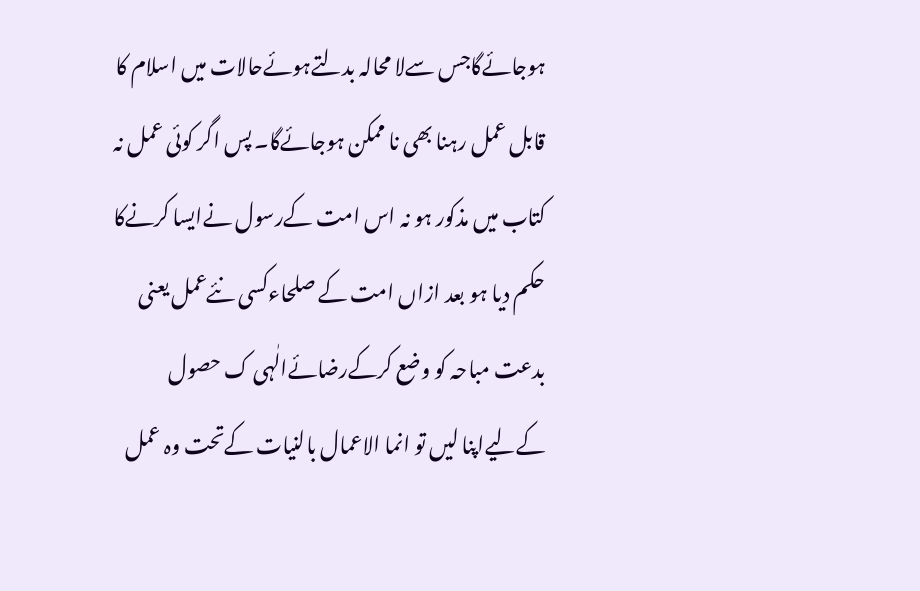ہوجائےگاجس سےلا محالہ بدلتےہوئےحالات میں اسلام کا قابل عمل رہنا بھی نا ممکن ہوجائےگا۔ پس اگر کوئی عمل نہ کتاب میں مذکور ہو نہ اس امت کےرسول نےایسا کرنےکا حکم دیا ہو بعد ازاں امت کے صلحاءکسی نئےعمل یعنی بدعت مباحہ کو وضع کرکےرضائےالٰہی ک حصول کےلیےاپنا لیں تو انما الاعمال بالنیات کےتحت وہ عمل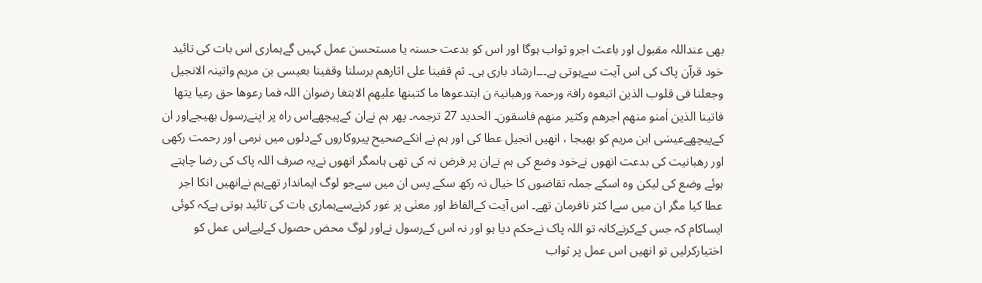بھی عنداللہ مقبول اور باعث اجرو ثواب ہوگا اور اس کو بدعت حسنہ یا مستحسن عمل کہیں گےہماری اس بات کی تائید خود قرآن پاک کی اس آیت سےہوتی ہے۔۔۔ارشاد باری ہی۔ ثم قفینا علی اثارھم برسلنا وقفینا بعیسی بن مریم واتینہ الانجیل وجعلنا فی قلوب الذین اتبعوہ رافۃ ورحمۃ ورھبانیۃ ن ابتدعوھا ما کتبنھا علیھم الابتغا رضوان اللہ فما رعوھا حق رعیا یتھا فاتینا الذین اٰمنو منھم اجرھم وکثیر منھم فاسقون۔ الحدید 27 ترجمہ۔ پھر ہم نےان کےپیچھےاس راہ پر اپنےرسول بھیجےاور ان کےپیچھےعیسٰی ابن مریم کو بھیجا ، انھیں انجیل عطا کی اور ہم نے انکےصحیح پیروکاروں کےدلوں میں نرمی اور رحمت رکھی اور رھبانیت کی بدعت انھوں نےخود وضع کی ہم نےان پر فرض نہ کی تھی ہاںمگر انھوں نےیہ صرف اللہ پاک کی رضا چاہتے ہوئے وضع کی لیکن وہ اسکے جملہ تقاضوں کا خیال نہ رکھ سکے پس ان میں سےجو لوگ ایماندار تھےہم نےانھیں انکا اجر عطا کیا مگر ان میں سےا کثر نافرمان تھے۔ اس آیت کےالفاظ اور معنٰی پر غور کرنےسےہماری بات کی تائید ہوتی ہےکہ کوئی ایساکام کہ جس کےکرنےکانہ تو اللہ پاک نےحکم دیا ہو اور نہ اس کےرسول نےاور لوگ محض حصول کےلیےاس عمل کو اختیارکرلیں تو انھیں اس عمل پر ثواب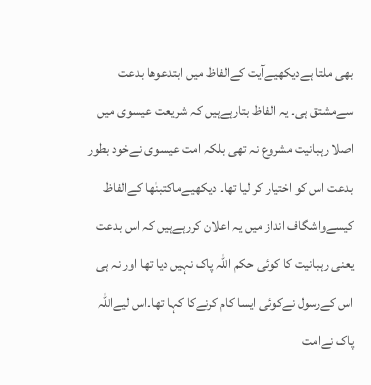بھی ملتا ہےدیکھیےآیت کےالفاظ میں ابتدعوھا بدعت سےمشتق ہی۔ یہ الفاظ بتارہےہیں کہ شریعت عیسوی میں اصلا رہبانیت مشروع نہ تھی بلکہ امت عیسوی نےخود بطور بدعت اس کو اختیار کر لیا تھا۔ دیکھیےماکتبنٰھا کےالفاظ کیسےواشگاف انداز میں یہ اعلان کررہےہیں کہ اس بدعت یعنی رہبانیت کا کوئی حکم اللہ پاک نہیں دیا تھا اور نہ ہی اس کےرسول نےکوئی ایسا کام کرنےکا کہا تھا۔اس لیےاللہ پاک نےامت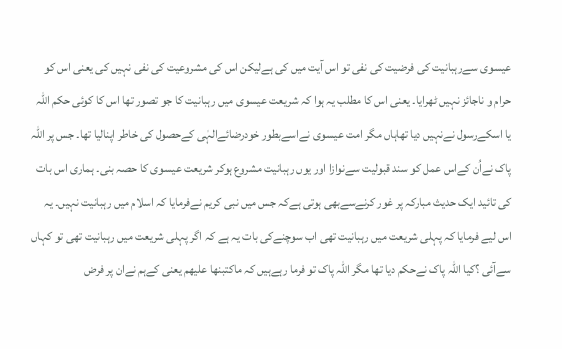عیسوی سےرہبانیت کی فرضیت کی نفی تو اس آیت میں کی ہےلیکن اس کی مشروعیت کی نفی نہیں کی یعنی اس کو حرام و ناجائز نہیں ٹھرایا۔ یعنی اس کا مطلب یہ ہوا کہ شریعت عیسوی میں رہبانیت کا جو تصور تھا اس کا کوئی حکم اللہ یا اسکےرسول نےنہیں دیا تھاہاں مگر امت عیسوی نےاسےبطور خودرضائےالہٰی کےحصول کی خاطر اپنالیا تھا۔ جس پر اللہ پاک نےاُن کےاس عمل کو سند قبولیت سےنوازا اور یوں رہبانیت مشروع ہوکر شریعت عیسوی کا حصہ بنی۔ ہماری اس بات کی تائید ایک حدیث مبارکہ پر غور کرنےسےبھی ہوتی ہےکہ جس میں نبی کریم نےفرمایا کہ اسلام میں رہبانیت نہیں۔ یہ اس لیے فرمایا کہ پہلی شریعت میں رہبانیت تھی اب سوچنےکی بات یہ ہے کہ اگر پہلی شریعت میں رہبانیت تھی تو کہاں سےآئی ؟کیا اللہ پاک نےحکم دیا تھا مگر اللہ پاک تو فرما رہےہیں کہ ماکتبنھا علیھم یعنی کےہم نےان پر فرض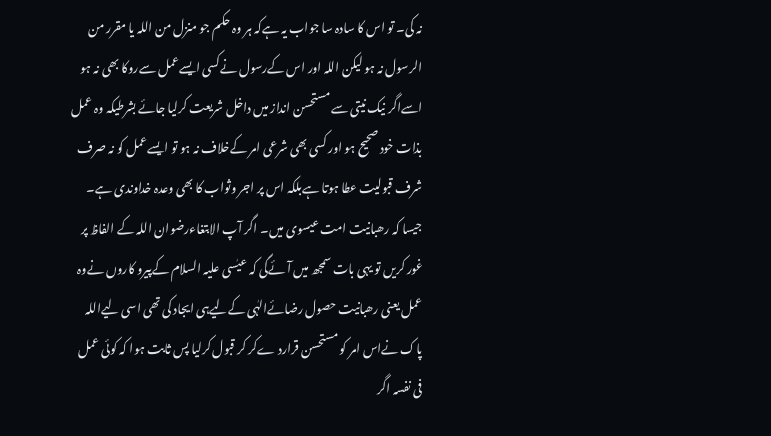نہ کی۔ تو اس کا سادہ سا جواب یہ ہےکہ ہر وہ حکم جو منزل من اللہ یا مقرر من الرسول نہ ہو لیکن اللہ اور اس کےرسول نےکسی ایسےعمل سےروکا بھی نہ ہو اسےاگر نیک نیتی سے مستحسن انداز میں داخل شریعت کرلیا جائے بشرطیکہ وہ عمل بذات خود صحیح ہو اور کسی بھی شرعی امر کےخلاف نہ ہو تو ایسےعمل کو نہ صرف شرف قبولیت عطا ہوتا ہےبلکہ اس پر اجر وثواب کا بھی وعدہ خداوندی ہے۔ جیسا کہ رھبانیت امت عیسوی میں۔ اگر آپ الابتغاءرضوان اللہ کے الفاظ پر غور کریں تو یہی بات سمجھ میں آئےگی کہ عیٰسی علیہ السلام کےپیرو کاروں نےوہ عمل یعنی رھبانیت حصول رضائےالہٰی کےلیےہی ایجاد کی تھی اسی لیےاللہ پاک نےاس امر کو مستحسن قرارد ےکر کر قبول کرلیا پس ثابت ہوا کہ کوئی عمل فی نفسہ اگر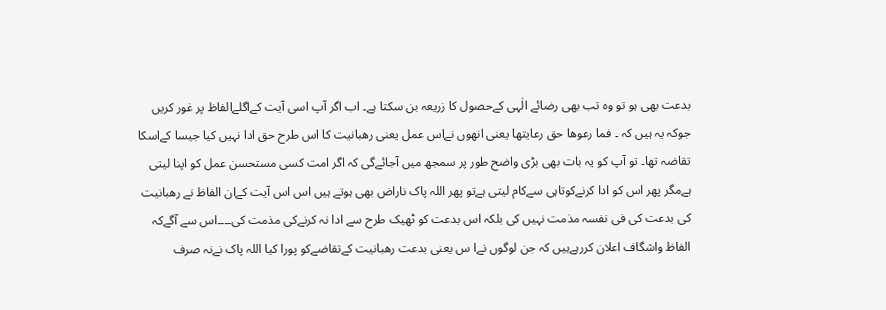بدعت بھی ہو تو وہ تب بھی رضائے الٰہی کےحصول کا زریعہ بن سکتا ہے۔ اب اگر آپ اسی آیت کےاگلےالفاظ پر غور کریں جوکہ یہ ہیں کہ ۔ فما رعوھا حق رعایتھا یعنی انھوں نےاس عمل یعنی رھبانیت کا اس طرح حق ادا نہیں کیا جیسا کےاسکا تقاضہ تھا۔ تو آپ کو یہ بات بھی بڑی واضح طور پر سمجھ میں آجائےگی کہ اگر امت کسی مستحسن عمل کو اپنا لیتی ہےمگر پھر اس کو ادا کرنےکوتاہی سےکام لیتی ہےتو پھر اللہ پاک ناراض بھی ہوتے ہیں اس اس آیت کےان الفاظ نے رھبانیت کی بدعت کی فی نفسہ مذمت نہیں کی بلکہ اس بدعت کو ٹھیک طرح سے ادا نہ کرنےکی مذمت کی۔۔۔۔اس سے آگےکہ الفاظ واشگاف اعلان کررہےہیں کہ جن لوگوں نےا س یعنی بدعت رھبانیت کےتقاضےکو پورا کیا اللہ پاک نےنہ صرف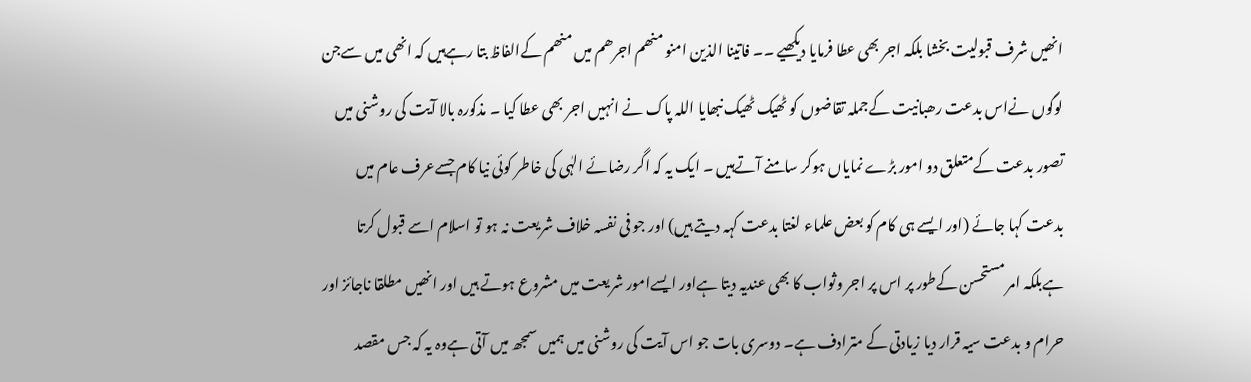انھیں شرف قبولیت بخشا بلکہ اجر بھی عطا فرمایا دیکھیے ۔۔ فاتینا الذین امنو منھم اجرھم میں منھم کےالفاظ بتا رہےہیں کہ انھی میں سےجن لوگوں نےاس بدعت رھبانیت کےجملہ تقاضوں کو ٹھیک ٹھیک نبھایا اللہ پاک نے انہیں اجر بھی عطا کیا ۔ مذکورہ بالا آیت کی روشنی میں تصور بدعت کےمتعلق دو امور بڑے نمایاں ہوکر سامنے آتےہیں ۔ ایک یہ کہ اگر رضائے الہٰی کی خاطر کوئی نیا کام جسےعرف عام میں بدعت کہا جائے (اور ایسے ہی کام کو بعض علماء لغتا بدعت کہہ دیتے ہیں) اور جو فی نفسہ خلاف شریعت نہ ہو تو اسلام اسے قبول کرتا ہےبلکہ امر مستحسن کےطور پر اس پر اجر وثواب کا بھی عندیہ دیتا ہےاور ایسےامور شریعت میں مشروع ہوتے ہیں اور انھیں مطلقا ناجائز اور حرام و بدعت سیہ قرار دیا زیادتی کے مترادف ہے۔ دوسری بات جو اس آیت کی روشنی میں ہمیں سمجھ میں آتی ہےوہ یہ کہ جس مقصد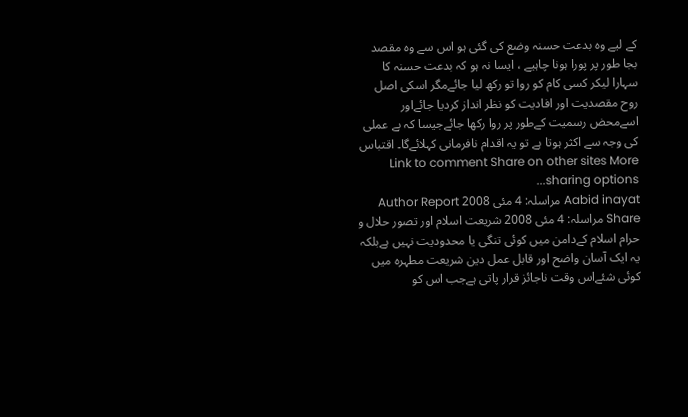کے لیے وہ بدعت حسنہ وضع کی گئی ہو اس سے وہ مقصد بجا طور پر پورا ہونا چاہیے ، ایسا نہ ہو کہ بدعت حسنہ کا سہارا لیکر کسی کام کو روا تو رکھ لیا جائےمگر اسکی اصل روح مقصدیت اور افادیت کو نظر انداز کردیا جائےاور اسےمحض رسمیت کےطور پر روا رکھا جائےجیسا کہ بے عملی کی وجہ سے اکثر ہوتا ہے تو یہ اقدام نافرمانی کہلائےگا۔ اقتباس Link to comment Share on other sites More sharing options...
Aabid inayat مراسلہ: 4 مئی 2008 Author Report Share مراسلہ: 4 مئی 2008 شریعت اسلام اور تصور حلال و حرام اسلام کےدامن میں کوئی تنگی یا محدودیت نہیں ہےبلکہ یہ ایک آسان واضح اور قابل عمل دین شریعت مطہرہ میں کوئی شئےاس وقت ناجائز قرار پاتی ہےجب اس کو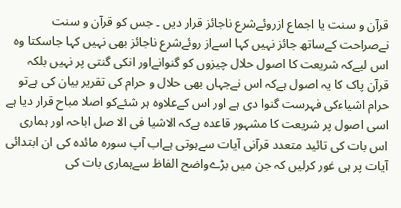قرآن و سنت یا اجماع ازروئےشرع ناجائز قرار دیں ۔ جس کو قرآن و سنت نےصراحت کےساتھ جائز نہیں کہا اسےاز روئےشرع ناجائز بھی نہیں کہا جاسکتا وہ اس لیےکہ شریعت کا اصول حلال چیزوں کو گنوانےاور انکی گنتی پر نہیں بلکہ قرآن پاک کا یہ اصول ہےکہ اس نےجہاں بھی حلال و حرام کی تقریر بیان کی ہےتو حرام اشیاءکی فہرست گنوا دی ہے اور اس کےعلاوہ ہر شئےکو اصلا مباح قرار دیا ہے اسی اصول پر شریعت کا مشہور قاعدہ ہےکہ الاشیا فی الا صل اباحہ اور ہماری اس بات کی تائید متعدد قرآنی آیات سےہوتی ہےاب آپ سورہ مائدہ کی ان ابتدائی آیات پر ہی غور کرلیں کہ جن میں بڑےواضح الفاظ سےہماری بات کی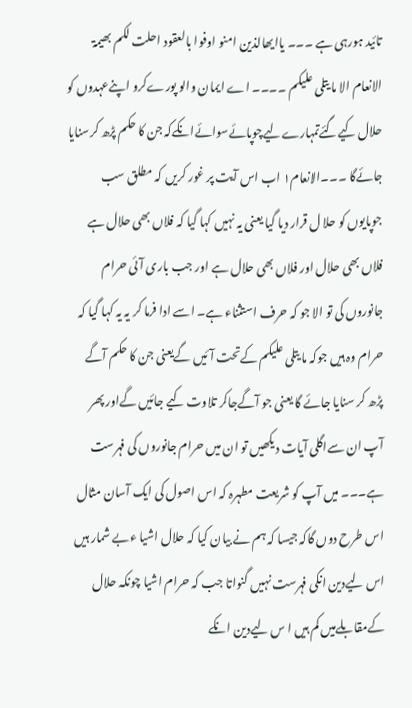تائید ہورہی ہے ۔۔۔ یاایھالذین امنو اوفوا بالعقود احلت لکم بھیمۃ الانعام الا ما یتلی علیکم ۔۔۔۔ اے ایمان والو پورےکرو اپنےعہدوں کو حلال کیےگئےتمہارےلیےچوپائےسوائےانکےکہ جن کا حکم پڑھ کرسنایا جائےگا ۔۔۔الانعام١ اب اس آیت پر غور کریں کہ مطلق سب جوپایوں کو حلا ل قرار دیا گیا یعنی یہ نہیں کہا گیا کہ فلاں بھی حلال ہے فلاں بھی حلال اور فلاں بھی حلال ہے اور جب باری آئی حرام جانوروں کی تو الا جو کہ حرف استثناء ہے۔ اسے ادا فرما کر یہ یہ کہا گیا کہ حرام وہ ہیں جوکہ ما یتلی علیکم کےتحت آئیں گےیعنی جن کا حکم آگے پڑھ کر سنایا جائے گا یعنی جو آگےجاکر تلاوت کیے جائیں گےاور پھر آپ ان سےاگلی آیات دیکھیں تو ان میں حرام جانوروں کی فہرست ہے۔۔۔ میں آپ کو شریعت مطہرہ کہ اس اصول کی ایک آسان مثال اس طرح دوں گاکہ جیسا کہ ہم نے بیان کیا کہ حلال اشیا ءبے شمار ہیں اس لیےدین انکی فہرست نہیں گنواتا جب کہ حرام اشیا چونکہ حلال کےمقابلےمیں کم ہیں ا س لیےدین انکے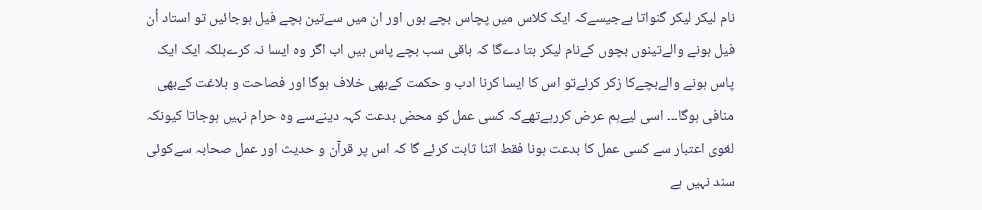نام لیکر لیکر گنواتا ہےجیسےکہ ایک کلاس میں پچاس بچے ہوں اور ان میں سےتین بچے فیل ہوجائیں تو استاد اُن فیل ہونے والےتینوں بچوں کےنام لیکر بتا دےگا کہ باقی سب بچے پاس ہیں اب اگر وہ ایسا نہ کرےبلکہ ایک ایک پاس ہونے والےبچےکا زکر کرئےتو اس کا ایسا کرنا ادب و حکمت کےبھی خلاف ہوگا اور فصاحت و بلاغت کےبھی منافی ہوگا۔۔۔ اسی لیےہم عرض کررہےتھےکہ کسی عمل کو محض بدعت کہہ دینےسے وہ حرام نہیں ہوجاتا کیونکہ لغوی اعتبار سے کسی عمل کا بدعت ہونا فقط اتنا ثابت کرئے گا کہ اس پر قرآن و حدیث اور عمل صحابہ سےکوئی سند نہیں ہے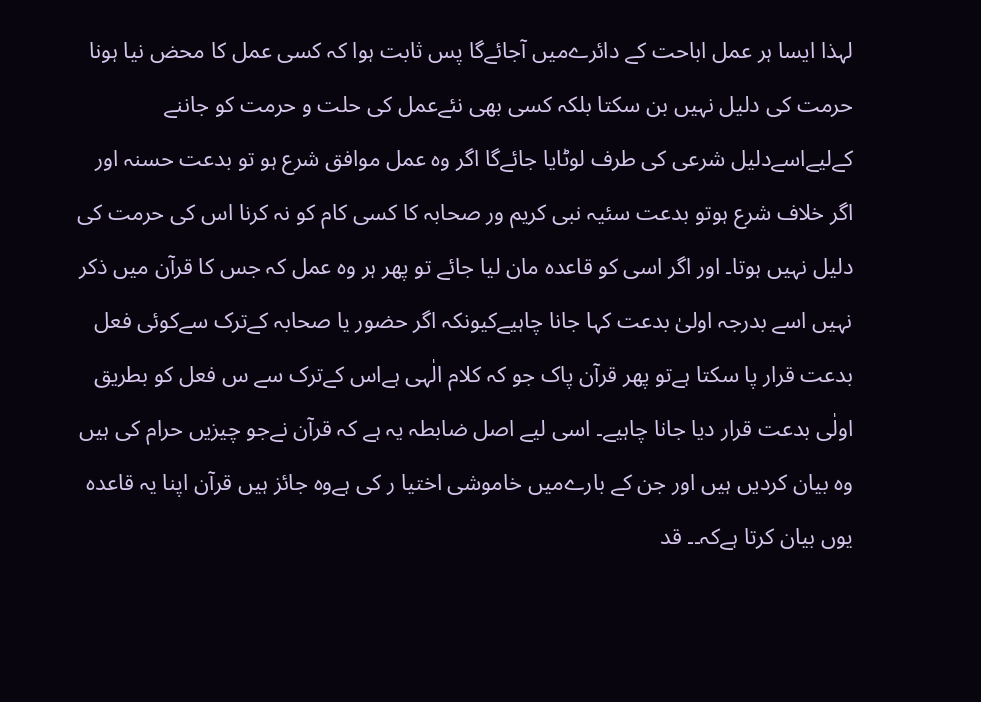لہذا ایسا ہر عمل اباحت کے دائرےمیں آجائےگا پس ثابت ہوا کہ کسی عمل کا محض نیا ہونا حرمت کی دلیل نہیں بن سکتا بلکہ کسی بھی نئےعمل کی حلت و حرمت کو جاننے کےلیےاسےدلیل شرعی کی طرف لوٹایا جائےگا اگر وہ عمل موافق شرع ہو تو بدعت حسنہ اور اگر خلاف شرع ہوتو بدعت سئیہ نبی کریم ور صحابہ کا کسی کام کو نہ کرنا اس کی حرمت کی دلیل نہیں ہوتا۔ اور اگر اسی کو قاعدہ مان لیا جائے تو پھر ہر وہ عمل کہ جس کا قرآن میں ذکر نہیں اسے بدرجہ اولیٰ بدعت کہا جانا چاہیےکیونکہ اگر حضور یا صحابہ کےترک سےکوئی فعل بدعت قرار پا سکتا ہےتو پھر قرآن پاک جو کہ کلام الٰہی ہےاس کےترک سے س فعل کو بطریق اولٰی بدعت قرار دیا جانا چاہیے۔ اسی لیے اصل ضابطہ یہ ہے کہ قرآن نےجو چیزیں حرام کی ہیں وہ بیان کردیں ہیں اور جن کے بارےمیں خاموشی اختیا ر کی ہےوہ جائز ہیں قرآن اپنا یہ قاعدہ یوں بیان کرتا ہےکہ۔۔ قد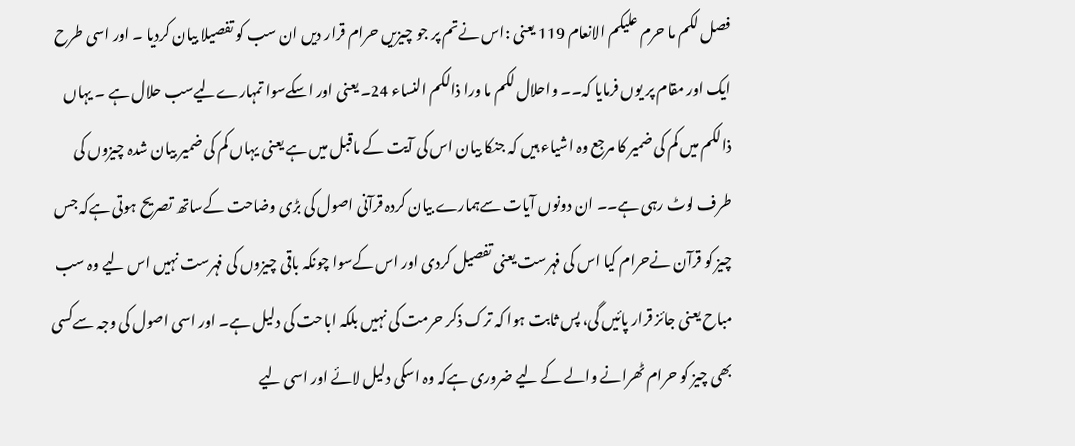فصل لکم ما حرم علیکم الانعام 119 یعنی :اس نےتم پر جو چیزیں حرام قرار دیں ان سب کو تفصیلا بیان کردیا ۔ اور اسی طرح ایک اور مقام پر یوں فرمایا کہ۔۔ واحلال لکم ما ورا ذالکم النساء 24۔ یعنی اور اسکےسوا تمہارےلیےسب حلال ہے ۔ یہاں ذالکم میں کم کی ضمیر کا مرجع وہ اشیاء ہیں کہ جنکا بیان اس کی آیت کے ماقبل میں ہے یعنی یہاں کم کی ضمیر بیان شدہ چیزوں کی طرف لوٹ رہی ہے۔۔ ان دونوں آیات سےہمارے بیان کردہ قرآنی اصول کی بڑی وضاحت کےساتھ تصریح ہوتی ہےکہ جس چیز کو قرآن نےحرام کیا اس کی فہرست یعنی تفصیل کردی اور اس کےسوا چونکہ باقی چیزوں کی فہرست نہیں اس لیے وہ سب مباح یعنی جائز قرار پائیں گی، پس ثابت ہوا کہ ترک ذکر حرمت کی نہیں بلکہ اباحت کی دلیل ہے۔ اور اسی اصول کی وجہ سےکسی بھی چیز کو حرام ٹھرانے والے کے لیے ضروری ہےکہ وہ اسکی دلیل لائے اور اسی لیے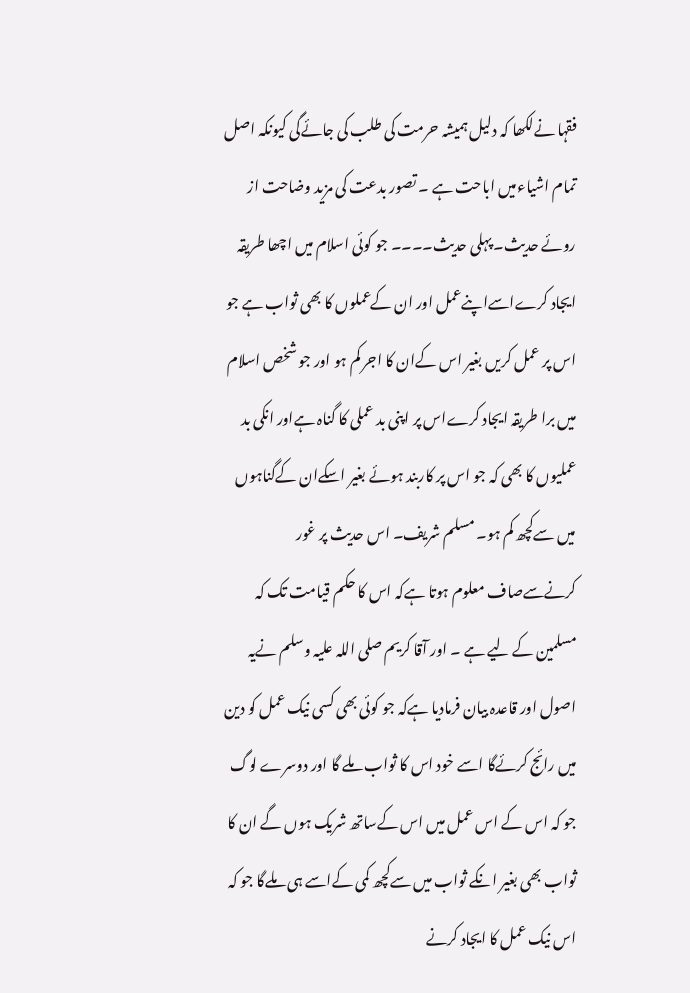فقہا نےلکھا کہ دلیل ہمیشہ حرمت کی طلب کی جائےگی کیونکہ اصل تمام اشیاءمیں اباحت ہے ۔ تصور بدعت کی مزید وضاحت از روئے حدیث۔ پہلی حدیث۔۔۔۔ جو کوئی اسلام میں اچھا طریقہ ایجاد کرےاسےاپنےعمل اور ان کےعملوں کا بھی ثواب ہے جو اس پر عمل کریں بغیر اس کےان کا اجر کم ہو اور جو شخص اسلام میں برا طریقہ ایجاد کرےاس پر اپنی بد عملی کا گناہ ہےاور انکی بد عملیوں کا بھی کہ جو اس پر کاربند ہوئے بغیر اسکےان کےگناہوں میں سےکچھ کم ہو۔ مسلم شریف۔ اس حدیث پر غور کرنےسےصاف معلوم ہوتا ہےکہ اس کا حکم قیامت تک کہ مسلمین کے لیے ہے ۔ اور آقا کریم صلی اللہ علیہ وسلم نےیہ اصول اور قاعدہ بیان فرمادیا ہےکہ جو کوئی بھی کسی نیک عمل کو دین میں رائج کرئےگا اسے خود اس کا ثواب ملے گا اور دوسرے لوگ جو کہ اس کے اس عمل میں اس کےساتھ شریک ہوں گے ان کا ثواب بھی بغیر انکے ثواب میں سےکچھ کمی کےاسے ہی ملےگا جو کہ اس نیک عمل کا ایجاد کرنے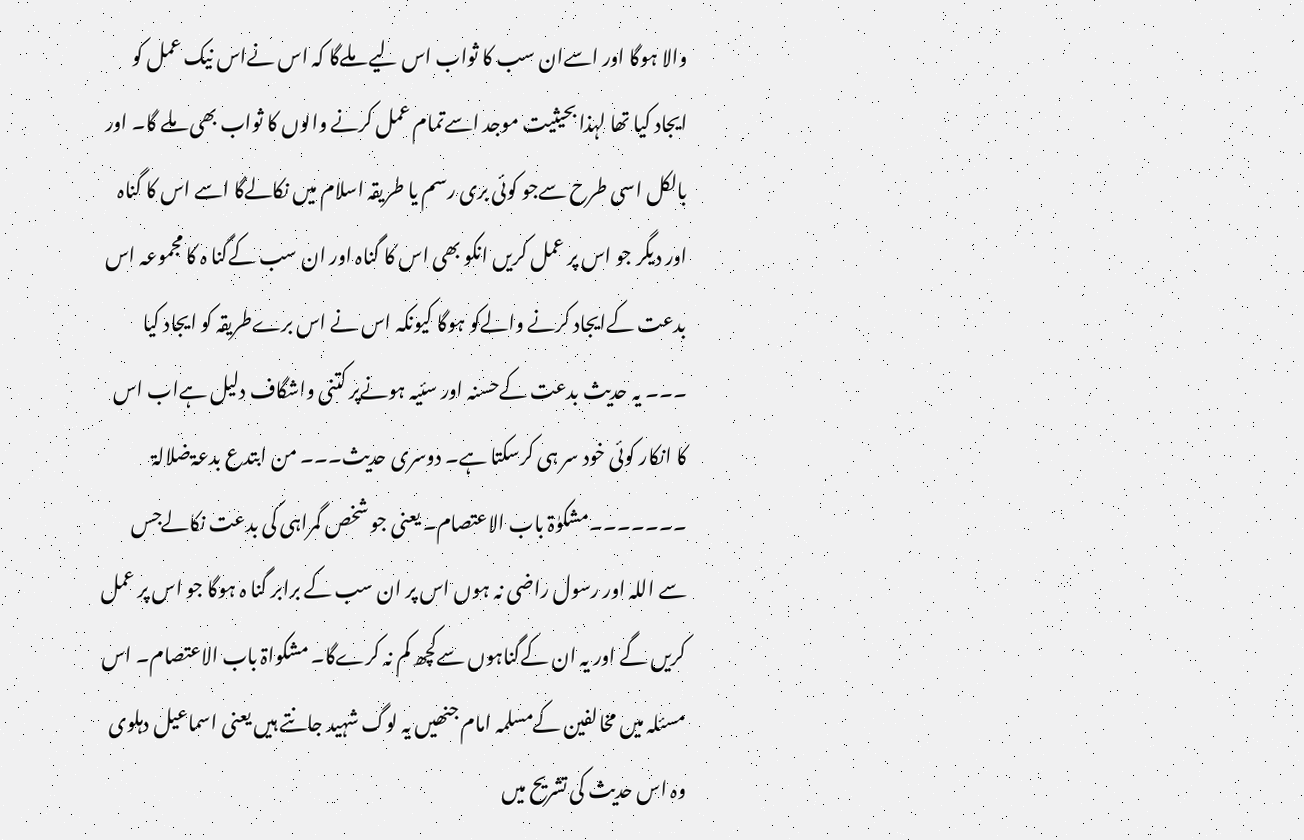والا ہوگا اور اسےان سب کا ثواب اس لیے ملےگا کہ اس نےاس نیک عمل کو ایجاد کیا تھا لہذا بحیثیت موجد اسےتمام عمل کرنے والوں کا ثواب بھی ملے گا۔ اور بالکل اسی طرح سےجو کوئی بری رسم یا طریقہ اسلام میں نکالےگا اسے اس کا گناہ اور دیگر جو اس پر عمل کریں انکو بھی اس کا گناہ اور ان سب کےگنا ہ کا مجموعہ اس بدعت کےایجاد کرنے والےکو ہوگا کیونکہ اس نے اس برےطریقہ کو ایجاد کیا ۔۔۔ یہ حدیث بدعت کےحسنہ اور سئیہ ہونےپر کتنی واشگاف دلیل ہےاب اس کا انکار کوئی خود سر ہی کرسکتا ہے۔ دوسری حدیث۔۔۔ من ابتدع بدعۃضلالۃ ۔۔۔۔۔۔۔مشکوٰۃ باب الاعتصام۔ یعنی جو شخص گمراہی کی بدعت نکالےجس سے اللہ اور رسول راضی نہ ہوں اس پر ان سب کے برابر گنا ہ ہوگا جو اس پر عمل کریں گے اور یہ ان کےگناہوں سےکچھ کم نہ کرےگا۔ مشکواۃ باب الاعتصام۔ اس مسئلہ میں مخالفین کےمسلمہ امام جنھیں یہ لوگ شہید جانتے ہیں یعنی اسماعیل دہلوی وہ اس حدیث کی تشریح میں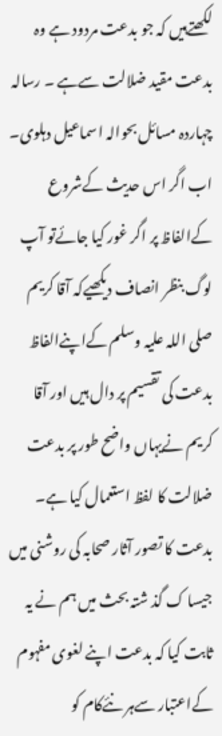لکھتےہیں کہ جو بدعت مردود ہے وہ بدعت مقید ضلالت سےہے ۔ رسالہ چہاردہ مسائل بحوالہ اسماعیل دہلوی۔ اب اگر اس حدیث کےشروع کےالفاظ پر اگر غور کیا جائےتو آپ لوگ بنظر انصاف دیکھیےکہ آقا کریم صلی اللہ علیہ وسلم کےاپنےالفاظ بدعت کی تقسیم پر دال ہیں اور آقا کریم نےیہاں واضح طور پر بدعت ضلالت کا لفظ استعمال کیا ہے۔ بدعت کا تصور آثار صحابہ کی روشنی میں جیسا ک گذ شتہ بحث میں ہم نے یہ ثابت کیا کہ بدعت اپنے لغوی مفہوم کےاعتبار سےہر نئےکام کو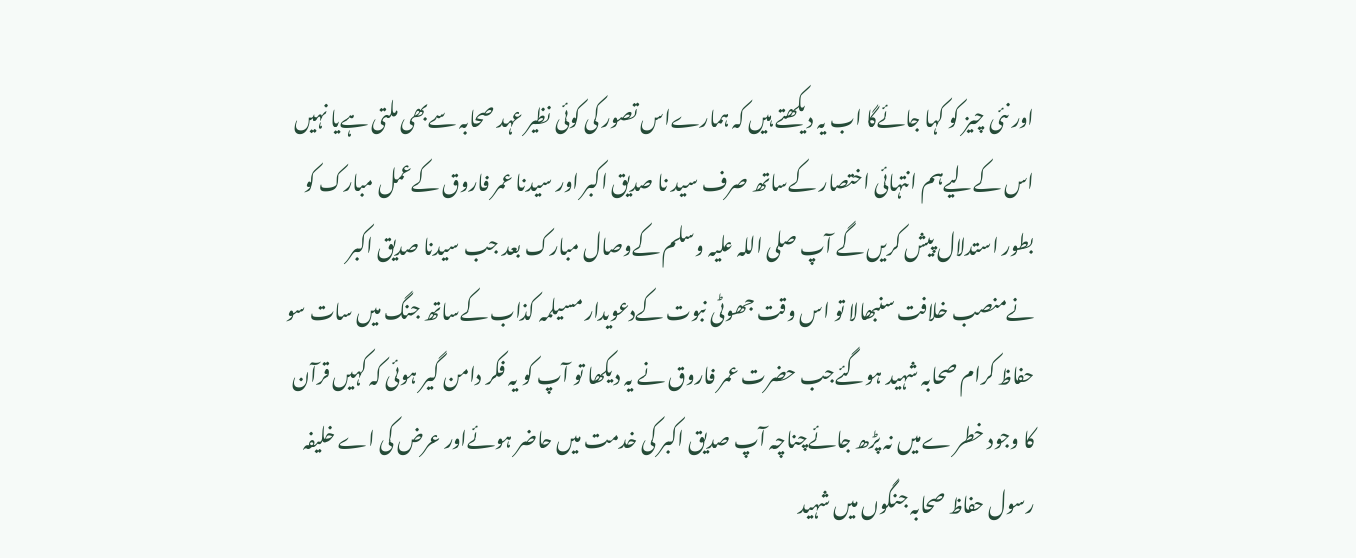اور نئی چیز کو کہا جائےگا اب یہ دیکھتے ہیں کہ ہمارےاس تصور کی کوئی نظیر عہد صحابہ سےبھی ملتی ہےیا نہیں اس کےلیےہم انتہائی اختصار کےساتھ صرف سید نا صدیق اکبر اور سیدنا عمر فاروق کےعمل مبارک کو بطور استدلال پیش کریں گے آپ صلی اللہ علیہ وسلم کےوصال مبارک بعد جب سیدنا صدیق اکبر نےمنصب خلافت سنبھالا تو اس وقت جھوٹی نبوت کےدعویدار مسیلمہ کذاب کےساتھ جنگ میں سات سو حفاظ کرام صحابہ شہید ہوگئےجب حضرت عمر فاروق نے یہ دیکھا تو آپ کو یہ فکر دامن گیر ہوئی کہ کہیں قرآن کا وجود خطر ےمیں نہ پڑھ جائےچناچہ آپ صدیق اکبر کی خدمت میں حاضر ہوئےاور عرض کی اے خلیفہ رسول حفاظ صحابہ جنگوں میں شہید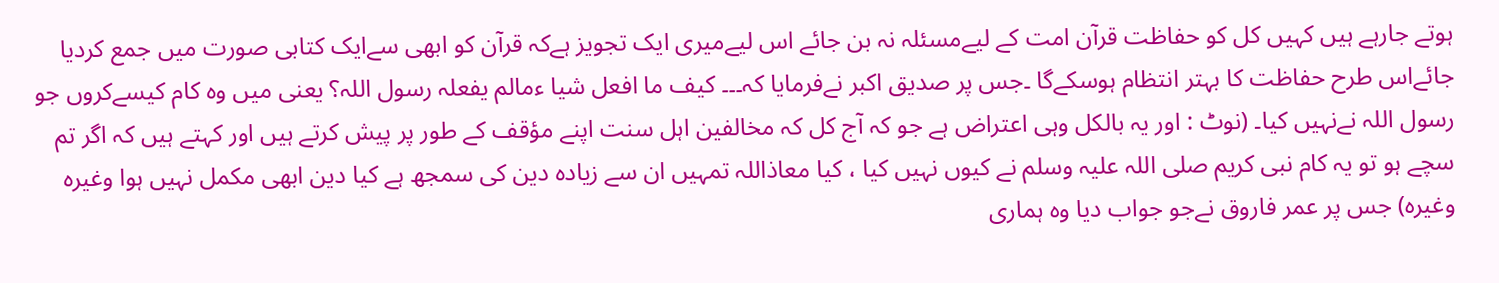ہوتے جارہے ہیں کہیں کل کو حفاظت قرآن امت کے لیےمسئلہ نہ بن جائے اس لیےمیری ایک تجویز ہےکہ قرآن کو ابھی سےایک کتابی صورت میں جمع کردیا جائےاس طرح حفاظت کا بہتر انتظام ہوسکےگا ۔جس پر صدیق اکبر نےفرمایا کہ۔۔۔ کیف ما افعل شیا ءمالم یفعلہ رسول اللہ؟ یعنی میں وہ کام کیسےکروں جو رسول اللہ نےنہیں کیا۔ (نوٹ : اور یہ بالکل وہی اعتراض ہے جو کہ آج کل کہ مخالفین اہل سنت اپنے مؤقف کے طور پر پیش کرتے ہیں اور کہتے ہیں کہ اگر تم سچے ہو تو یہ کام نبی کریم صلی اللہ علیہ وسلم نے کیوں نہیں کیا ، کیا معاذاللہ تمہیں ان سے زیادہ دین کی سمجھ ہے کیا دین ابھی مکمل نہیں ہوا وغیرہ وغیرہ) جس پر عمر فاروق نےجو جواب دیا وہ ہماری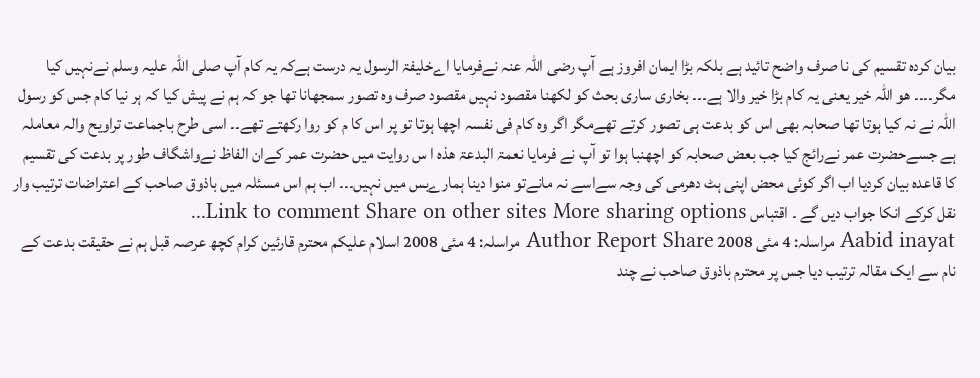بیان کردہ تقسیم کی نا صرف واضح تائید ہے بلکہ بڑا ایمان افروز ہے آپ رضی اللہ عنہ نےفرمایا اےخلیفۃ الرسول یہ درست ہےکہ یہ کام آپ صلی اللہ علیہ وسلم نےنہیں کیا مگر۔۔۔۔ ھو اللہ خیر یعنی یہ کام بڑا خیر والا ہے۔۔۔ بخاری ساری بحث کو لکھنا مقصود نہیں مقصود صرف وہ تصور سمجھانا تھا جو کہ ہم نے پیش کیا کہ ہر نیا کام جس کو رسول اللہ نے نہ کیا ہوتا تھا صحابہ بھی اس کو بدعت ہی تصور کرتے تھےمگر اگر وہ کام فی نفسہ اچھا ہوتا تو پر اس کا م کو روا رکھتے تھے۔۔ اسی طرح باجماعت تراویح والہ معاملہ ہے جسےحضرت عمر نےرائج کیا جب بعض صحابہ کو اچھنبا ہوا تو آپ نے فرمایا نعمۃ البدعۃ ھذہ ا س روایت میں حضرت عمر کےان الفاظ نےواشگاف طور پر بدعت کی تقسیم کا قاعدہ بیان کردیا اب اگر کوئی محض اپنی ہٹ دھرمی کی وجہ سےاسے نہ مانےتو منوا دینا ہمارےبس میں نہیں۔۔۔ اب ہم اس مسئلہ میں باذوق صاحب کے اعتراضات ترتیب وار نقل کرکے انکا جواب دیں گے ۔ اقتباس Link to comment Share on other sites More sharing options...
Aabid inayat مراسلہ: 4 مئی 2008 Author Report Share مراسلہ: 4 مئی 2008 اسلام علیکم محترم قارئین کرام کچھ عرصہ قبل ہم نے حقیقت بدعت کے نام سے ایک مقالہ ترتیب دیا جس پر محترم باذوق صاحب نے چند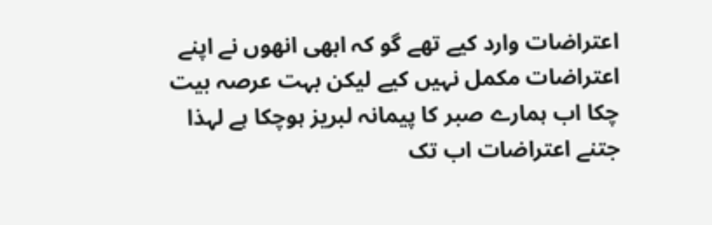اعتراضات وارد کیے تھے گو کہ ابھی انھوں نے اپنے اعتراضات مکمل نہیں کیے لیکن بہت عرصہ بیت چکا اب ہمارے صبر کا پیمانہ لبریز ہوچکا ہے لہذا جتنے اعتراضات اب تک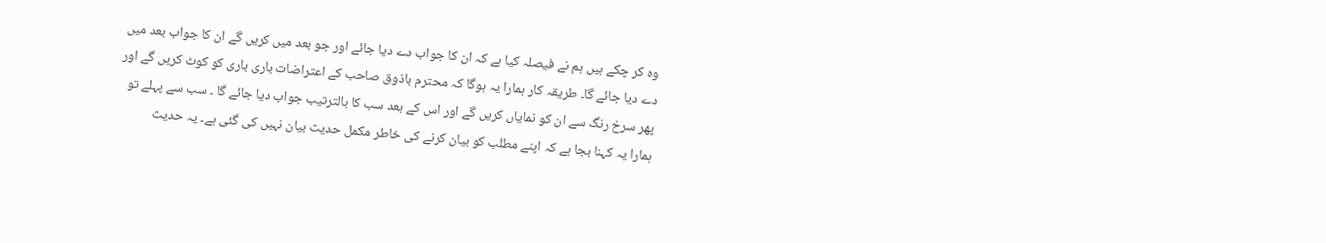وہ کر چکے ہیں ہم نے فیصلہ کیا ہے کہ ان کا جواب دے دیا جائے اور جو بعد میں کریں گے ان کا جواب بعد میں دے دیا جائے گا۔ طریقہ کار ہمارا یہ ہوگا کہ محترم باذوق صاحب کے اعتراضات باری باری کو کوٹ کریں گے اور پھر سرخ رنگ سے ان کو نمایاں کریں گے اور اس کے بعد سب کا بالترتیب جواب دیا جائے گا ۔ سب سے پہلے تو ہمارا یہ کہنا بجا ہے کہ اپنے مطلب کو بیان کرنے کی خاطر مکمل حدیث بیان نہیں کی گئی ہے۔ یہ حدیث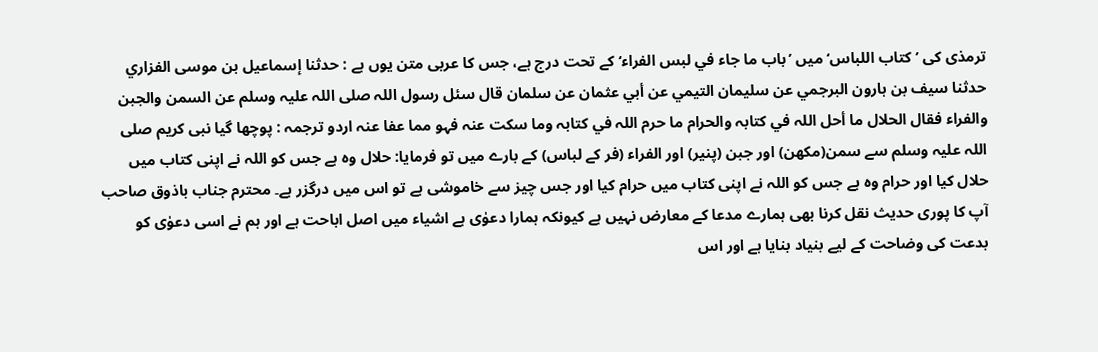ترمذی کی ’کتاب اللباس‘ میں ’باب ما جاء في لبس الفراء‘ کے تحت درج ہے، جس کا عربی متن یوں ہے : حدثنا إسماعيل بن موسى الفزاري حدثنا سيف بن ہارون البرجمي عن سليمان التيمي عن أبي عثمان عن سلمان قال سئل رسول اللہ صلى اللہ عليہ وسلم عن السمن والجبن والفراء فقال الحلال ما أحل اللہ في كتابہ والحرام ما حرم اللہ في كتابہ وما سكت عنہ فہو مما عفا عنہ اردو ترجمہ : پوچھا گیا نبی کریم صلی اللہ علیہ وسلم سے سمن(مکھن) اور جبن (پنیر) اور الفراء (فر کے لباس) کے بارے میں تو فرمایا: حلال وہ ہے جس کو اللہ نے اپنی کتاب میں حلال کیا اور حرام وہ ہے جس کو اللہ نے اپنی کتاب میں حرام کیا اور جس چیز سے خاموشی ہے تو اس میں درگزر ہے۔ محترم جناب باذوق صاحب آپ کا پوری حدیث نقل کرنا بھی ہمارے مدعا کے معارض نہیں ہے کیونکہ ہمارا دعوٰی ہے اشیاء میں اصل اباحت ہے اور ہم نے اسی دعوٰی کو بدعت کی وضاحت کے لیے بنیاد بنایا ہے اور اس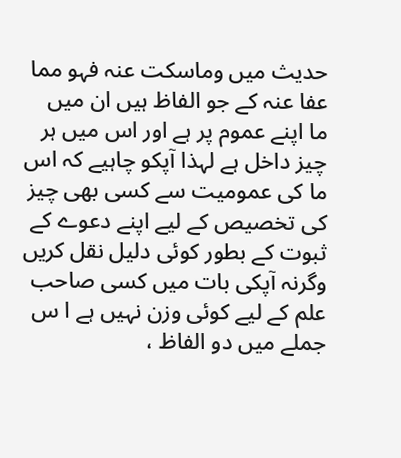حدیث میں وماسكت عنہ فہو مما عفا عنہ کے جو الفاظ ہیں ان میں ما اپنے عموم پر ہے اور اس میں ہر چیز داخل ہے لہذا آپکو چاہیے کہ اس ما کی عمومیت سے کسی بھی چیز کی تخصیص کے لیے اپنے دعوے کے ثبوت کے بطور کوئی دلیل نقل کریں وگرنہ آپکی بات میں کسی صاحب علم کے لیے کوئی وزن نہیں ہے ا س جملے میں دو الفاظ ،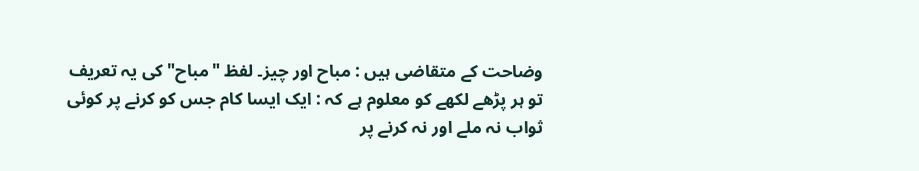وضاحت کے متقاضی ہیں : مباح اور چیز۔ لفظ "مباح" کی یہ تعریف تو ہر پڑھے لکھے کو معلوم ہے کہ : ایک ایسا کام جس کو کرنے پر کوئی ثواب نہ ملے اور نہ کرنے پر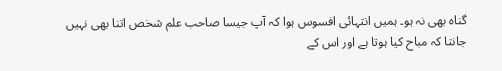گناہ بھی نہ ہو۔ ہمیں انتہائی افسوس ہوا کہ آپ جیسا صاحب علم شخص اتنا بھی نہیں جانتا کہ مباح کیا ہوتا ہے اور اس کے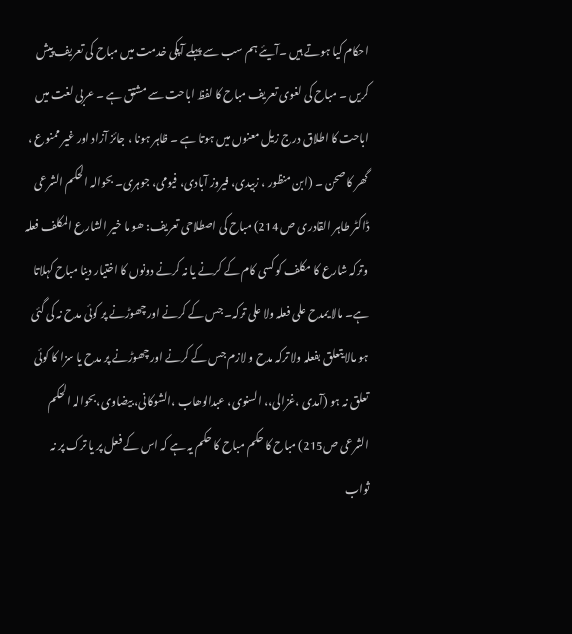احکام کیا ہوتے ہیں ۔آیئے ہم سب سے پہلے آپکی خدمت میں مباح کی تعریف پیش کریں ۔ مباح کی لغوی تعریف مباح کا لفظ اباحت سے مشتق ہے ۔ عربی لغت میں اباحت کا اطلاق درج زیل معنوں میں ہوتا ہے ۔ ظاہر ہونا ، جائز آزاد اور غیر ممنوع ، گھر کا صحن ۔ (ابن منظور ، زبیدی، فیروز آبادی، فیومی، جوہری۔ بحوالہ الحکم الشرعی ڈاکٹر طاہر القادری ص 214) مباح کی اصطلاحی تعریف: ھو ما خیر الشارع المکلف فعلہ وترکہ شارع کا مکلف کو کسی کام کے کرنے یا نہ کرنے دونوں کا اختیار دینا مباح کہلاتا ہے۔ مالا یمدح علی فعلہ ولا علی ترکہ۔ جس کے کرنے اور چھوڑنے پر کوئی مدح نہ کی گئی ہو مالا یتعلق بفعلہ ولا ترکہ مدح و لازم جس کے کرنے اور چھوڑنے پر مدح یا سزا کا کوئی تعلق نہ ہو (آمدی ،غزالی،، السنوی، عبدالوھاب ،الشوکانی، بیضاوی،بحوالہ الحکم الشرعی ص215) مباح کا حکم مباح کا حکم یہ ہے کہ اس کے فعل پر یا ترک پر نہ ثواب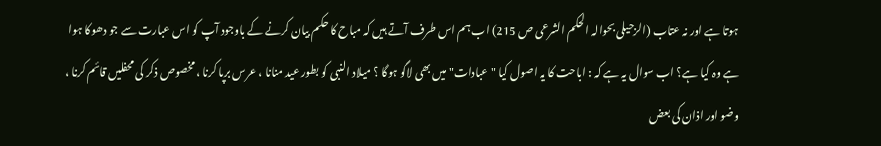ہوتا ہے اور نہ عتاب (الزحیلی بحوالہ الحکم الشرعی ص 215) اب ہم اس طرف آتے ہیں کہ مباح کا حکم بیان کرنے کے باوجود آپ کو اس عبارت سے جو دھوکا ہوا ہے وہ کیا ہے؟ اب سوال یہ ہے کہ : اباحت کا یہ اصول کیا "عبادات" میں بھی لاگو ہوگا ؟ میلاد النبی کو بطور عید منانا ، عرس برپا کرنا ، مخصوص ذکر کی محفلیں قائم کرنا ، وضو اور اذان کی بعض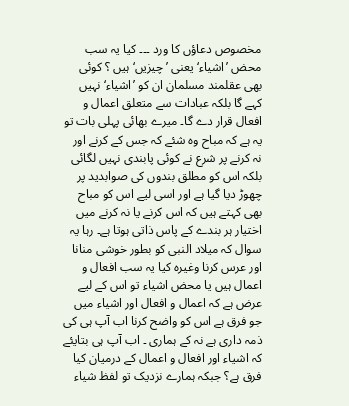مخصوص دعاؤں کا ورد ۔۔۔ کیا یہ سب محض ’اشیاء‘ یعنی ’چیزیں‘ ہیں ؟ کوئی بھی عقلمند مسلمان ان کو ’اشیاء‘ نہیں کہے گا بلکہ عبادات سے متعلق اعمال و افعال قرار دے گا۔ میرے بھائی پہلی بات تو یہ ہے کہ مباح وہ شئے کہ جس کے کرنے اور نہ کرنے پر شرع نے کوئی پابندی نہیں لگائی بلکہ اس کو مطلق بندوں کی صوابدید پر چھوڑ دیا گیا ہے اور اسی لیے اس کو مباح بھی کہتے ہیں کہ اس کرنے یا نہ کرنے میں اختیار ہر بندے کے پاس ذاتی ہوتا ہے۔ رہا یہ سوال کہ میلاد النبی کو بطور خوشی منانا اور عرس کرنا وغیرہ کیا یہ سب افعال و اعمال ہیں یا محض اشیاء تو اس کے لیے عرض ہے کہ اعمال و افعال اور اشیاء میں جو فرق ہے اس کو واضح کرنا اب آپ ہی کی ذمہ داری ہے نہ کے ہماری ۔ اب آپ ہی بتایئے کہ اشیاء اور افعال و اعمال کے درمیان کیا فرق ہے؟ جبکہ ہمارے نزدیک تو لفظ شیاء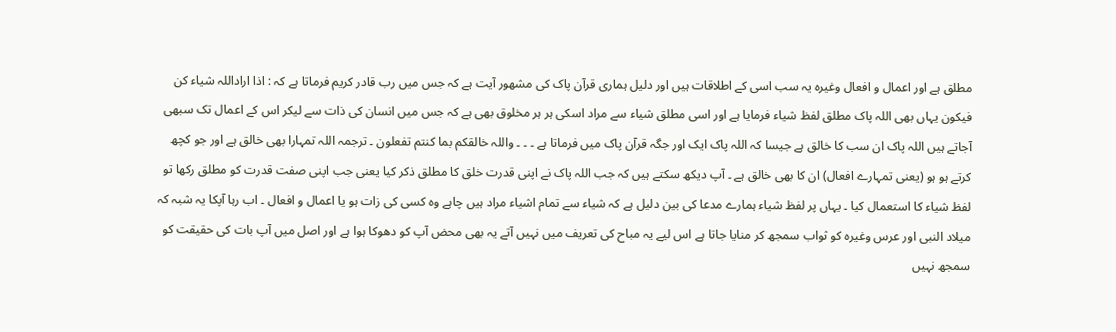مطلق ہے اور اعمال و افعال وغیرہ یہ سب اسی کے اطلاقات ہیں اور دلیل ہماری قرآن پاک کی مشھور آیت ہے کہ جس میں رب قادر کریم فرماتا ہے کہ : اذا اراداللہ شیاء کن فیکون یہاں بھی اللہ پاک مطلق لفظ شیاء فرمایا ہے اور اسی مطلق شیاء سے مراد اسکی ہر ہر مخلوق بھی ہے کہ جس میں انسان کی ذات سے لیکر اس کے اعمال تک سبھی آجاتے ہیں اللہ پاک ان سب کا خالق ہے جیسا کہ اللہ پاک ایک اور جگہ قرآن پاک میں فرماتا ہے ۔ ۔ ۔ واللہ خالقکم بما کنتم تفعلون ۔ ترجمہ اللہ تمہارا بھی خالق ہے اور جو کچھ کرتے ہو ہو (یعنی تمہارے افعال) ان کا بھی خالق ہے ۔ آپ دیکھ سکتے ہیں کہ جب اللہ پاک نے اپنی قدرت خلق کا مطلق ذکر کیا یعنی جب اپنی صفت قدرت کو مطلق رکھا تو لفظ شیاء کا استعمال کیا ۔ یہاں پر لفظ شیاء ہمارے مدعا کی بین دلیل ہے کہ شیاء سے تمام اشیاء مراد ہیں چاہے وہ کسی کی زات ہو یا اعمال و افعال ۔ اب رہا آپکا یہ شبہ کہ میلاد النبی اور عرس وغیرہ کو ثواب سمجھ کر منایا جاتا ہے اس لیے یہ مباح کی تعریف میں نہیں آتے یہ بھی محض آپ کو دھوکا ہوا ہے اور اصل میں آپ بات کی حقیقت کو سمجھ نہیں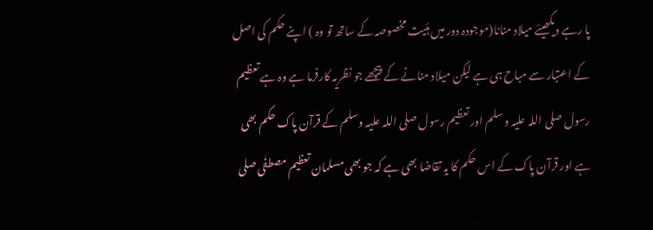پا رہے دیکھیئے میلاد منانا(موجودہ دور میں ہئیت مخصوصہ کے ساتھ تو وہ ) اپنے حکم کی اصل کے اعتبار سے مباح ہی ہے لیکن میلاد منانے کے پیچھے جو نظریہ کارفرما ہے وہ ہے تعظیم رسول صلی اللہ علیہ وسلم اور تعظیم رسول صلی اللہ علیہ وسلم کے قرآن پاک حکم بھی ہے اور قرآن پاک کے اس حکم کا یہ تقاضا بھی ہے کہ جو بھی مسلمان تعظیم مصطفٰی صلی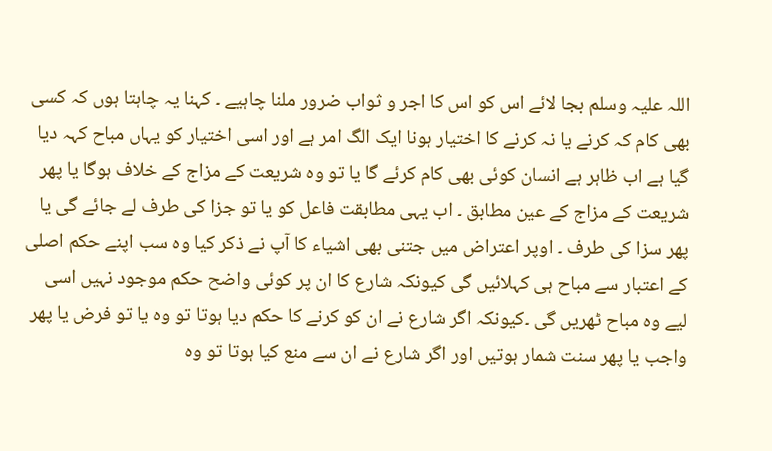اللہ علیہ وسلم بجا لائے اس کو اس کا اجر و ثواب ضرور ملنا چاہیے ۔ کہنا یہ چاہتا ہوں کہ کسی بھی کام کہ کرنے یا نہ کرنے کا اختیار ہونا ایک الگ امر ہے اور اسی اختیار کو یہاں مباح کہہ دیا گیا ہے اب ظاہر ہے انسان کوئی بھی کام کرئے گا یا تو وہ شریعت کے مزاج کے خلاف ہوگا یا پھر شریعت کے مزاج کے عین مطابق ۔ اب یہی مطابقت فاعل کو یا تو جزا کی طرف لے جائے گی یا پھر سزا کی طرف ۔ اوپر اعتراض میں جتنی بھی اشیاء کا آپ نے ذکر کیا وہ سب اپنے حکم اصلی کے اعتبار سے مباح ہی کہلائیں گی کیونکہ شارع کا ان پر کوئی واضح حکم موجود نہیں اسی لیے وہ مباح ٹھریں گی ۔کیونکہ اگر شارع نے ان کو کرنے کا حکم دیا ہوتا تو وہ یا تو فرض یا پھر واجب یا پھر سنت شمار ہوتیں اور اگر شارع نے ان سے منع کیا ہوتا تو وہ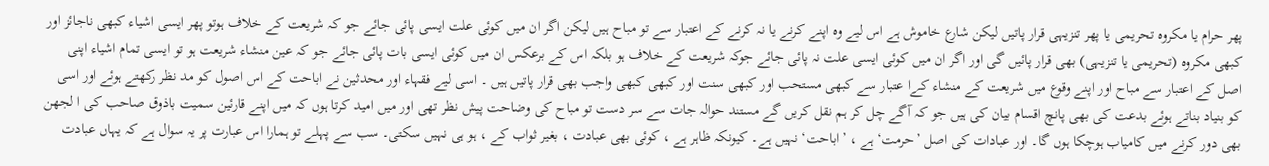پھر حرام یا مکروہ تحریمی یا پھر تنزیہی قرار پاتیں لیکن شارع خاموش ہے اس لیے وہ اپنے کرنے یا نہ کرنے کے اعتبار سے تو مباح ہیں لیکن اگر ان میں کوئی علت ایسی پائی جائے جو کہ شریعت کے خلاف ہوتو پھر ایسی اشیاء کبھی ناجائز اور کبھی مکروہ (تحریمی یا تنزیہی) بھی قرار پائیں گی اور اگر ان میں کوئی ایسی علت نہ پائی جائے جوکہ شریعت کے خلاف ہو بلکہ اس کے برعکس ان میں کوئی ایسی بات پائی جائے جو کہ عین منشاء شریعت ہو تو ایسی تمام اشیاء اپنی اصل کے اعتبار سے مباح اور اپنے وقوع میں شریعت کے منشاء کےا عتبار سے کبھی مستحب اور کبھی سنت اور کبھی کبھی واجب بھی قرار پاتیں ہیں ۔ اسی لیے فقہاء اور محدثین نے اباحت کے اس اصول کو مد نظر رکھتے ہوئے اور اسی کو بنیاد بناتے ہوئے بدعت کی بھی پانچ اقسام بیان کی ہیں جو کہ آگے چل کر ہم نقل کریں گے مستند حوالہ جات سے سر دست تو مباح کی وضاحت پیش نظر تھی اور میں امید کرتا ہوں کہ میں اپنے قارئین سمیت باذوق صاحب کی ا لجھن بھی دور کرنے میں کامیاب ہوچکا ہوں گا۔ اور عبادات کی اصل ’حرمت‘ ہے ، ’اباحت‘ نہیں ہے۔ کیونکہ ظاہر ہے ، کوئی بھی عبادت ، بغیر ثواب کے ، ہو ہی نہیں سکتی۔ سب سے پہلے تو ہمارا اس عبارت پر یہ سوال ہے کہ یہاں عبادت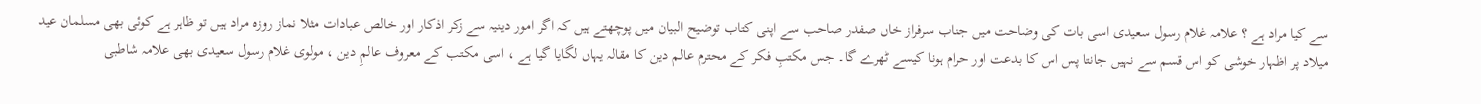سے کیا مراد ہے ؟ علامہ غلام رسول سعیدی اسی بات کی وضاحت میں جناب سرفراز خاں صفدر صاحب سے اپنی کتاب توضیح البیان میں پوچھتے ہیں کہ اگر امور دینیہ سے زکر اذکار اور خالص عبادات مثلا نماز روزہ مراد ہیں تو ظاہر ہے کوئی بھی مسلمان عید میلاد پر اظہار خوشی کو اس قسم سے نہیں جانتا پس اس کا بدعت اور حرام ہونا کیسے ٹھرے گا۔ جس مکتبِ فکر کے محترم عالم دین کا مقالہ یہاں لگایا گیا ہے ، اسی مکتب کے معروف عالمِ دین ، مولوی غلام رسول سعیدی بھی علامہ شاطبی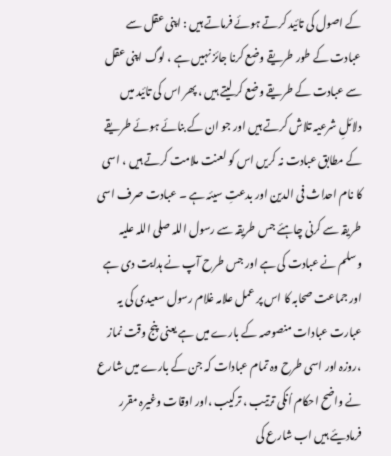کے اصول کی تائید کرتے ہوئے فرماتے ہیں : اپنی عقل سے عبادت کے طور طریقے وضع کرنا جائز نہیں ہے ، لوگ اپنی عقل سے عبادت کے طریقے وضع کر لیتے ہیں ، پھر اس کی تائید میں دلائلِ شرعیہ تلاش کرتے ہیں اور جو ان کے بنائے ہوئے طریقے کے مطابق عبادت نہ کریں اس کو لعنت ملامت کرتے ہیں ، اسی کا نام احداث فی الدین اور بدعتِ سیئہ ہے ۔ عبادت صرف اسی طریقہ سے کرنی چاہئے جس طریقہ سے رسول اللہ صلی اللہ علیہ وسلم نے عبادت کی ہے اور جس طرح آپ نے ہدایت دی ہے اور جماعت صحابہ کا اس پر عمل علامہ غلام رسول سعیدی کی یہ عبارت عبادات منصوصہ کے بارے میں ہے یعنی پنج وقت نماز ،روزہ اور اسی طرح وہ تمام عبادات کہ جن کے بارے میں شارع نے واضح احکام اُنکی ترتیب ، ترکیب ،اور اوقات وغیرہ مقرر فرمادیئے ہیں اب شارع کی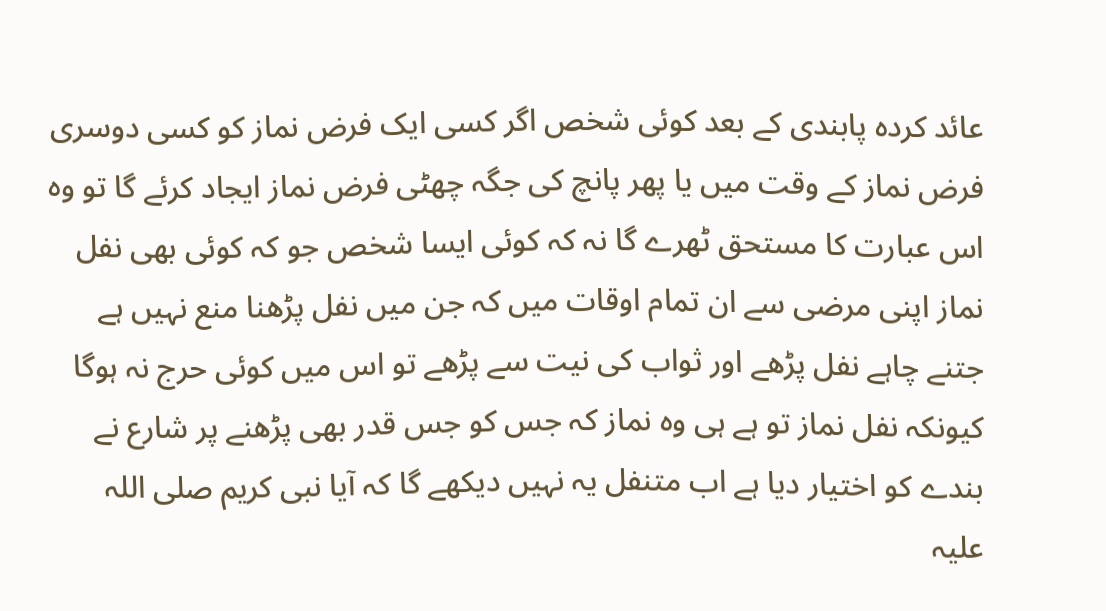عائد کردہ پابندی کے بعد کوئی شخص اگر کسی ایک فرض نماز کو کسی دوسری فرض نماز کے وقت میں یا پھر پانچ کی جگہ چھٹی فرض نماز ایجاد کرئے گا تو وہ اس عبارت کا مستحق ٹھرے گا نہ کہ کوئی ایسا شخص جو کہ کوئی بھی نفل نماز اپنی مرضی سے ان تمام اوقات میں کہ جن میں نفل پڑھنا منع نہیں ہے جتنے چاہے نفل پڑھے اور ثواب کی نیت سے پڑھے تو اس میں کوئی حرج نہ ہوگا کیونکہ نفل نماز تو ہے ہی وہ نماز کہ جس کو جس قدر بھی پڑھنے پر شارع نے بندے کو اختیار دیا ہے اب متنفل یہ نہیں دیکھے گا کہ آیا نبی کریم صلی اللہ علیہ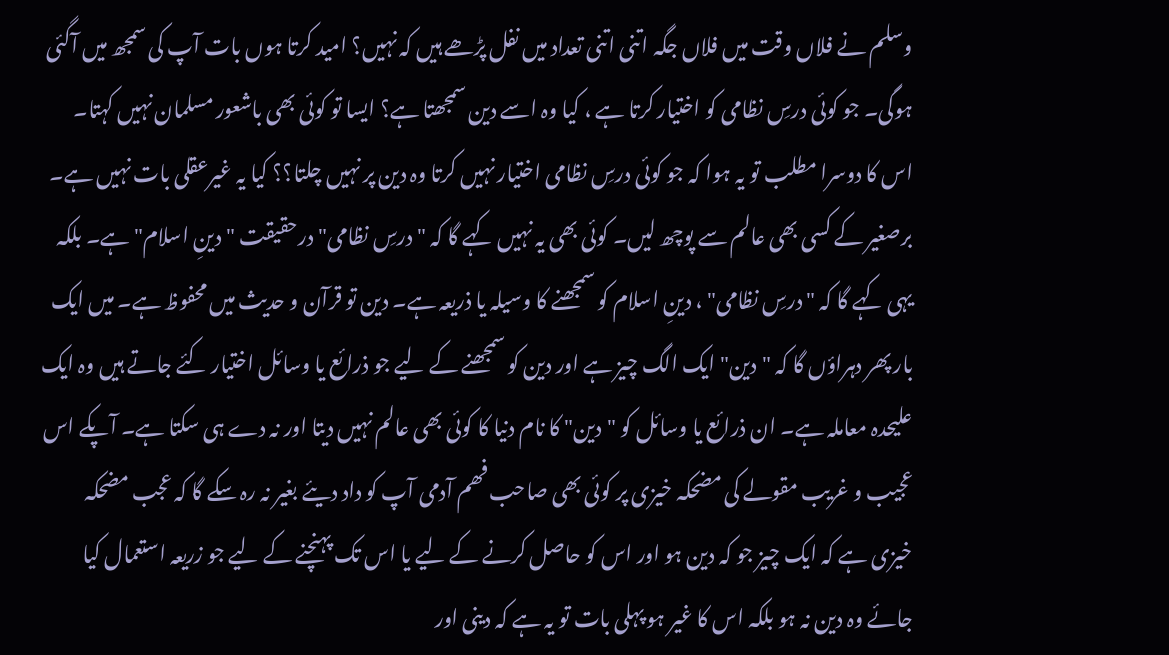وسلم نے فلاں وقت میں فلاں جگہ اتنی اتنی تعداد میں نفل پڑھے ہیں کہ نہیں؟ امید کرتا ہوں بات آپ کی سمجھ میں آگئی ہوگی۔ جو کوئی درسِ نظامی کو اختیار کرتا ہے ، کیا وہ اسے دین سمجھتا ہے؟ ایسا تو کوئی بھی باشعور مسلمان نہیں کہتا۔ اس کا دوسرا مطلب تو یہ ہوا کہ جو کوئی درسِ نظامی اختیار نہیں کرتا وہ دین پر نہیں چلتا؟؟ کیا یہ غیرعقلی بات نہیں ہے۔ برصغیر کے کسی بھی عالم سے پوچھ لیں۔ کوئی بھی یہ نہیں کہے گا کہ "درسِ نظامی" درحقیقت "دینِ اسلام" ہے۔ بلکہ یہی کہے گا کہ "درسِ نظامی" ، دینِ اسلام کو سمجھنے کا وسیلہ یا ذریعہ ہے۔ دین تو قرآن و حدیث میں محفوظ ہے۔ میں ایک بار پھر دہراؤں گا کہ "دین" ایک الگ چیز ہے اور دین کو سمجھنے کے لیے جو ذرائع یا وسائل اختیار کئے جاتے ہیں وہ ایک علیحدہ معاملہ ہے۔ ان ذرائع یا وسائل کو "دین" کا نام دنیا کا کوئی بھی عالم نہیں دیتا اور نہ دے ہی سکتا ہے۔ آپکے اس عجیب و غریب مقولے کی مضحکہ خیزی پر کوئی بھی صاحب فھم آدمی آپ کو داد دیئے بغیر نہ رہ سکے گا کہ عجب مضحکہ خیزی ہے کہ ایک چیز جو کہ دین ہو اور اس کو حاصل کرنے کے لیے یا اس تک پہنچنے کے لیے جو زریعہ استعمال کیا جائے وہ دین نہ ہو بلکہ اس کا غیر ہو پہلی بات تو یہ ہے کہ دینی اور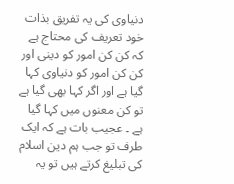دنیاوی کی یہ تفریق بذات خود تعریف کی محتاج ہے کہ کن کن امور کو دینی اور کن کن امور کو دنیاوی کہا گیا ہے اور اگر کہا بھی گیا ہے تو کن معنوں میں کہا گیا ہے ۔ عجیب بات ہے کہ ایک طرف تو جب ہم دین اسلام کی تبلیغ کرتے ہیں تو یہ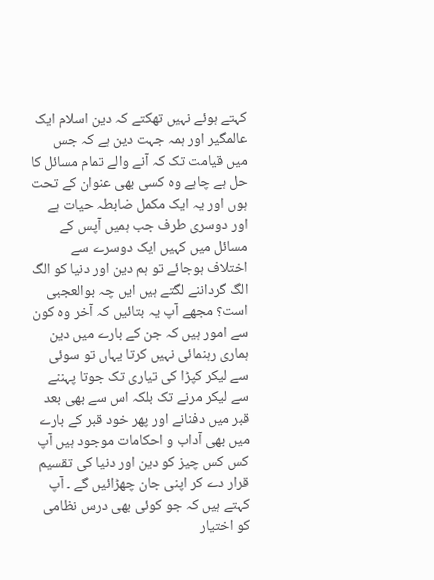کہتے ہوئے نہیں تھکتے کہ دین اسلام ایک عالمگیر اور ہمہ جہت دین ہے کہ جس میں قیامت تک کہ آنے والے تمام مسائل کا حل ہے چاہے وہ کسی بھی عنوان کے تحت ہوں اور یہ ایک مکمل ضابطہ حیات ہے اور دوسری طرف جب ہمیں آپس کے مسائل میں کہیں ایک دوسرے سے اختلاف ہوجائے تو ہم دین اور دنیا کو الگ الگ گرداننے لگتے ہیں ایں چہ بوالعجبی است؟ مجھے آپ یہ بتائیں کہ آخر وہ کون سے امور ہیں کہ جن کے بارے میں دین ہماری رہنمائی نہیں کرتا یہاں تو سوئی سے لیکر کپڑا کی تیاری تک جوتا پہننے سے لیکر مرنے تک بلکہ اس سے بھی بعد قبر میں دفنانے اور پھر خود قبر کے بارے میں بھی آداب و احکامات موجود ہیں آپ کس کس چیز کو دین اور دنیا کی تقسیم قرار دے کر اپنی جان چھڑائیں گے ۔ آپ کہتے ہیں کہ جو کوئی بھی درس نظامی کو اختیار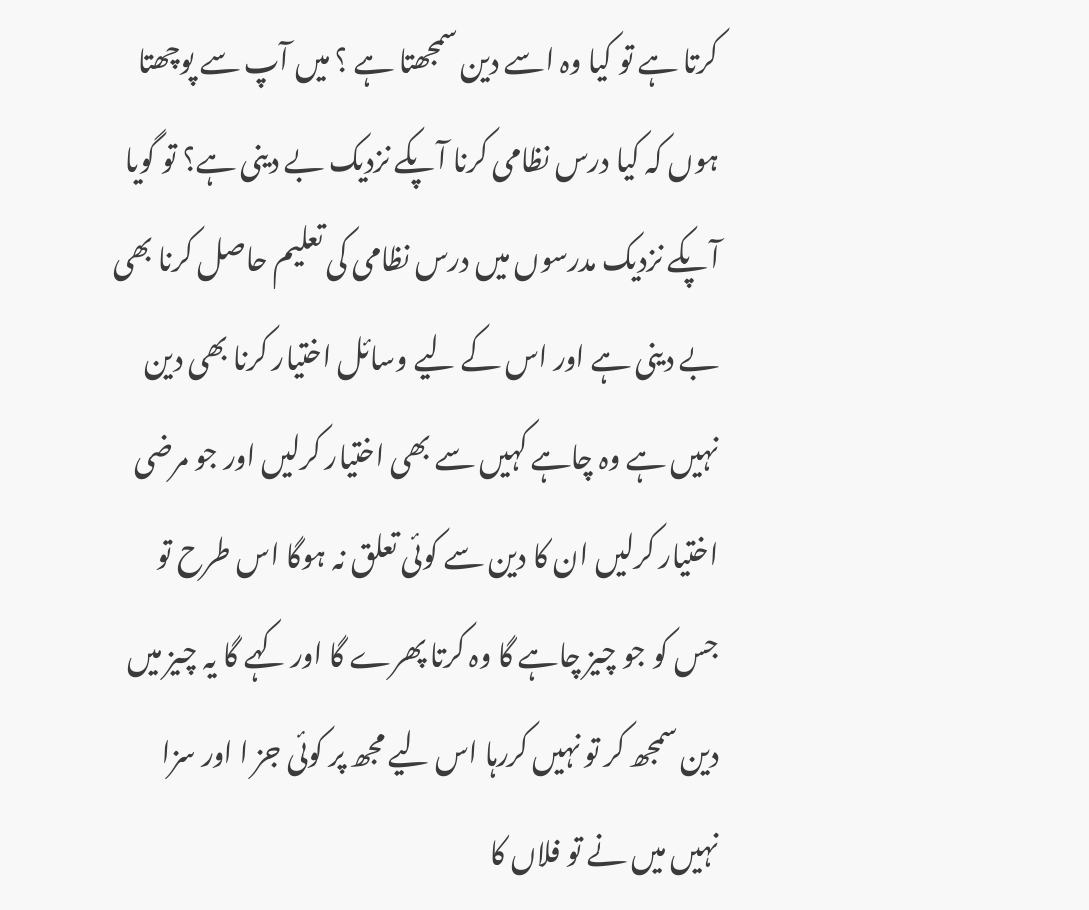کرتا ہے تو کیا وہ اسے دین سمجھتا ہے ؟ میں آپ سے پوچھتا ہوں کہ کیا درس نظامی کرنا آپکے نزدیک بے دینی ہے؟ تو گویا آپکے نزدیک مدرسوں میں درس نظامی کی تعلیم حاصل کرنا بھی بے دینی ہے اور اس کے لیے وسائل اختیار کرنا بھی دین نہیں ہے وہ چاہے کہیں سے بھی اختیار کرلیں اور جو مرضی اختیار کرلیں ان کا دین سے کوئی تعلق نہ ہوگا اس طرح تو جس کو جو چیز چاہے گا وہ کرتا پھرے گا اور کہے گا یہ چیز میں دین سمجھ کر تو نہیں کررہا اس لیے مجھ پر کوئی جز ا اور سزا نہیں میں نے تو فلاں کا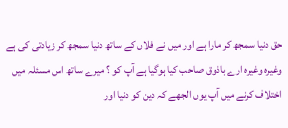حق دنیا سمجھ کر مارا ہے اور میں نے فلاں کے ساتھ دنیا سمجھ کر زیادتی کی ہے وغیرہ وغیرہ ارے باذوق صاحب کیا ہوگیا ہے آپ کو ؟ میرے ساتھ اس مسئلہ میں اختلاف کرنے میں آپ یوں الجھے کہ دین کو دنیا اور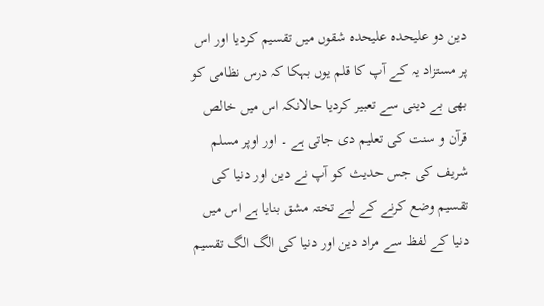دین دو علیحدہ علیحدہ شقوں میں تقسیم کردیا اور اس پر مستزاد یہ کے آپ کا قلم یوں بہکا کہ درس نظامی کو بھی بے دینی سے تعبیر کردیا حالانکہ اس میں خالص قرآن و سنت کی تعلیم دی جاتی ہے ۔ اور اوپر مسلم شریف کی جس حدیث کو آپ نے دین اور دنیا کی تقسیم وضع کرنے کے لیے تختہ مشق بنایا ہے اس میں دنیا کے لفظ سے مراد دین اور دنیا کی الگ الگ تقسیم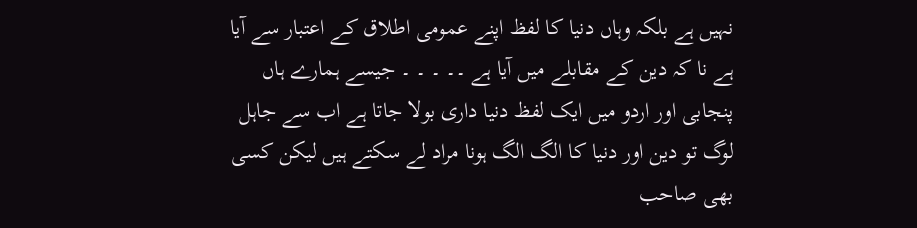نہیں ہے بلکہ وہاں دنیا کا لفظ اپنے عمومی اطلاق کے اعتبار سے آیا ہے نا کہ دین کے مقابلے میں آیا ہے ۔۔ ۔ ۔ ۔ جیسے ہمارے ہاں پنجابی اور اردو میں ایک لفظ دنیا داری بولا جاتا ہے اب سے جاہل لوگ تو دین اور دنیا کا الگ الگ ہونا مراد لے سکتے ہیں لیکن کسی بھی صاحب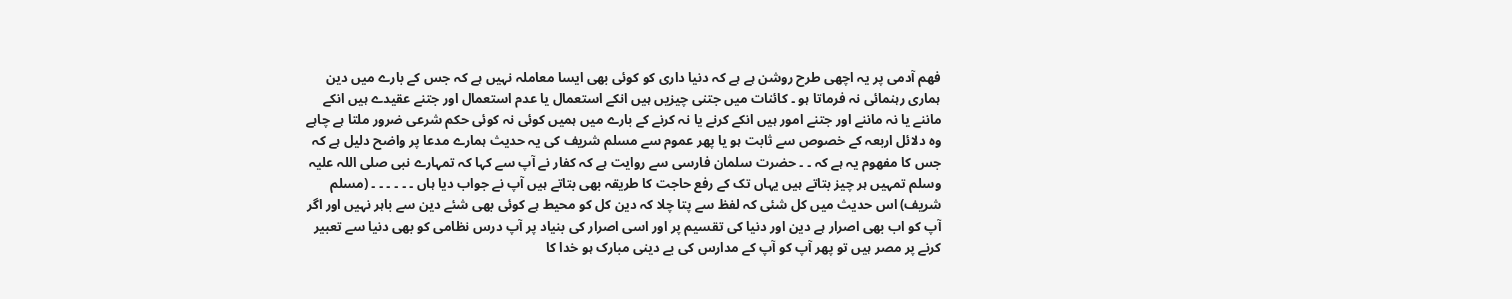فھم آدمی پر یہ اچھی طرح روشن ہے ہے کہ دنیا داری کو کوئی بھی ایسا معاملہ نہیں ہے کہ جس کے بارے میں دین ہماری رہنمائی نہ فرماتا ہو ۔ کائنات میں جتنی چیزیں ہیں انکے استعمال یا عدم استعمال اور جتنے عقیدے ہیں انکے ماننے یا نہ ماننے اور جتنے امور ہیں انکے کرنے یا نہ کرنے کے بارے میں ہمیں کوئی نہ کوئی حکم شرعی ضرور ملتا ہے چاہے وہ دلائل اربعہ کے خصوص سے ثابت ہو یا پھر عموم سے مسلم شریف کی یہ حدیث ہمارے مدعا پر واضح دلیل ہے کہ جس کا مفھوم یہ ہے کہ ۔ ۔ حضرت سلمان فارسی سے روایت ہے کہ کفار نے آپ سے کہا کہ تمہارے نبی صلی اللہ علیہ وسلم تمہیں ہر چیز بتاتے ہیں یہاں تک کے رفع حاجت کا طریقہ بھی بتاتے ہیں آپ نے جواب دیا ہاں ۔ ۔ ۔ ۔ ۔ ۔ (مسلم شریف) اس حدیث میں کل شئی کہ لفظ سے پتا چلا کہ دین کل کو محیط ہے کوئی بھی شئے دین سے باہر نہیں اور اگر آپ کو اب بھی اصرار ہے دین اور دنیا کی تقسیم پر اور اسی اصرار کی بنیاد پر آپ درس نظامی کو بھی دنیا سے تعبیر کرنے پر مصر ہیں تو پھر آپ کو آپ کے مدارس کی بے دینی مبارک ہو خدا کا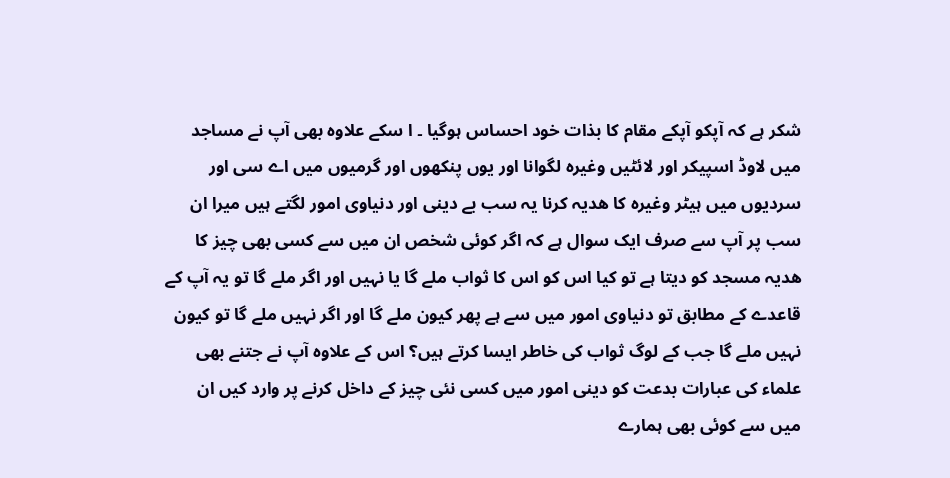شکر ہے کہ آپکو آپکے مقام کا بذات خود احساس ہوگیا ۔ ا سکے علاوہ بھی آپ نے مساجد میں لاوڈ اسپیکر اور لائٹیں وغیرہ لگوانا اور یوں پنکھوں اور گرمیوں میں اے سی اور سردیوں میں ہیٹر وغیرہ کا ھدیہ کرنا یہ سب بے دینی اور دنیاوی امور لگتے ہیں میرا ان سب پر آپ سے صرف ایک سوال ہے کہ اگر کوئی شخص ان میں سے کسی بھی چیز کا ھدیہ مسجد کو دیتا ہے تو کیا اس کو اس کا ثواب ملے گا یا نہیں اور اگر ملے گا تو یہ آپ کے قاعدے کے مطابق تو دنیاوی امور میں سے ہے پھر کیون ملے گا اور اگر نہیں ملے گا تو کیون نہیں ملے گا جب کے لوگ ثواب کی خاطر ایسا کرتے ہیں؟ اس کے علاوہ آپ نے جتنے بھی علماء کی عبارات بدعت کو دینی امور میں کسی نئی چیز کے داخل کرنے پر وارد کیں ان میں سے کوئی بھی ہمارے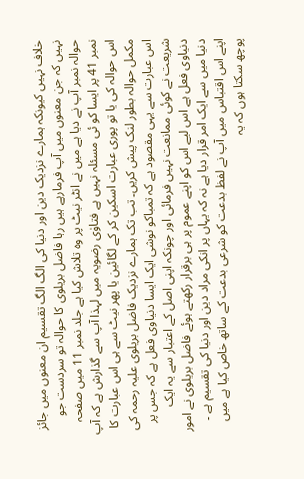خلاف نہیں کیونکہ ہمارے نزدیک دین اور دنیا کی الگ الگ تقسیم ان معنوں میں جائز نہیں کہ جن معنوں میں آپ فرمارہے ہیں رہا فاضل بریلوی کا حوالہ تو سردست جو حوالہ نمبر آپ نے دیا ہے میں نے انٹر نیٹ پر وہ تلاش کیا ہے جلد نمبر 11 میں صفحہ نمبر 41 پر ایسا کو ئی مسئلہ نہیں ہے فتاوٰی رضویہ میں لہذا آپ سے گذارش ہے کہ آپ اس حوالہ کی یا تو پوری عبارت اسکین کر کے لگائین یا پھر نیٹ سے ہی اس عبارت کا مکمل حوالہ بطور لنک پیش کریں۔ تب تک ہمارے نزدیک فاضل بریلوی علیہ رحمہ کی اس عبارت سے یہی مقصود ہے کہ تمباکو نوشی ایک ایسا دنیاوی فعل ہے کہ جس پر شریعت نے کوئی ممانعت نہیں فرمائی اور چونکہ اپنی اصل کے اعتبار سے یہ ایک دنیاوی فعل ہے اس لیے اس کو اپنے عموم پر ہی برقرار رکھتے ہوئے فاضل بریلوی نے امور دنیا میں سے ایک امر قرار دیا ہے نہ کہ یہاں پر انکی مراد دین اور دنیا کی تقسیم ہے ۔ اپنے اس اقتباس میں آپ نے لفظ بدعت کو شرعی بدعت کے ساتھ خاص کیا ہے میں پوچھ سکتا ہوں کہ یہ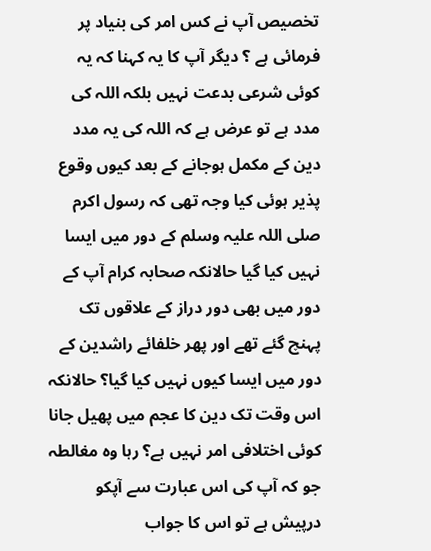تخصیص آپ نے کس امر کی بنیاد پر فرمائی ہے ؟ دیگر آپ کا یہ کہنا کہ یہ کوئی شرعی بدعت نہیں بلکہ اللہ کی مدد ہے تو عرض ہے کہ اللہ کی یہ مدد دین کے مکمل ہوجانے کے بعد کیوں وقوع پذیر ہوئی کیا وجہ تھی کہ رسول اکرم صلی اللہ علیہ وسلم کے دور میں ایسا نہیں کیا گیا حالانکہ صحابہ کرام آپ کے دور میں بھی دور دراز کے علاقوں تک پہنچ گئے تھے اور پھر خلفائے راشدین کے دور میں ایسا کیوں نہیں کیا گیا؟ حالانکہ اس وقت تک دین کا عجم میں پھیل جانا کوئی اختلافی امر نہیں ہے؟ رہا وہ مغالطہ جو کہ آپ کی اس عبارت سے آپکو درپیش ہے تو اس کا جواب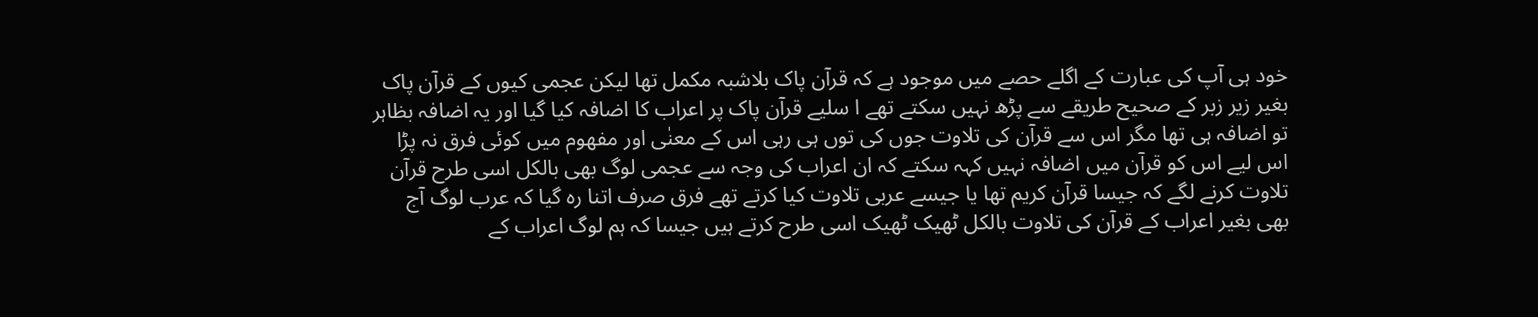خود ہی آپ کی عبارت کے اگلے حصے میں موجود ہے کہ قرآن پاک بلاشبہ مکمل تھا لیکن عجمی کیوں کے قرآن پاک بغیر زیر زبر کے صحیح طریقے سے پڑھ نہیں سکتے تھے ا سلیے قرآن پاک پر اعراب کا اضافہ کیا گیا اور یہ اضافہ بظاہر تو اضافہ ہی تھا مگر اس سے قرآن کی تلاوت جوں کی توں ہی رہی اس کے معنٰی اور مفھوم میں کوئی فرق نہ پڑا اس لیے اس کو قرآن میں اضافہ نہیں کہہ سکتے کہ ان اعراب کی وجہ سے عجمی لوگ بھی بالکل اسی طرح قرآن تلاوت کرنے لگے کہ جیسا قرآن کریم تھا یا جیسے عربی تلاوت کیا کرتے تھے فرق صرف اتنا رہ گیا کہ عرب لوگ آج بھی بغیر اعراب کے قرآن کی تلاوت بالکل ٹھیک ٹھیک اسی طرح کرتے ہیں جیسا کہ ہم لوگ اعراب کے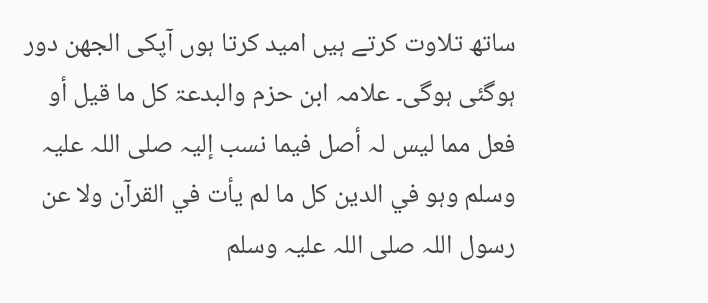ساتھ تلاوت کرتے ہیں امید کرتا ہوں آپکی الجھن دور ہوگئی ہوگی۔ علامہ ابن حزم والبدعۃ كل ما قيل أو فعل مما ليس لہ أصل فيما نسب إليہ صلى اللہ عليہ وسلم وہو في الدين كل ما لم يأت في القرآن ولا عن رسول اللہ صلى اللہ عليہ وسلم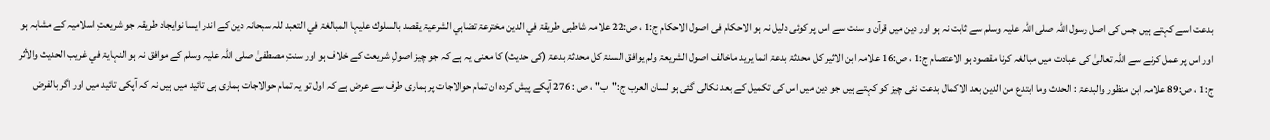بدعت اسے کہتے ہیں جس کی اصل رسول اللہ صلی اللہ علیہ وسلم سے ثابت نہ ہو اور دین میں قرآن و سنت سے اس پر کوئی دلیل نہ ہو الاحکام فی اصول الاحکام ج:1 ، ص:22 علامہ شاطبی طريقۃ في الدين مخترعۃ تضاہي الشرعيۃ يقصد بالسلوك عليہا المبالغۃ في التعبد للہ سبحانہ دین کے اندر ایسا نوایجاد طریقہ جو شریعتِ اسلامیہ کے مشابہ ہو اور اس پر عمل کرنے سے اللہ تعالیٰ کی عبادت میں مبالغہ کرنا مقصود ہو الاعتصام ج:1 ، ص:16 علامہ ابن الاثیر کل محدثۃ بدعۃ انما یرید ماخالف اصول الشریعۃ ولم یوافق السنۃ کل محدثۃ بدعۃ (کی حدیث) کا معنی یہ ہے کہ جو چیز اصولِ شریعت کے خلاف ہو اور سنتِ مصطفیٰ صلی اللہ علیہ وسلم کے موافق نہ ہو النہايۃ في غريب الحديث والأثر ج:1 ، ص:89 علامہ ابن منظور والبدعۃ : الحدث وما ابتدع من الدین بعد الاکمال بدعت نئی چیز کو کہتے ہیں جو دین میں اس کی تکمیل کے بعد نکالی گئی ہو لسان العرب ج:"ب" ، ص : 276 آپکے پیش کردہ ان تمام حوالاجات پر ہماری طرف سے عرض ہے کہ اول تو یہ تمام حوالاجات ہماری ہی تائید میں ہیں نہ کہ آپکی تائید میں اور اگر بالفرض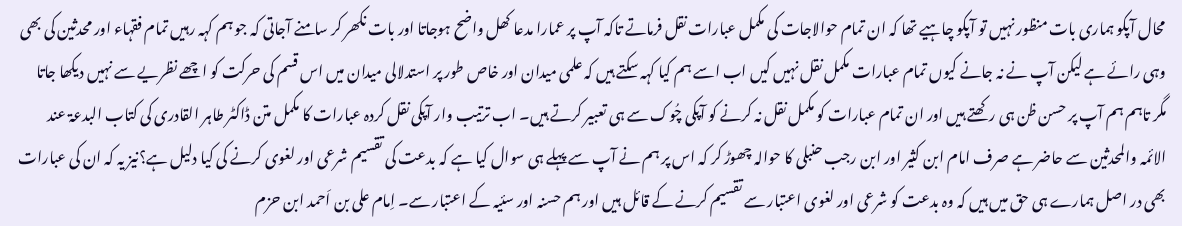محال آپکو ہماری بات منظور نہیں تو آپکو چاہیے تھا کہ ان تمام حوالاجات کی مکمل عبارات نقل فرماتے تاکہ آپ پر عمارا مدعا کھل واضح ہوجاتا اور بات نکھر کر سامنے آجاتی کہ جو ہم کہہ رہیں تمام فقہاء اور محدثین کی بھی وہی رائے ہے لیکن آپ نے نہ جانے کیوں تمام عبارات مکمل نقل نہیں کیں اب اسے ہم کیا کہہ سکتے ہیں کہ علمی میدان اور خاص طور پر استدلالی میدان میں اس قسم کی حرکت کو اچھے نظریے سے نہیں دیکھا جاتا مگر تاہم ہم آپ پر حسن ظن ہی رکھتے ہیں اور ان تمام عبارات کو مکمل نقل نہ کرنے کو آپکی چُوک سے ہی تعبیر کرتے ہیں۔ اب ترتیب وار آپکی نقل کردہ عبارات کا مکمل متن ڈاکٹر طاہر القادری کی کتاب البدعۃ عند الائمہ والمحدثین سے حاضر ہے صرف امام ابن کثیر اور ابن رجب حنبلی کا حوالہ چھوڑ کر کہ اس پر ہم نے آپ سے پہلے ہی سوال کیا ہے کہ بدعت کی تقسیم شرعی اور لغوی کرنے کی کیا دلیل ہے؟نیز یہ کہ ان کی عبارات بھی در اصل ہمارے ہی حق میں ہیں کہ وہ بدعت کو شرعی اور لغوی اعتبار سے تقسیم کرنے کے قائل ہیں اور ہم حسنہ اور سئیہ کے اعتبار سے۔ اِمام علی بن اَحمد ابن حزم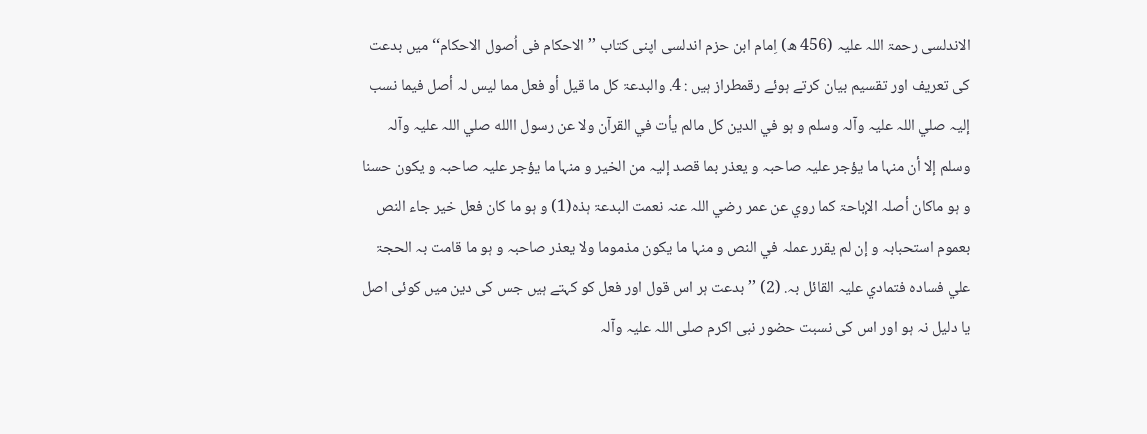الاندلسی رحمۃ اللہ علیہ (456 ھ) اِمام ابن حزم اندلسی اپنی کتاب ’’الاحکام فی اُصول الاحکام‘‘ میں بدعت کی تعریف اور تقسیم بیان کرتے ہوئے رقمطراز ہیں : 4. والبدعۃ کل ما قيل أو فعل مما ليس لہ أصل فيما نسب إليہ صلي اللہ عليہ وآلہ وسلم و ہو في الدين کل مالم يأت في القرآن ولا عن رسول االله صلي اللہ عليہ وآلہ وسلم إلا أن منہا ما يؤجر عليہ صاحبہ و يعذر بما قصد إليہ من الخير و منہا ما يؤجر عليہ صاحبہ و يکون حسنا و ہو ماکان أصلہ الإباحۃ کما روي عن عمر رضي اللہ عنہ نعمت البدعۃ ہذہ(1) و ہو ما کان فعل خير جاء النص بعموم استحبابہ و إن لم يقرر عملہ في النص و منہا ما يکون مذموما ولا يعذر صاحبہ و ہو ما قامت بہ الحجۃ علي فسادہ فتمادي عليہ القائل بہ. (2) ’’بدعت ہر اس قول اور فعل کو کہتے ہیں جس کی دین میں کوئی اصل یا دلیل نہ ہو اور اس کی نسبت حضور نبی اکرم صلی اللہ علیہ وآلہ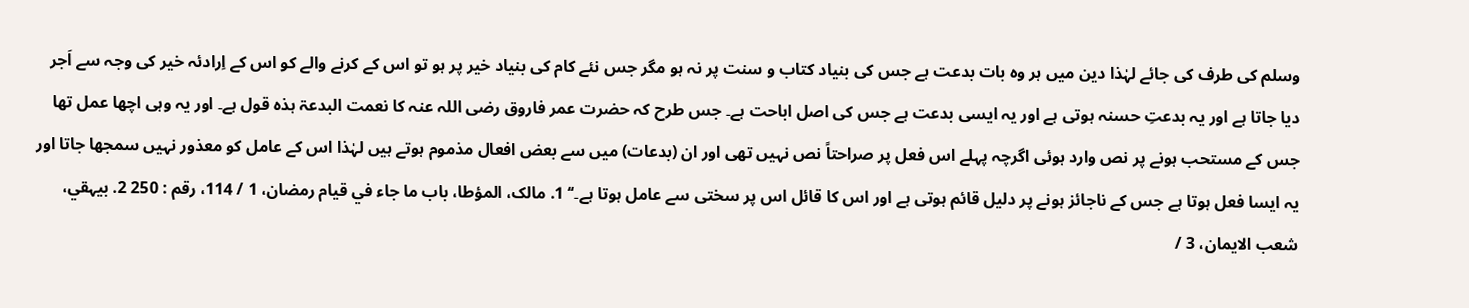وسلم کی طرف کی جائے لہٰذا دین میں ہر وہ بات بدعت ہے جس کی بنیاد کتاب و سنت پر نہ ہو مگر جس نئے کام کی بنیاد خیر پر ہو تو اس کے کرنے والے کو اس کے اِرادئہ خیر کی وجہ سے اَجر دیا جاتا ہے اور یہ بدعتِ حسنہ ہوتی ہے اور یہ ایسی بدعت ہے جس کی اصل اباحت ہے۔ جس طرح کہ حضرت عمر فاروق رضی اللہ عنہ کا نعمت البدعۃ ہذہ قول ہے۔ اور یہ وہی اچھا عمل تھا جس کے مستحب ہونے پر نص وارد ہوئی اگرچہ پہلے اس فعل پر صراحتاً نص نہیں تھی اور ان (بدعات) میں سے بعض افعال مذموم ہوتے ہیں لہٰذا اس کے عامل کو معذور نہیں سمجھا جاتا اور یہ ایسا فعل ہوتا ہے جس کے ناجائز ہونے پر دلیل قائم ہوتی ہے اور اس کا قائل اس پر سختی سے عامل ہوتا ہے۔‘‘ 1. مالک، المؤطا، باب ما جاء في قيام رمضان، 1 / 114، رقم : 250 2. بيہقي، شعب الايمان، 3 /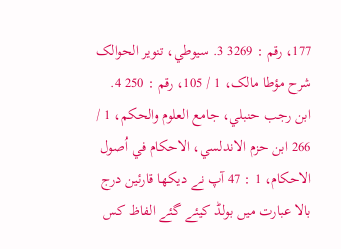177، رقم : 3269 3. سيوطي، تنوير الحوالک شرح مؤطا مالک، 1 / 105، رقم : 250 4. ابن رجب حنبلي، جامع العلوم والحکم، 1 / 266 ابن حزم الاندلسي، الاحکام في اُصول الاحکام، 1 : 47 آپ نے دیکھا قارئین درج بالا عبارت میں بولڈ کیئے گئے الفاظ کس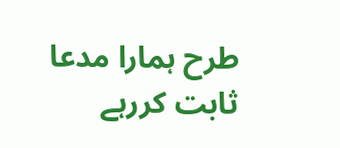طرح ہمارا مدعا ثابت کررہے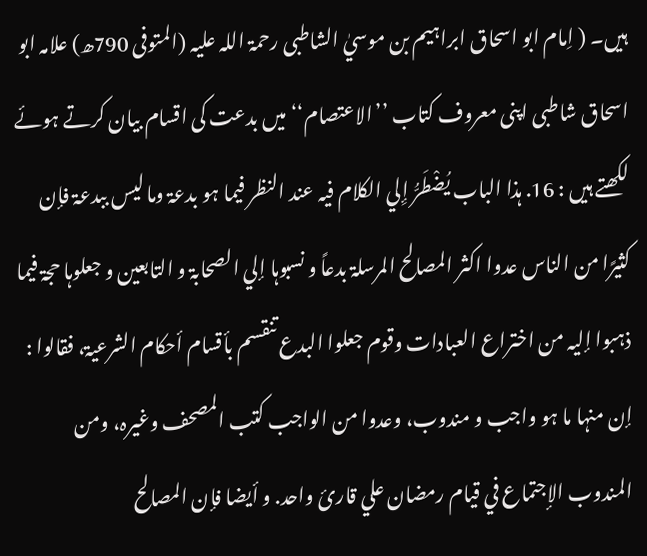ہیں۔ ( اِمام ابو اسحاق ابراہیم بن موسيٰ الشاطبی رحمۃ اللہ علیہ (المتوفی 790ھ) علامہ ابو اسحاق شاطبی اپنی معروف کتاب ’’الاعتصام‘‘ میں بدعت کی اقسام بیان کرتے ہوئے لکھتے ہیں : 16. ہذا الباب يُضْطَرُّ إِلي الکلام فيہ عند النظر فيما ہو بدعۃ وما ليس ببدعۃ فإن کثيرًا من الناس عدوا اکثر المصالح المرسلۃ بدعاً و نسبوہا إلي الصحابۃ و التابعين و جعلوہا حجۃ فيما ذہبوا إليہ من اختراع العبادات وقوم جعلوا البدع تنقسم بأقسام أحکام الشرعيۃ، فقالوا : إن منہا ما ہو واجب و مندوب، وعدوا من الواجب کتب المصحف وغيرہ، ومن المندوب الإجتماع في قيام رمضان علي قارئ واحد. و أيضا فإن المصالح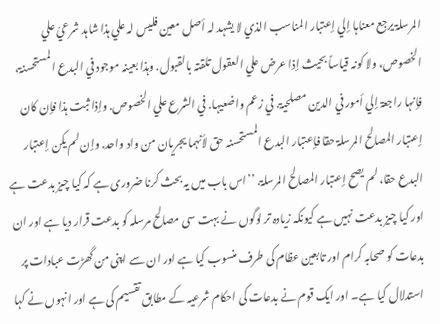المرسلۃ يرجع معناہا إلي إعتبار المناسب الذي لا يشہد لہ أصل معين فليس لہ علي ہذا شاہد شرعيّ علي الخصوص، ولا کونہ قياساً بحيث إذا عرض علي العقول تلقتہ بالقبول. وہذا بعينہ موجود في البدع المستحسنۃ، فإنہا راجعۃ إلي أمور في الدين مصلحيۃ. في زعم واضعيہا. في الشرع علي الخصوص. وإذا ثبت ہذا فإن کان إعتبار المصالح المرسلۃ حقا فإعتبار البدع المستحسنہ حق لأنہما يجريان من واد واحد. وإن لم يکن إعتبار البدع حقا، لم يصح إعتبار المصالح المرسلۃ. ’’اس باب ميں یہ بحث کرنا ضروری ہے کہ کیا چیز بدعت ہے اور کیا چیز بدعت نہیں ہے کیونکہ زیادہ تر لوگوں نے بہت سی مصالح مرسلہ کو بدعت قرار دیا ہے اور ان بدعات کو صحابہ کرام اور تابعین عظام کی طرف منسوب کیا ہے اور ان سے اپنی من گھڑت عبادات پر استدلال کیا ہے۔ اور ایک قوم نے بدعات کی احکام شرعیہ کے مطابق تقسیم کی ہے اور انہوں نے کہا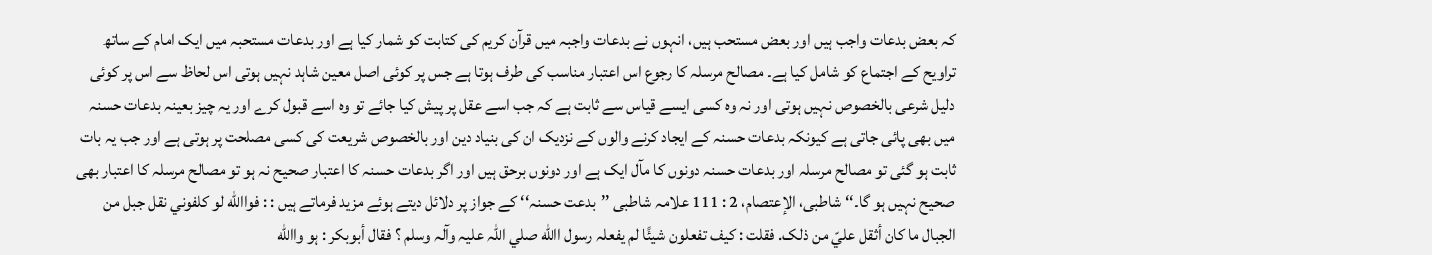کہ بعض بدعات واجب ہیں اور بعض مستحب ہیں، انہوں نے بدعات واجبہ میں قرآن کریم کی کتابت کو شمار کیا ہے اور بدعات مستحبہ میں ایک امام کے ساتھ تراویح کے اجتماع کو شامل کیا ہے۔ مصالح مرسلہ کا رجوع اس اعتبار مناسب کی طرف ہوتا ہے جس پر کوئی اصل معین شاہد نہیں ہوتی اس لحاظ سے اس پر کوئی دلیل شرعی بالخصوص نہیں ہوتی اور نہ وہ کسی ایسے قیاس سے ثابت ہے کہ جب اسے عقل پر پیش کیا جائے تو وہ اسے قبول کرے اور یہ چیز بعینہ بدعات حسنہ میں بھی پائی جاتی ہے کیونکہ بدعات حسنہ کے ایجاد کرنے والوں کے نزدیک ان کی بنیاد دین اور بالخصوص شریعت کی کسی مصلحت پر ہوتی ہے اور جب یہ بات ثابت ہو گئی تو مصالح مرسلہ اور بدعات حسنہ دونوں کا مآل ایک ہے اور دونوں برحق ہیں اور اگر بدعات حسنہ کا اعتبار صحیح نہ ہو تو مصالح مرسلہ کا اعتبار بھی صحیح نہیں ہو گا۔‘‘ شاطبی، الإعتصام، 2 : 111 علامہ شاطبی ’’بدعت حسنہ‘‘ کے جواز پر دلائل دیتے ہوئے مزید فرماتے ہیں : : فواالله لو کلفوني نقل جبل من الجبال ما کان أثقل عليّ من ذلک. فقلت : کيف تفعلون شيئًا لم يفعلہ رسول االله صلي اللہ عليہ وآلہ وسلم ؟ فقال أبوبکر : ہو واالله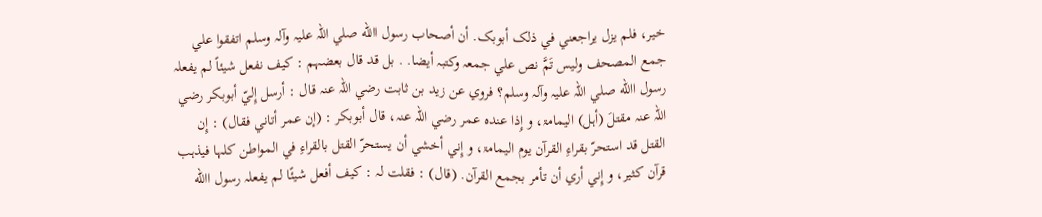خير، فلم يزل يراجعني في ذلک أبوبک. أن أصحاب رسول االله صلي اللہ عليہ وآلہ وسلم اتفقوا علي جمع المصحف وليس تَمَّ نص علي جمعہ وکتبہ أيضا. . بل قد قال بعضہم : کيف نفعل شيئاً لم يفعلہ رسول االله صلي اللہ عليہ وآلہ وسلم؟ فروي عن زيد بن ثابت رضي اللہ عنہ قال : أرسل إِليّ أبوبکر رضي اللہ عنہ مقتلَ (أہل) اليمامۃ، و إِذا عندہ عمر رضي اللہ عنہ، قال أبوبکر : (إن عمر أتاني فقال) : إِن القتل قد استحرّ بقراءِ القرآن يوم اليمامۃ، و إِني أخشي أن يستحرّ القتل بالقراءِ في المواطن کلہا فيذہب قرآن کثير، و إِني أري أن تأمر بجمع القرآن. (قال) : فقلت لہ : کيف أفعل شيئًا لم يفعلہ رسول االله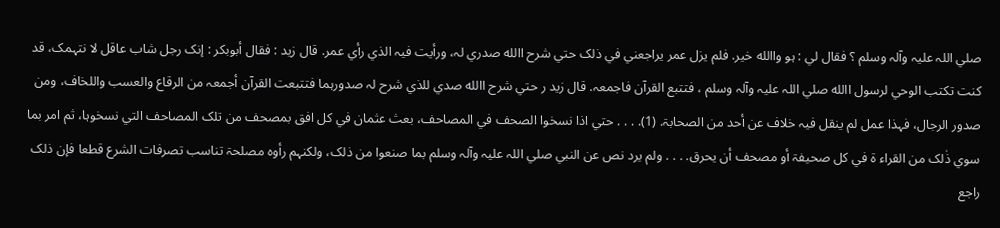صلي اللہ عليہ وآلہ وسلم ؟ فقال لي : ہو واالله خير. فلم يزل عمر يراجعني في ذلک حتي شرح االله صدري لہ، ورأيت فيہ الذي رأي عمر. قال زيد : فقال أبوبکر : إنک رجل شاب عاقل لا نتہمک، قد کنت تکتب الوحي لرسول االله صلي اللہ عليہ وآلہ وسلم ، فتتبع القرآن فاجمعہ. قال زيد ر حتي شرح االله صدي للذي شرح لہ صدورہما فتتبعت القرآن أجمعہ من الرقاع والعسب واللخاف، ومن صدور الرجال، فہذا عمل لم ينقل فيہ خلاف عن أحد من الصحابۃ. (1). . . . حتي اذا نسخوا الصحف في المصاحف، بعث عثمان في کل افق بمصحف من تلک المصاحف التي نسخوہا، ثم امر بما سوي ذٰلک من القراء ۃ في کل صحيفۃ أو مصحف أن يحرق. . . . ولم يرد نص عن النبي صلي اللہ عليہ وآلہ وسلم بما صنعوا من ذلک، ولکنہم رأوہ مصلحۃ تناسب تصرفات الشرع قطعا فإن ذلک راجع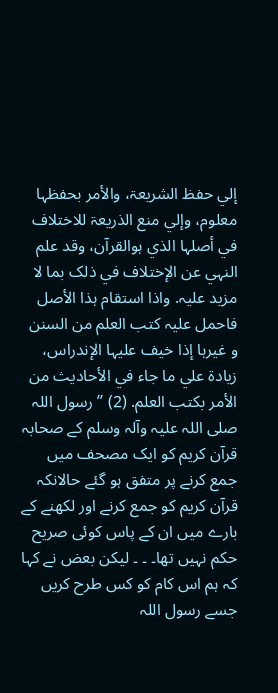إلي حفظ الشريعۃ، والأمر بحفظہا معلوم، وإلي منع الذريعۃ للاختلاف في أصلہا الذي ہوالقرآن، وقد علم النہي عن الإختلاف في ذلک بما لا مزيد عليہ. واذا استقام ہذا الأصل فاحمل عليہ کتب العلم من السنن و غيرہا إذا خيف عليہا الإندراس، زيادۃ علي ما جاء في الأحاديث من الأمر بکتب العلم. (2) ’’ رسول اللہ صلی اللہ علیہ وآلہ وسلم کے صحابہ قرآن کریم کو ایک مصحف میں جمع کرنے پر متفق ہو گئے حالانکہ قرآن کریم کو جمع کرنے اور لکھنے کے بارے میں ان کے پاس کوئی صریح حکم نہیں تھا۔ ۔ ۔ لیکن بعض نے کہا کہ ہم اس کام کو کس طرح کریں جسے رسول اللہ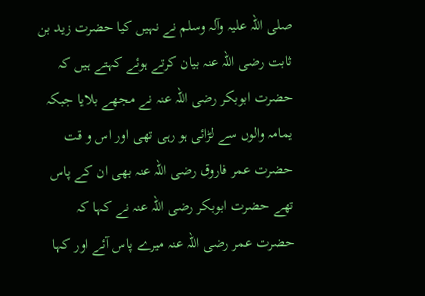صلی اللہ علیہ وآلہ وسلم نے نہیں کیا حضرت زید بن ثابت رضی اللہ عنہ بیان کرتے ہوئے کہتے ہیں کہ حضرت ابوبکر رضی اللہ عنہ نے مجھے بلایا جبکہ یمامہ والوں سے لڑائی ہو رہی تھی اور اس و قت حضرت عمر فاروق رضی اللہ عنہ بھی ان کے پاس تھے حضرت ابوبکر رضی اللہ عنہ نے کہا کہ حضرت عمر رضی اللہ عنہ میرے پاس آئے اور کہا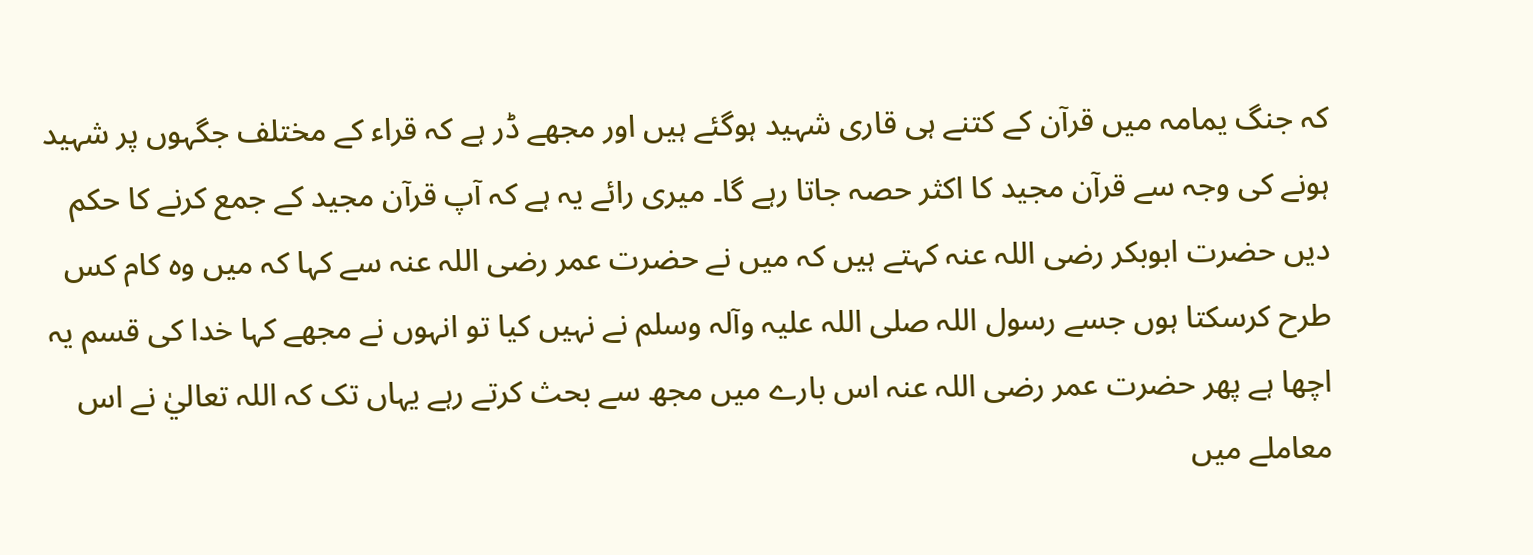کہ جنگ یمامہ میں قرآن کے کتنے ہی قاری شہید ہوگئے ہیں اور مجھے ڈر ہے کہ قراء کے مختلف جگہوں پر شہید ہونے کی وجہ سے قرآن مجید کا اکثر حصہ جاتا رہے گا۔ میری رائے یہ ہے کہ آپ قرآن مجید کے جمع کرنے کا حکم دیں حضرت ابوبکر رضی اللہ عنہ کہتے ہیں کہ میں نے حضرت عمر رضی اللہ عنہ سے کہا کہ میں وہ کام کس طرح کرسکتا ہوں جسے رسول اللہ صلی اللہ علیہ وآلہ وسلم نے نہیں کیا تو انہوں نے مجھے کہا خدا کی قسم یہ اچھا ہے پھر حضرت عمر رضی اللہ عنہ اس بارے میں مجھ سے بحث کرتے رہے یہاں تک کہ اللہ تعاليٰ نے اس معاملے میں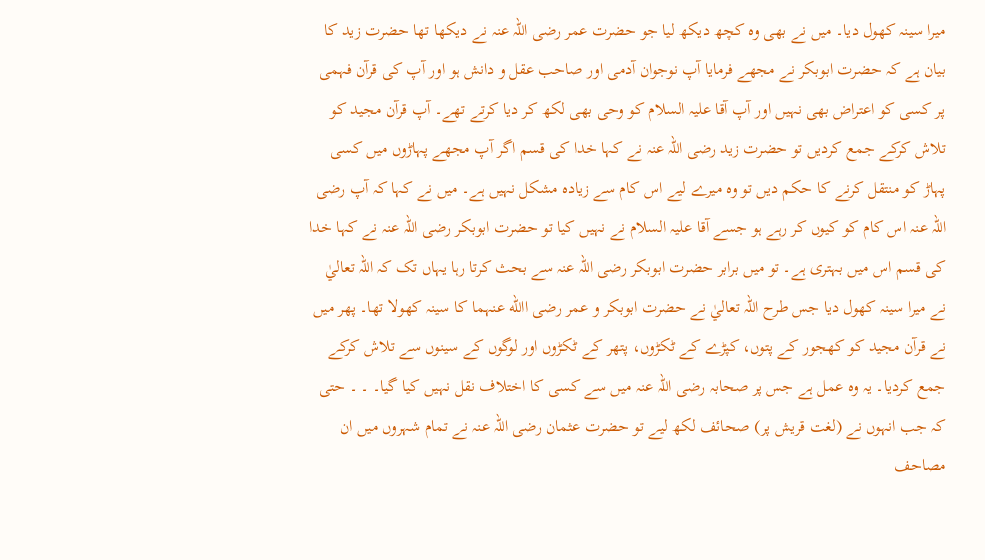میرا سینہ کھول دیا۔ میں نے بھی وہ کچھ دیکھ لیا جو حضرت عمر رضی اللہ عنہ نے دیکھا تھا حضرت زید کا بیان ہے کہ حضرت ابوبکر نے مجھے فرمایا آپ نوجوان آدمی اور صاحب عقل و دانش ہو اور آپ کی قرآن فہمی پر کسی کو اعتراض بھی نہیں اور آپ آقا علیہ السلام کو وحی بھی لکھ کر دیا کرتے تھے۔ آپ قرآن مجید کو تلاش کرکے جمع کردیں تو حضرت زید رضی اللہ عنہ نے کہا خدا کی قسم اگر آپ مجھے پہاڑوں میں کسی پہاڑ کو منتقل کرنے کا حکم دیں تو وہ میرے لیے اس کام سے زیادہ مشکل نہیں ہے۔ میں نے کہا کہ آپ رضی اللہ عنہ اس کام کو کیوں کر رہے ہو جسے آقا علیہ السلام نے نہیں کیا تو حضرت ابوبکر رضی اللہ عنہ نے کہا خدا کی قسم اس میں بہتری ہے۔ تو میں برابر حضرت ابوبکر رضی اللہ عنہ سے بحث کرتا رہا یہاں تک کہ اللہ تعاليٰ نے میرا سینہ کھول دیا جس طرح اللہ تعاليٰ نے حضرت ابوبکر و عمر رضی االله عنہما کا سینہ کھولا تھا۔ پھر میں نے قرآن مجید کو کھجور کے پتوں، کپڑے کے ٹکڑوں، پتھر کے ٹکڑوں اور لوگوں کے سینوں سے تلاش کرکے جمع کردیا۔ یہ وہ عمل ہے جس پر صحابہ رضی اللہ عنہ میں سے کسی کا اختلاف نقل نہیں کیا گیا۔ ۔ ۔ حتی کہ جب انہوں نے (لغت قریش پر) صحائف لکھ لیے تو حضرت عثمان رضی اللہ عنہ نے تمام شہروں میں ان مصاحف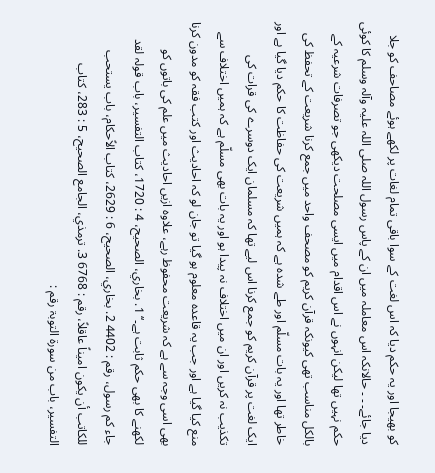کو بھیجا اور یہ حکم دیا کہ اس لغت کے سوا باقی تمام لغات پر لکھے ہوئے مصاحف کو جلا دیا جائے۔ ۔ ۔ حالانکہ اس معاملہ میں ان کے پاس رسول اللہ صلی اللہ علیہ وآلہ وسلم کا کوئی حکم نہیں تھا لیکن انہوں نے اس اقدام میں ایسی مصلحت دیکھی جو تصرفات شرعیہ کے بالکل مناسب تھی کیونکہ قرآن کریم کو مصحف واحد میں جمع کرنا شریعت کے تحفظ کی خاطر تھا اور یہ بات مسلّم اور طے شدہ ہے کہ ہمیں شریعت کی حفاظت کا حکم دیا گیا ہے اور ایک لغت پر قرآن کریم کو جمع کرنا اس لیے تھا کہ مسلمان ایک دوسرے کی قرات کی تکذیب نہ کریں اور ان میں اختلاف نہ پیدا ہو اور یہ بات بھی مسلّم ہے کہ ہمیں اختلاف سے منع کیا گیا ہے اور جب یہ قاعدہ معلوم ہو گیا تو جان لو کہ احادیث اور کتب فقہ کو مدون کرنا بھی اسی وجہ سے ہے کہ شریعت محفوظ رہے، علاوہ ازیں احادیث میں علم کی باتوں کو لکھنے کا بھی حکم ثابت ہے۔‘‘ 1. بخاري، الصحيح، 4 : 1720، کتاب التفسير، باب قولہ لقد جاء کم رسول، رقم : 4402 2. بخاري، الصحيح، 6 : 2629، کتاب الاًحکام، باب يستحب للکاتب أن يکون اميناً عاقلاً، رقم : 6768 3. ترمذي، الجامع الصحيح، 5 : 283، کتاب التفسير، باب من سورۃ التوبۃ رقم :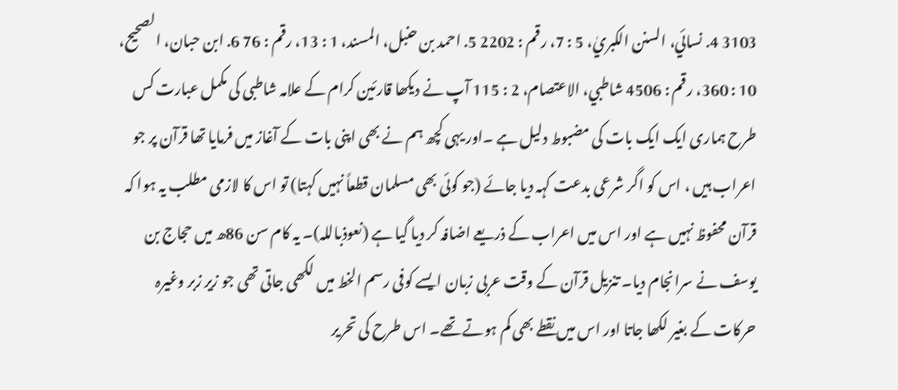3103 4. نسائي، السنن الکبريٰ، 5 : 7، رقم : 2202 5. احمد بن حنبل، المسند، 1 : 13، رقم : 76 6. ابن حبان، الصحيح، 10 : 360، رقم : 4506 شاطبي، الاعتصام، 2 : 115 آپ نے دیکھا قارئین کرام کے علامہ شاطبی کی مکمل عبارت کس طرح ہماری ایک ایک بات کی مضبوط دلیل ہے ۔اور یہی کچھ ہم نے بھی اپنی بات کے آغاز میں فرمایا تھا قرآن پر جو اعراب ہیں ، اس کو اگر شرعی بدعت کہہ دیا جائے (جو کوئی بھی مسلمان قطعاً نہیں کہتا) تو اس کا لازمی مطلب یہ ہوا کہ قرآن محفوظ نہیں ہے اور اس میں اعراب کے ذریعے اضافہ کر دیا گیا ہے (نعوذباللہ)۔ یہ کام سن 86ھ میں حجاج بن یوسف نے سرانجام دیا۔ تنزیل قرآن کے وقت عربی زبان ایسے کوفی رسم الخط میں لکھی جاتی تھی جو زیر زبر وغیرہ حرکات کے بغیر لکھا جاتا اور اس میں نقطے بھی کم ہوتے تھے۔ اس طرح کی تحریر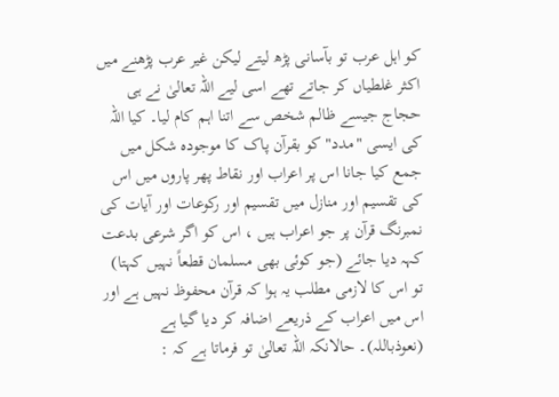کو اہل عرب تو بآسانی پڑھ لیتے لیکن غیر عرب پڑھنے میں اکثر غلطیاں کر جاتے تھے اسی لیے اللہ تعالیٰ نے ہی حجاج جیسے ظالم شخص سے اتنا اہم کام لیا۔ کیا اللہ کی ایسی "مدد" کو بقرآن پاک کا موجودہ شکل میں جمع کیا جانا اس پر اعراب اور نقاط پھر پاروں میں اس کی تقسیم اور منازل میں تقسیم اور رکوعات اور آیات کی نمبرنگ قرآن پر جو اعراب ہیں ، اس کو اگر شرعی بدعت کہہ دیا جائے (جو کوئی بھی مسلمان قطعاً نہیں کہتا) تو اس کا لازمی مطلب یہ ہوا کہ قرآن محفوظ نہیں ہے اور اس میں اعراب کے ذریعے اضافہ کر دیا گیا ہے (نعوذباللہ)۔ حالانکہ اللہ تعالیٰ تو فرماتا ہے کہ :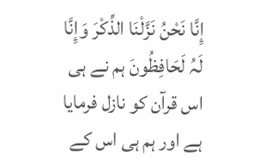إِنَّا نَحْنُ نَزَّلْنَا الذِّكْرَ وَإِنَّا لَہُ لَحَافِظُونَ ہم نے ہی اس قرآن کو نازل فرمایا ہے اور ہم ہی اس کے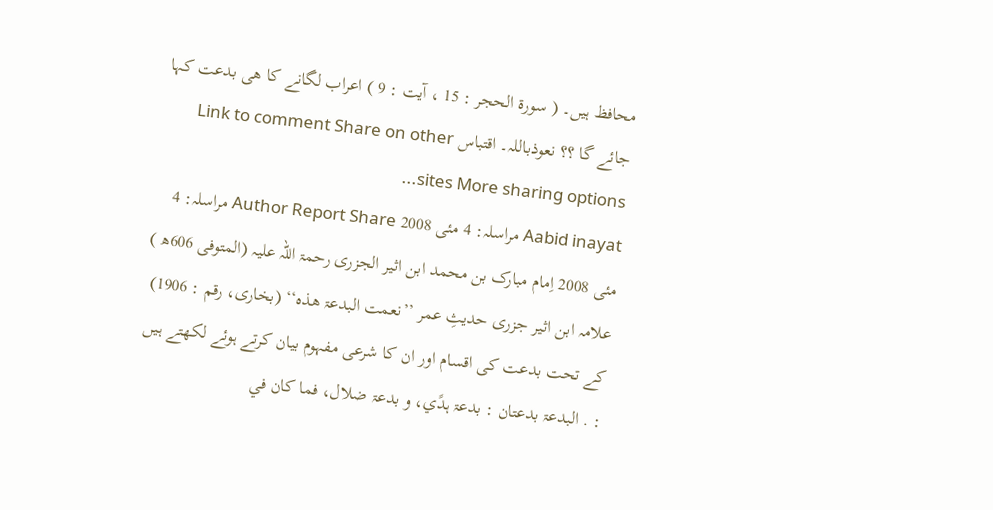محافظ ہیں۔ ( سورۃ الحجر : 15 ، آیت : 9 ) اعراب لگانے کا ھی بدعت کہا جائے گا ؟؟ نعوذباللہ۔ اقتباس Link to comment Share on other sites More sharing options...
Aabid inayat مراسلہ: 4 مئی 2008 Author Report Share مراسلہ: 4 مئی 2008 اِمام مبارک بن محمد ابن اثیر الجزری رحمۃ اللہ علیہ (المتوفی 606ھ ) علامہ ابن اثیر جزری حدیثِ عمر ’’نعمت البدعۃ ھذہ‘‘ (بخاری، رقم : 1906) کے تحت بدعت کی اقسام اور ان کا شرعی مفہوم بیان کرتے ہوئے لکھتے ہیں : . البدعۃ بدعتان : بدعۃ ہدًي، و بدعۃ ضلال، فما کان في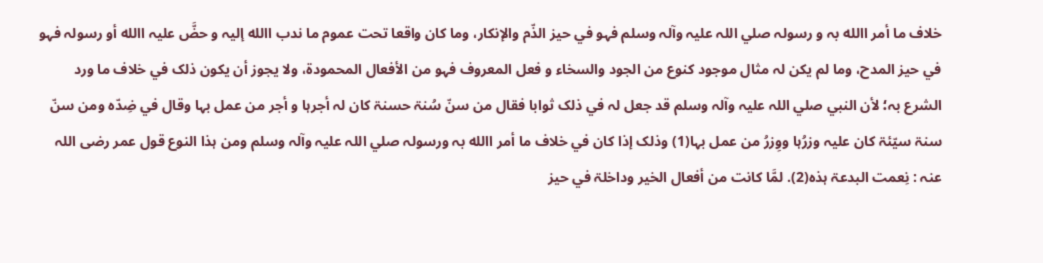خلاف ما أمر االله بہ و رسولہ صلي اللہ عليہ وآلہ وسلم فہو في حيز الذّم والإنکار، وما کان واقعا تحت عموم ما ندب االله إليہ و حضَّ عليہ االله أو رسولہ فہو في حيز المدح، وما لم يکن لہ مثال موجود کنوع من الجود والسخاء و فعل المعروف فہو من الأفعال المحمودۃ، ولا يجوز أن يکون ذلک في خلاف ما ورد الشرع بہ؛ لأن النبي صلي اللہ عليہ وآلہ وسلم قد جعل لہ في ذلک ثوابا فقال من سنّ سُنۃ حسنۃ کان لہ أجرہا و أجر من عمل بہا وقال في ضِدّہ ومن سنّ سنۃ سيّئۃ کان عليہ وزرُہا ووِزرُ من عمل بہا(1) وذلک إذا کان في خلاف ما أمر االله بہ ورسولہ صلي اللہ عليہ وآلہ وسلم ومن ہذا النوع قول عمر رضی اللہ عنہ : نِعمت البدعۃ ہذہ(2). لمَّا کانت من أفعال الخير وداخلۃ في حيز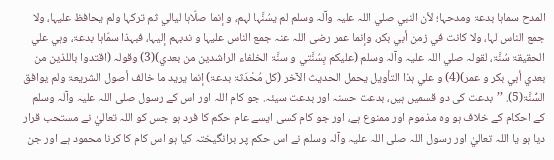المدح سماہا بدعۃ ومدحہا؛ لأن النبي صلي اللہ عليہ وآلہ وسلم لم يسُنَّہا لہم، و إنما صلّاہا ليالي ثم ترکہا ولم يحافظ عليہا، ولا جمع الناس لہا، ولا کانت في زمن أبي بکر، وإنما عمر رضی اللہ عنہ جمع الناس عليہا و ندبہم إليہا، فبہذا سمّاہا بدعۃ، وہي علي الحقيقۃ سُنَّۃ، لقولہ صلي اللہ عليہ وآلہ وسلم (عليکم بِسُنَّتي و سنَّۃ الخلفاء الراشدين من بعدي)(3) وقولہ (اقتدوا باللذين من بعدي أبي بکر و عمر)(4) و علي ہذا التأويل يحمل الحديث الآخر (کل مُحْدَثۃ بدعۃ) إنما يريد ما خالف أصول الشريعۃ ولم يوافق السُّنَّۃ(5). ’’بدعت کی دو قسمیں ہیں، بدعت حسنہ اور بدعت سیئہ. جو کام اللہ اور اس کے رسول صلی اللہ علیہ وآلہ وسلم کے احکام کے خلاف ہو وہ مذموم اور ممنوع ہے، اور جو کام کسی ایسے عام حکم کا فرد ہو جس کو اللہ تعاليٰ نے مستحب قرار دیا ہو یا اللہ تعاليٰ اور رسول اللہ صلی اللہ علیہ وآلہ وسلم نے اس حکم پر برانگیختہ کیا ہو اس کام کا کرنا محمود ہے اور جن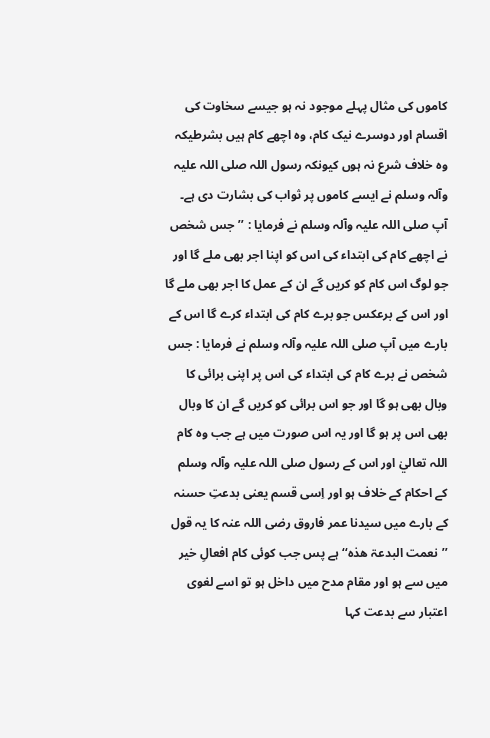کاموں کی مثال پہلے موجود نہ ہو جیسے سخاوت کی اقسام اور دوسرے نیک کام، وہ اچھے کام ہیں بشرطیکہ وہ خلاف شرع نہ ہوں کیونکہ رسول اللہ صلی اللہ علیہ وآلہ وسلم نے ایسے کاموں پر ثواب کی بشارت دی ہے۔ آپ صلی اللہ علیہ وآلہ وسلم نے فرمایا : ’’جس شخص نے اچھے کام کی ابتداء کی اس کو اپنا اجر بھی ملے گا اور جو لوگ اس کام کو کریں گے ان کے عمل کا اجر بھی ملے گا اور اس کے برعکس جو برے کام کی ابتداء کرے گا اس کے بارے میں آپ صلی اللہ علیہ وآلہ وسلم نے فرمایا : جس شخص نے برے کام کی ابتداء کی اس پر اپنی برائی کا وبال بھی ہو گا اور جو اس برائی کو کریں گے ان کا وبال بھی اس پر ہو گا اور یہ اس صورت میں ہے جب وہ کام اللہ تعاليٰ اور اس کے رسول صلی اللہ علیہ وآلہ وسلم کے احکام کے خلاف ہو اور اِسی قسم یعنی بدعتِ حسنہ کے بارے میں سیدنا عمر فاروق رضی اللہ عنہ کا یہ قول ’’نعمت البدعۃ ھذہ‘‘ ہے پس جب کوئی کام افعالِ خیر میں سے ہو اور مقام مدح میں داخل ہو تو اسے لغوی اعتبار سے بدعت کہا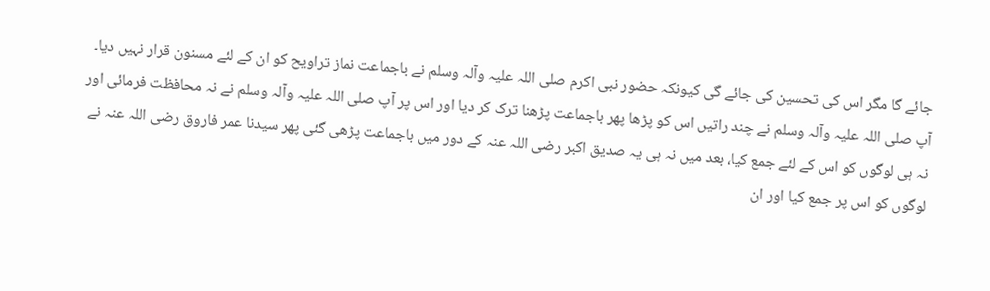جائے گا مگر اس کی تحسین کی جائے گی کیونکہ حضور نبی اکرم صلی اللہ علیہ وآلہ وسلم نے باجماعت نماز تراویح کو ان کے لئے مسنون قرار نہیں دیا۔ آپ صلی اللہ علیہ وآلہ وسلم نے چند راتیں اس کو پڑھا پھر باجماعت پڑھنا ترک کر دیا اور اس پر آپ صلی اللہ علیہ وآلہ وسلم نے نہ محافظت فرمائی اور نہ ہی لوگوں کو اس کے لئے جمع کیا، بعد میں نہ ہی یہ صدیق اکبر رضی اللہ عنہ کے دور میں باجماعت پڑھی گئی پھر سیدنا عمر فاروق رضی اللہ عنہ نے لوگوں کو اس پر جمع کیا اور ان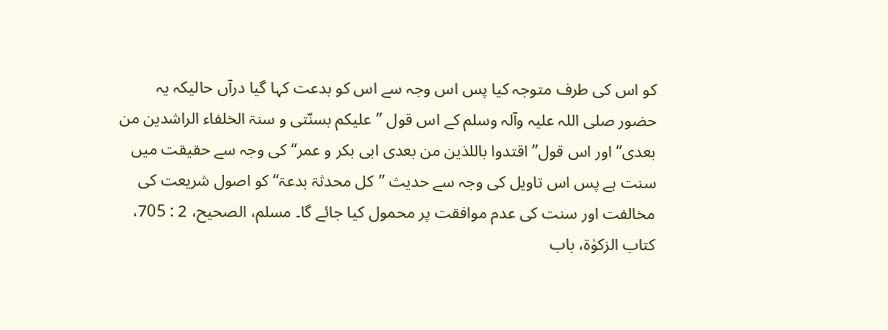کو اس کی طرف متوجہ کیا پس اس وجہ سے اس کو بدعت کہا گیا درآں حالیکہ یہ حضور صلی اللہ علیہ وآلہ وسلم کے اس قول ’’علیکم بسنّتی و سنۃ الخلفاء الراشدین من بعدی‘‘ اور اس قول’’اقتدوا باللذین من بعدی ابی بکر و عمر‘‘ کی وجہ سے حقیقت میں سنت ہے پس اس تاویل کی وجہ سے حدیث ’’کل محدثۃ بدعۃ‘‘ کو اصول شریعت کی مخالفت اور سنت کی عدم موافقت پر محمول کیا جائے گا۔ مسلم، الصحيح، 2 : 705، کتاب الزکوٰۃ، باب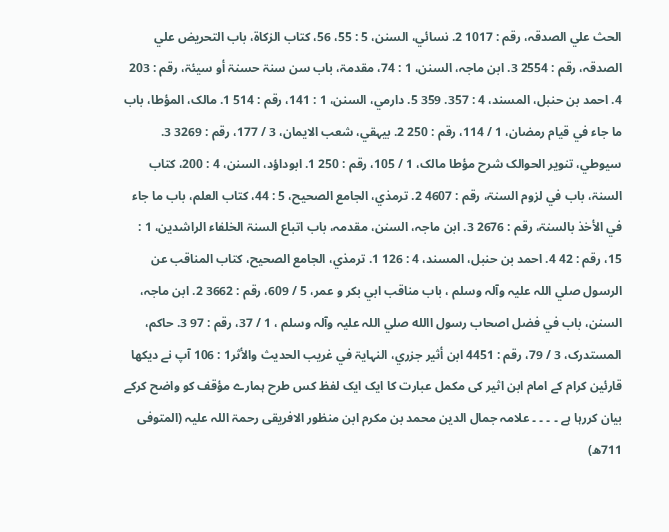الحث علي الصدقہ، رقم : 1017 2. نسائي، السنن، 5 : 55، 56، کتاب الزکاۃ، باب التحريض علي الصدقہ، رقم : 2554 3. ابن ماجہ، السنن، 1 : 74، مقدمۃ، باب سن سنۃ حسنۃ أو سيئۃ، رقم : 203 4. احمد بن حنبل، المسند، 4 : 357. 359 5. دارمي، السنن، 1 : 141، رقم : 514 1. مالک، المؤطا، باب ما جاء في قيام رمضان، 1 / 114، رقم : 250 2. بيہقي، شعب الايمان، 3 / 177، رقم : 3269 3. سيوطي، تنوير الحوالک شرح مؤطا مالک، 1 / 105، رقم : 250 1. ابوداؤد، السنن، 4 : 200، کتاب السنۃ، باب في لزوم السنۃ، رقم : 4607 2. ترمذي، الجامع الصحيح، 5 : 44، کتاب العلم، باب ما جاء في الأخذ بالسنۃ، رقم : 2676 3. ابن ماجہ، السنن، مقدمہ، باب اتباع السنۃ الخلفاء الراشدين، 1 : 15، رقم : 42 4. احمد بن حنبل، المسند، 4 : 126 1. ترمذي، الجامع الصحيح، کتاب المناقب عن الرسول صلي اللہ عليہ وآلہ وسلم ، باب مناقب ابي بکر و عمر، 5 / 609، رقم : 3662 2. ابن ماجہ، السنن، باب في فضل اصحاب رسول االله صلي اللہ عليہ وآلہ وسلم ، 1 / 37، رقم : 97 3. حاکم، المستدرک، 3 / 79، رقم : 4451 ابن أثير جزري، النہايۃ في غريب الحديث والأثر1 : 106 آپ نے دیکھا قارئین کرام کے امام ابن اثیر کی مکمل عبارت کا ایک ایک لفظ کس طرح ہمارے مؤقف کو واضح کرکے بیان کررہا ہے ۔ ۔ ۔ ۔ علامہ جمال الدین محمد بن مکرم ابن منظور الافریقی رحمۃ اللہ علیہ (المتوفی 711ھ)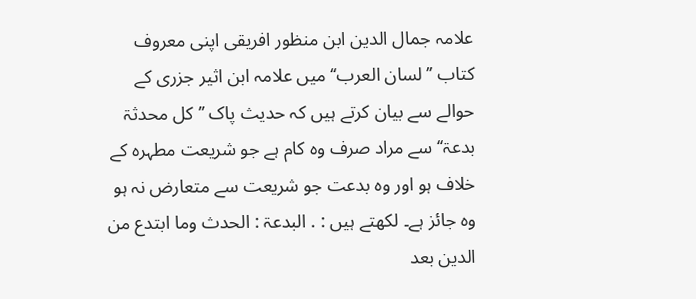علامہ جمال الدین ابن منظور افریقی اپنی معروف کتاب ’’لسان العرب‘‘ میں علامہ ابن اثیر جزری کے حوالے سے بیان کرتے ہیں کہ حدیث پاک ’’کل محدثۃ بدعۃ‘‘ سے مراد صرف وہ کام ہے جو شریعت مطہرہ کے خلاف ہو اور وہ بدعت جو شریعت سے متعارض نہ ہو وہ جائز ہے۔ لکھتے ہیں : . البدعۃ : الحدث وما ابتدع من الدين بعد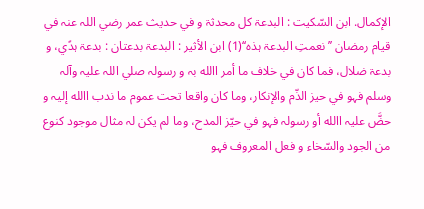الإکمال. ابن السّکيت : البدعۃ کل محدثۃ و في حديث عمر رضي اللہ عنہ في قيام رمضان ’’نعمتِ البدعۃ ہذہ‘‘(1) ابن الأثير : البدعۃ بدعتان : بدعۃ ہدًي، و بدعۃ ضلال، فما کان في خلاف ما أمر االله بہ و رسولہ صلي اللہ عليہ وآلہ وسلم فہو في حيز الذّم والإنکار، وما کان واقعا تحت عموم ما ندب االله إليہ و حضَّ عليہ االله أو رسولہ فہو في حيّز المدح، وما لم يکن لہ مثال موجود کنوع من الجود والسّخاء و فعل المعروف فہو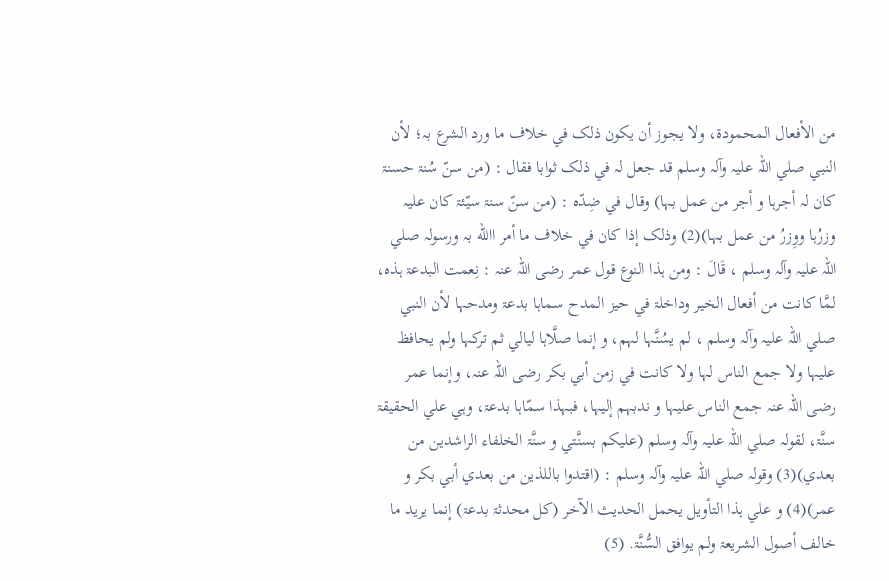من الأفعال المحمودۃ، ولا يجوز أن يکون ذلک في خلاف ما ورد الشرع بہ؛ لأن النبي صلي اللہ عليہ وآلہ وسلم قد جعل لہ في ذلک ثوابا فقال : (من سنّ سُنۃ حسنۃ کان لہ أجرہا و أجر من عمل بہا) وقال في ضِدّہ : (من سنّ سنۃ سيّئۃ کان عليہ وزرُہا ووِزرُ من عمل بہا)(2) وذلک إذا کان في خلاف ما أمر االله بہ ورسولہ صلي اللہ عليہ وآلہ وسلم ، قَالَ : ومن ہذا النوع قول عمر رضی اللہ عنہ : نِعمت البدعۃ ہذہ، لمَّا کانت من أفعال الخير وداخلۃ في حيز المدح سماہا بدعۃ ومدحہا لأن النبي صلي اللہ عليہ وآلہ وسلم ، لم يسُنَّہا لہم، و إنما صلَّاہا ليالي ثم ترکہا ولم يحافظ عليہا ولا جمع الناس لہا ولا کانت في زمن أبي بکر رضی اللہ عنہ، وإنما عمر رضی اللہ عنہ جمع الناس عليہا و ندبہم إليہا، فبہذا سمّاہا بدعۃ، وہي علي الحقيقۃ سنَّۃ، لقولہ صلي اللہ عليہ وآلہ وسلم (عليکم بسنَّتي و سنَّۃ الخلفاء الراشدين من بعدي)(3) وقولہ صلي اللہ عليہ وآلہ وسلم : (اقتدوا باللذين من بعدي أبي بکر و عمر)(4) و علي ہذا التأويل يحمل الحديث الآخر (کل محدثۃ بدعۃ) إنما يريد ما خالف أصول الشريعۃ ولم يوافق السُّنَّۃ. (5)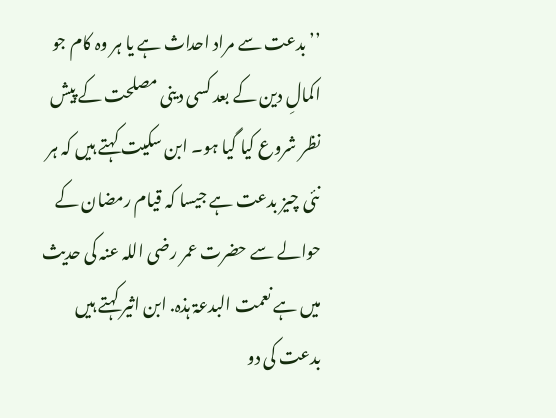’’بدعت سے مراد احداث ہے یا ہر وہ کام جو اکمالِ دین کے بعد کسی دینی مصلحت کے پیش نظر شروع کیا گیا ہو۔ ابن سکیت کہتے ہیں کہ ہر نئی چیز بدعت ہے جیسا کہ قیام رمضان کے حوالے سے حضرت عمر رضی اللہ عنہ کی حدیث میں ہے نعمت البدعۃ ہذہ. ابن اثیر کہتے ہیں بدعت کی دو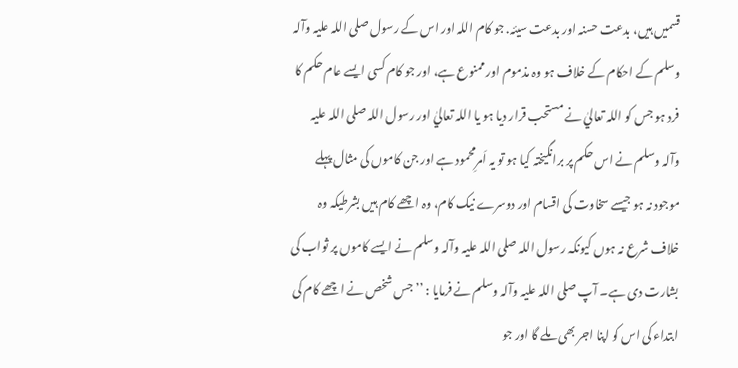قسمیں ہیں، بدعت حسنہ اور بدعت سیئہ. جو کام اللہ اور اس کے رسول صلی اللہ علیہ وآلہ وسلم کے احکام کے خلاف ہو وہ مذموم اور ممنوع ہے، اور جو کام کسی ایسے عام حکم کا فرد ہو جس کو اللہ تعاليٰ نے مستحب قرار دیا ہو یا اللہ تعاليٰ اور رسول اللہ صلی اللہ علیہ وآلہ وسلم نے اس حکم پر برانگیختہ کیا ہو تو یہ اَمرِمحمود ہے اور جن کاموں کی مثال پہلے موجود نہ ہو جیسے سخاوت کی اقسام اور دوسرے نیک کام، وہ اچھے کام ہیں بشرطیکہ وہ خلاف شرع نہ ہوں کیونکہ رسول اللہ صلی اللہ علیہ وآلہ وسلم نے ایسے کاموں پر ثواب کی بشارت دی ہے۔ آپ صلی اللہ علیہ وآلہ وسلم نے فرمایا : ’’جس شخص نے اچھے کام کی ابتداء کی اس کو اپنا اجر بھی ملے گا اور جو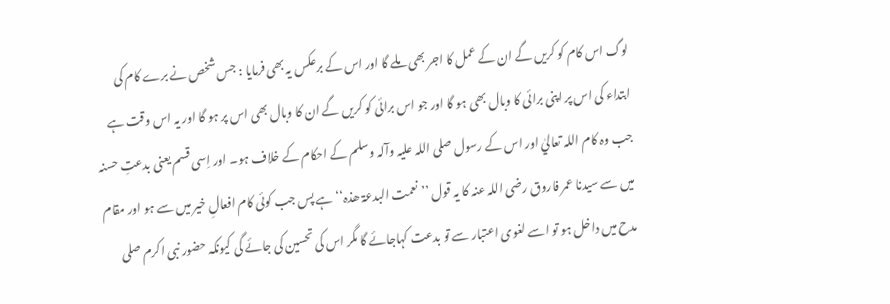لوگ اس کام کو کریں گے ان کے عمل کا اجر بھی ملے گا اور اس کے برعکس یہ بھی فرمایا : جس شخص نے برے کام کی ابتداء کی اس پر اپنی برائی کا وبال بھی ہو گا اور جو اس برائی کو کریں گے ان کا وبال بھی اس پر ہو گا اور یہ اس وقت ہے جب وہ کام اللہ تعاليٰ اور اس کے رسول صلی اللہ علیہ وآلہ وسلم کے احکام کے خلاف ہو۔ اور اِسی قسم یعنی بدعتِ حسنہ میں سے سیدنا عمر فاروق رضی اللہ عنہ کا یہ قول ’’نعمت البدعۃ ھذہ‘‘ ہے پس جب کوئی کام افعالِ خیر میں سے ہو اور مقام مدح میں داخل ہو تو اسے لغوی اعتبار سے تو بدعت کہاجائے گا مگر اس کی تحسین کی جائے گی کیونکہ حضور نبی اکرم صلی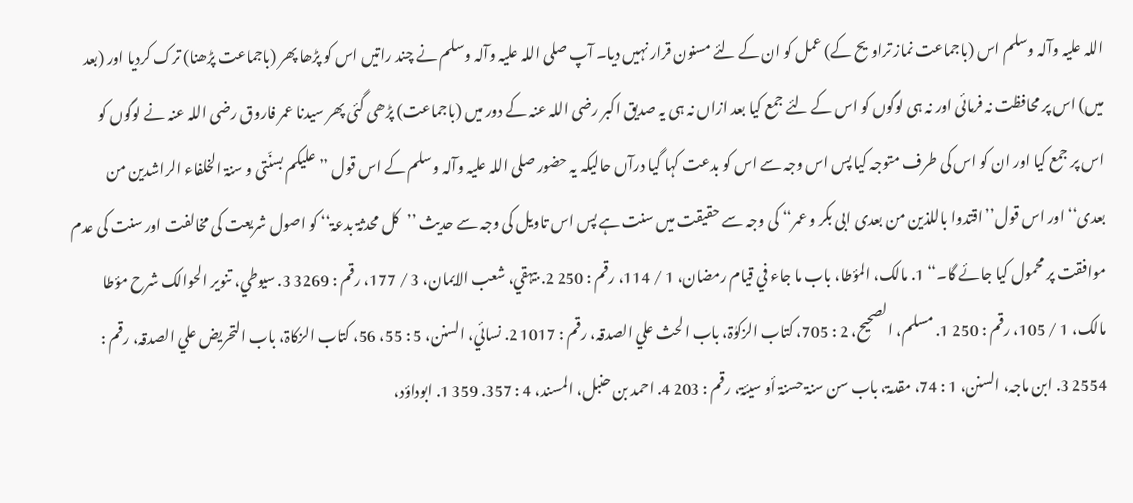اللہ علیہ وآلہ وسلم اس (باجماعت نماز تراویح کے) عمل کو ان کے لئے مسنون قرار نہیں دیا۔ آپ صلی اللہ علیہ وآلہ وسلم نے چند راتیں اس کو پڑھا پھر (باجماعت پڑھنا) ترک کردیا اور (بعد میں) اس پر محافظت نہ فرمائی اور نہ ہی لوگوں کو اس کے لئے جمع کیا بعد ازاں نہ ہی یہ صدیق اکبر رضی اللہ عنہ کے دور میں (باجماعت) پڑھی گئی پھر سیدنا عمر فاروق رضی اللہ عنہ نے لوگوں کو اس پر جمع کیا اور ان کو اس کی طرف متوجہ کیا پس اس وجہ سے اس کو بدعت کہا گیا درآں حالیکہ یہ حضور صلی اللہ علیہ وآلہ وسلم کے اس قول ’’علیکم بسنّتی و سنۃ الخلفاء الراشدین من بعدی‘‘ اور اس قول’’اقتدوا باللذین من بعدی ابی بکر و عمر‘‘ کی وجہ سے حقیقت میں سنت ہے پس اس تاویل کی وجہ سے حدیث ’’کل محدثۃ بدعۃ‘‘ کو اصول شریعت کی مخالفت اور سنت کی عدم موافقت پر محمول کیا جائے گا۔‘‘ 1. مالک، المؤطا، باب ما جاء في قيام رمضان، 1 / 114، رقم : 250 2. بيہقي، شعب الايمان، 3 / 177، رقم : 3269 3. سيوطي، تنوير الحوالک شرح مؤطا مالک، 1 / 105، رقم : 250 1. مسلم، الصحيح، 2 : 705، کتاب الزکوٰۃ، باب الحث علي الصدقہ، رقم : 1017 2. نسائي، السنن، 5 : 55، 56، کتاب الزکاۃ، باب التحريض علي الصدقہ، رقم : 2554 3. ابن ماجہ، السنن، 1 : 74، مقدمۃ، باب سن سنۃ حسنۃ أو سيئۃ، رقم : 203 4. احمد بن حنبل، المسند، 4 : 357. 359 1. ابوداؤد،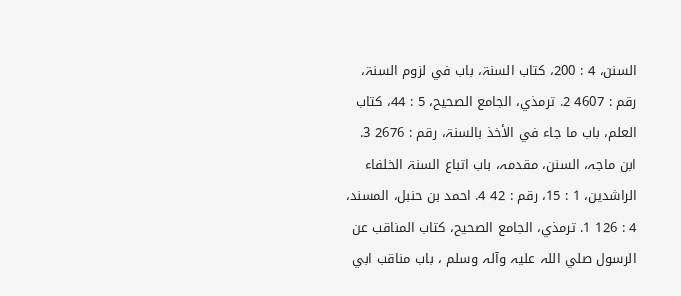السنن، 4 : 200، کتاب السنۃ، باب في لزوم السنۃ، رقم : 4607 2. ترمذي، الجامع الصحيح، 5 : 44، کتاب العلم، باب ما جاء في الأخذ بالسنۃ، رقم : 2676 3. ابن ماجہ، السنن، مقدمہ، باب اتباع السنۃ الخلفاء الراشدين، 1 : 15، رقم : 42 4. احمد بن حنبل، المسند، 4 : 126 1. ترمذي، الجامع الصحيح، کتاب المناقب عن الرسول صلي اللہ عليہ وآلہ وسلم ، باب مناقب ابي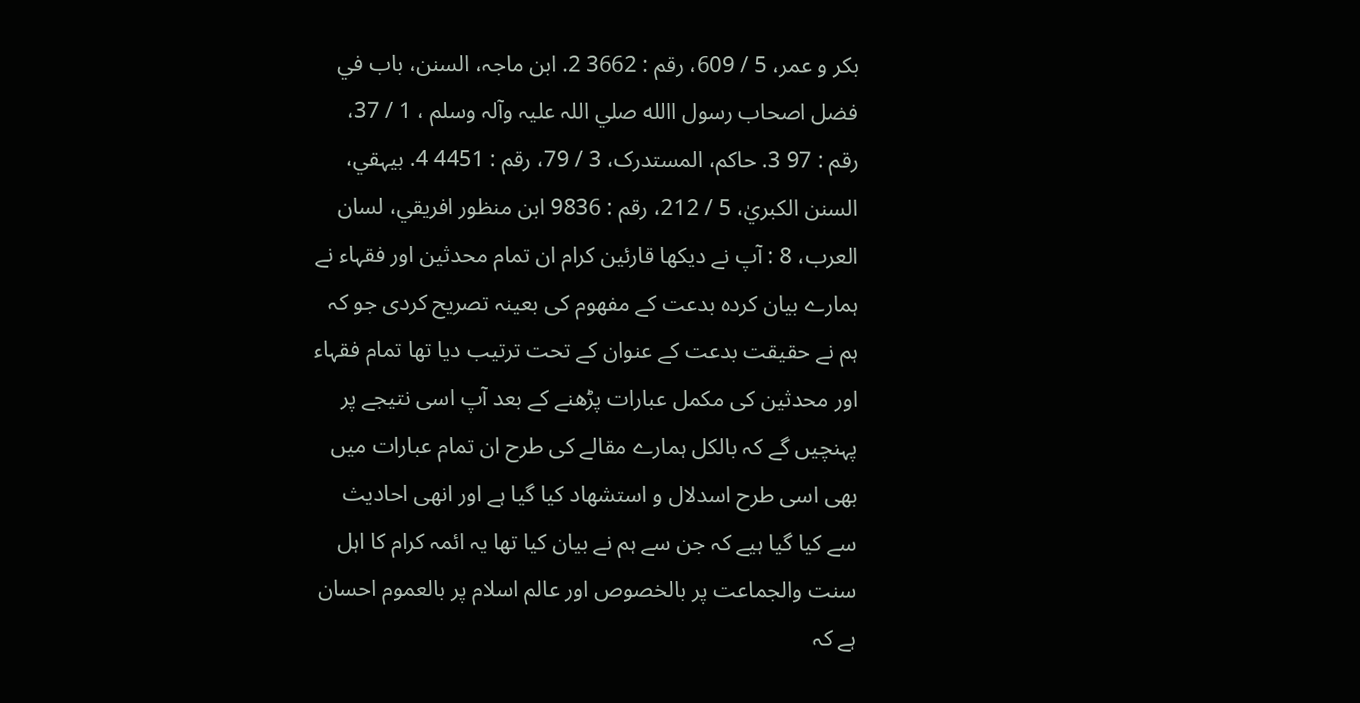بکر و عمر، 5 / 609، رقم : 3662 2. ابن ماجہ، السنن، باب في فضل اصحاب رسول االله صلي اللہ عليہ وآلہ وسلم ، 1 / 37، رقم : 97 3. حاکم، المستدرک، 3 / 79، رقم : 4451 4. بيہقي، السنن الکبريٰ، 5 / 212، رقم : 9836 ابن منظور افريقي، لسان العرب، 8 : آپ نے دیکھا قارئین کرام ان تمام محدثین اور فقہاء نے ہمارے بیان کردہ بدعت کے مفھوم کی بعینہ تصریح کردی جو کہ ہم نے حقیقت بدعت کے عنوان کے تحت ترتیب دیا تھا تمام فقہاء اور محدثین کی مکمل عبارات پڑھنے کے بعد آپ اسی نتیجے پر پہنچیں گے کہ بالکل ہمارے مقالے کی طرح ان تمام عبارات میں بھی اسی طرح اسدلال و استشھاد کیا گیا ہے اور انھی احادیث سے کیا گیا ہیے کہ جن سے ہم نے بیان کیا تھا یہ ائمہ کرام کا اہل سنت والجماعت پر بالخصوص اور عالم اسلام پر بالعموم احسان ہے کہ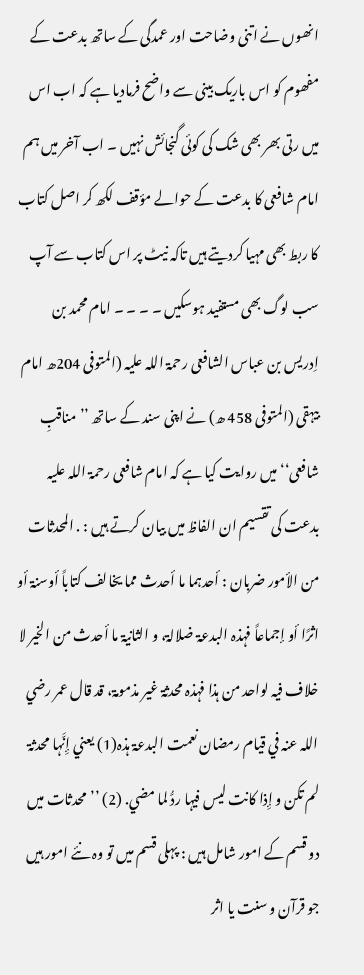انھوں نے اتنی وضاحت اور عمدگی کے ساتھ بدعت کے مفھوم کو اس باریک بینی سے واضح فرمادیا ہے کہ اب اس میں رتی بھر بھی شک کی کوئی گنجائش نہیں ۔ اب آخر میں ہم امام شافعی کا بدعت کے حوالے مؤقف لکھ کر اصل کتاب کا ربط بھی مہیا کردیتے ہیں تاکہ نیٹ پر اس کتاب سے آپ سب لوگ بھی مستفید ہوسکیں ۔ ۔ ۔ ۔ امام محمد بن اِدریس بن عباس الشافعی رحمۃ اللہ علیہ (المتوفی 204ھ امام بیہقی (المتوفی 458 ھ) نے اپنی سند کے ساتھ ’’مناقبِ شافعی‘‘ میں روایت کیا ہے کہ امام شافعی رحمۃ اللہ علیہ بدعت کی تقسیم ان الفاظ میں بیان کرتے ہیں : . المحدثات من الأمور ضربان : أحدہما ما أحدث مما يخالف کتاباً أوسنۃ أو اثرًا أو إجماعاً فہذہ البدعۃ ضلالۃ، و الثانيۃ ما أحدث من الخير لا خلاف فيہ لواحد من ہذا فہذہ محدثۃ غير مذمومۃ، قد قال عمر رضي اللہ عنہ في قيام رمضان نعمت البدعۃ ہذہ(1) يعني إِنَّہا محدثۃ لم تکن و إِذا کانت ليس فيہا ردُّ لما مضي. (2) ’’محدثات میں دو قسم کے امور شامل ہیں : پہلی قسم میں تو وہ نئے امور ہیں جو قرآن و سنت یا اثر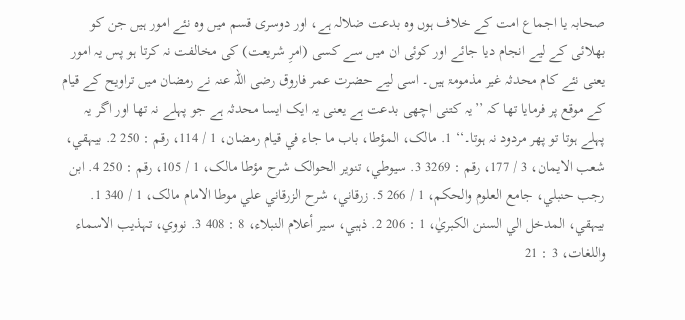صحابہ یا اجماع امت کے خلاف ہوں وہ بدعت ضلالہ ہے، اور دوسری قسم میں وہ نئے امور ہیں جن کو بھلائی کے لیے انجام دیا جائے اور کوئی ان میں سے کسی (امرِ شریعت) کی مخالفت نہ کرتا ہو پس یہ امور یعنی نئے کام محدثہ غیر مذمومۃ ہیں۔ اسی لیے حضرت عمر فاروق رضی اللہ عنہ نے رمضان میں تراویح کے قیام کے موقع پر فرمایا تھا کہ ’’یہ کتنی اچھی بدعت ہے یعنی یہ ایک ایسا محدثہ ہے جو پہلے نہ تھا اور اگر یہ پہلے ہوتا تو پھر مردود نہ ہوتا۔‘‘ 1. مالک، المؤطا، باب ما جاء في قيام رمضان، 1 / 114، رقم : 250 2. بيہقي، شعب الايمان، 3 / 177، رقم : 3269 3. سيوطي، تنوير الحوالک شرح مؤطا مالک، 1 / 105، رقم : 250 4. ابن رجب حنبلي، جامع العلوم والحکم، 1 / 266 5. زرقاني، شرح الزرقاني علي موطا الامام مالک، 1 / 340 1. بيہقي، المدخل الي السنن الکبريٰ، 1 : 206 2. ذہبي، سير أعلام النبلاء، 8 : 408 3. نووي، تہذيب الاسماء واللغات، 3 : 21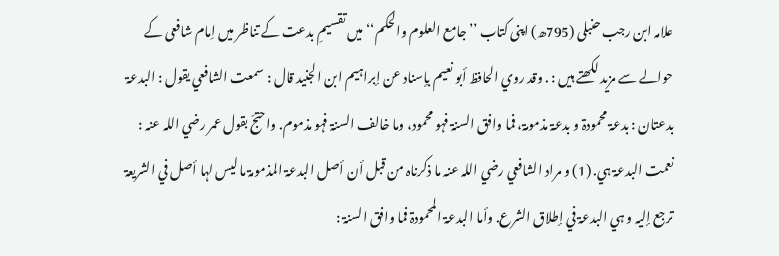علامہ ابن رجب حنبلی (795ھ) اپنی کتاب ’’جامع العلوم والحکم‘‘ میں تقسیمِ بدعت کے تناظر میں اِمام شافعی کے حوالے سے مزید لکھتے ہیں : . وقد روي الحافظ أبو نعيم بإسناد عن إبراہيم ابن الجنيد قال : سمعت الشافعي يقول : البدعۃ بدعتان : بدعۃ محمودۃ و بدعۃ مذمومۃ، فما وافق السنۃ فہو محمود، وما خالف السنۃ فہو مذموم. واحتجّ بقول عمر رضي اللہ عنہ : نعمت البدعۃ ہي. (1) و مراد الشافعي رضي اللہ عنہ ما ذکرناہ من قبل أن أصل البدعۃ المذمومۃ ما ليس لہا أصل في الشريعۃ ترجع إليہ و ہي البدعۃ في إطلاق الشرع. وأما البدعۃ المحمودۃ فما وافق السنۃ :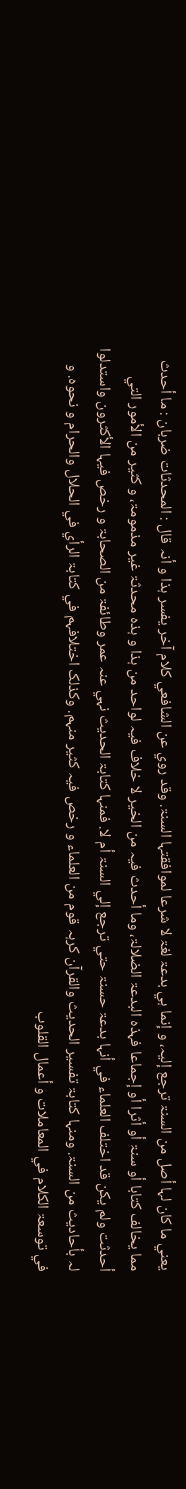يعني ما کان لہا أصل من السنۃ ترجع إليہ، و إنما ہي بدعۃ لغۃ لا شرعا لموافقتہا السنۃ. وقد روي عن الشافعي کلام آخر يفسر ہذا و أنہ قال : المحدثات ضربان : ما أحدث مما يخالف کتابا أو سنۃ أو أثرا أو إجماعا فہذہ البدعۃ الضلالۃ، وما أحدث فيہ من الخير لا خلاف فيہ لواحد من ہذا و ہذہ محدثۃ غير مذمومۃ، و کثير من الأمور التي أحدثت ولم يکن قد اختلف العلماء في أنہا بدعۃ حسنۃ حتي ترجع إلي السنۃ أم لا. فمنہا کتابۃ الحديث نہي عنہ عمر وطائفۃ من الصحابۃ و رخص فيہا الأکثرون واستدلوا لہ بأحاديث من السنۃ. ومنہا کتابۃ تفسير الحديث والقرآن کرہہ قوم من العلماء و رخص فيہ کثير منہم. وکذلک اختلافہم في کتابۃ الرأي في الحلال والحرام و نحوہ. و في توسعۃ الکلام في المعاملات و أعمال القلوب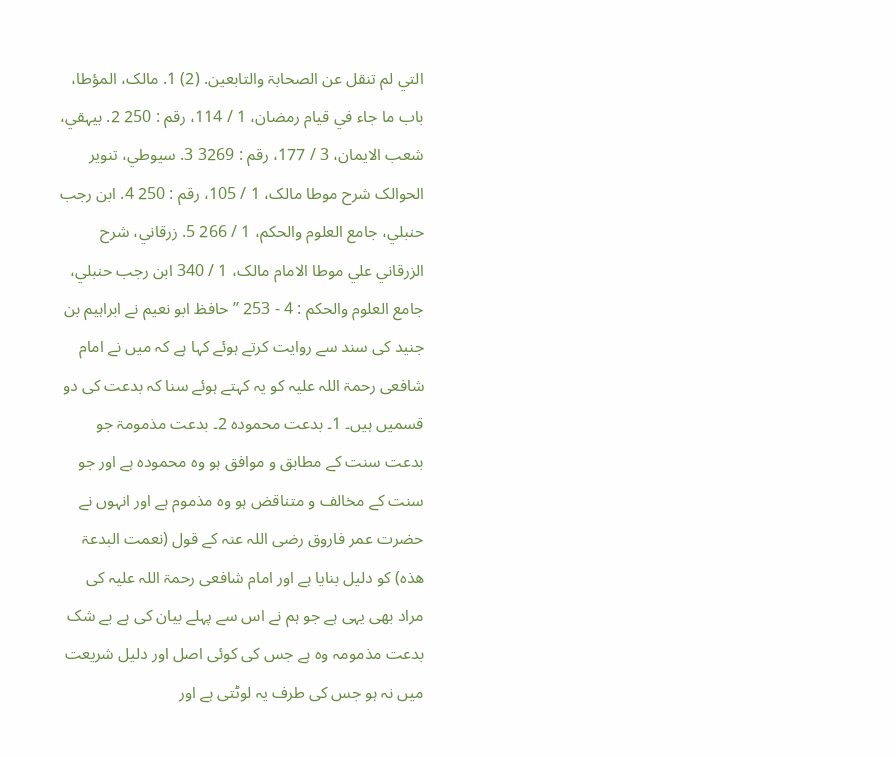التي لم تنقل عن الصحابۃ والتابعين. (2) 1. مالک، المؤطا، باب ما جاء في قيام رمضان، 1 / 114، رقم : 250 2. بيہقي، شعب الايمان، 3 / 177، رقم : 3269 3. سيوطي، تنوير الحوالک شرح موطا مالک، 1 / 105، رقم : 250 4. ابن رجب حنبلي، جامع العلوم والحکم، 1 / 266 5. زرقاني، شرح الزرقاني علي موطا الامام مالک، 1 / 340 ابن رجب حنبلي، جامع العلوم والحکم : 4 - 253 ’’حافظ ابو نعیم نے ابراہیم بن جنید کی سند سے روایت کرتے ہوئے کہا ہے کہ میں نے امام شافعی رحمۃ اللہ علیہ کو یہ کہتے ہوئے سنا کہ بدعت کی دو قسمیں ہیں۔ 1۔ بدعت محمودہ 2۔ بدعت مذمومۃ جو بدعت سنت کے مطابق و موافق ہو وہ محمودہ ہے اور جو سنت کے مخالف و متناقض ہو وہ مذموم ہے اور انہوں نے حضرت عمر فاروق رضی اللہ عنہ کے قول (نعمت البدعۃ ھذہ) کو دلیل بنایا ہے اور امام شافعی رحمۃ اللہ علیہ کی مراد بھی یہی ہے جو ہم نے اس سے پہلے بیان کی ہے بے شک بدعت مذمومہ وہ ہے جس کی کوئی اصل اور دلیل شریعت میں نہ ہو جس کی طرف یہ لوٹتی ہے اور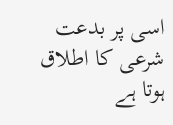اسی پر بدعت شرعی کا اطلاق ہوتا ہے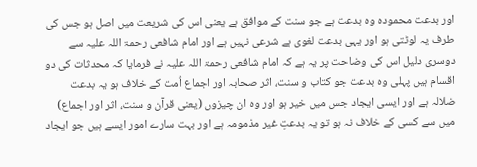اور بدعت محمودہ وہ بدعت ہے جو سنت کے موافق ہے یعنی اس کی شریعت میں اصل ہو جس کی طرف یہ لوٹتی ہو اور یہی بدعت لغوی ہے شرعی نہیں ہے اور امام شافعی رحمۃ اللہ علیہ سے دوسری دلیل اس کی وضاحت پر یہ ہے کہ امام شافعی رحمۃ اللہ علیہ نے فرمایا کہ محدثات کی دو اقسام ہیں پہلی وہ بدعت جو کتاب و سنت، اثر صحابہ اور اجماع اُمت کے خلاف ہو یہ بدعت ضلالہ ہے اور ایسی ایجاد جس میں خیر ہو اور وہ ان چیزوں (یعنی قرآن و سنت، اثر اور اجماع) میں سے کسی کے خلاف نہ ہو تو یہ بدعتِ غیر مذمومہ ہے اور بہت سارے امور ایسے ہیں جو ایجاد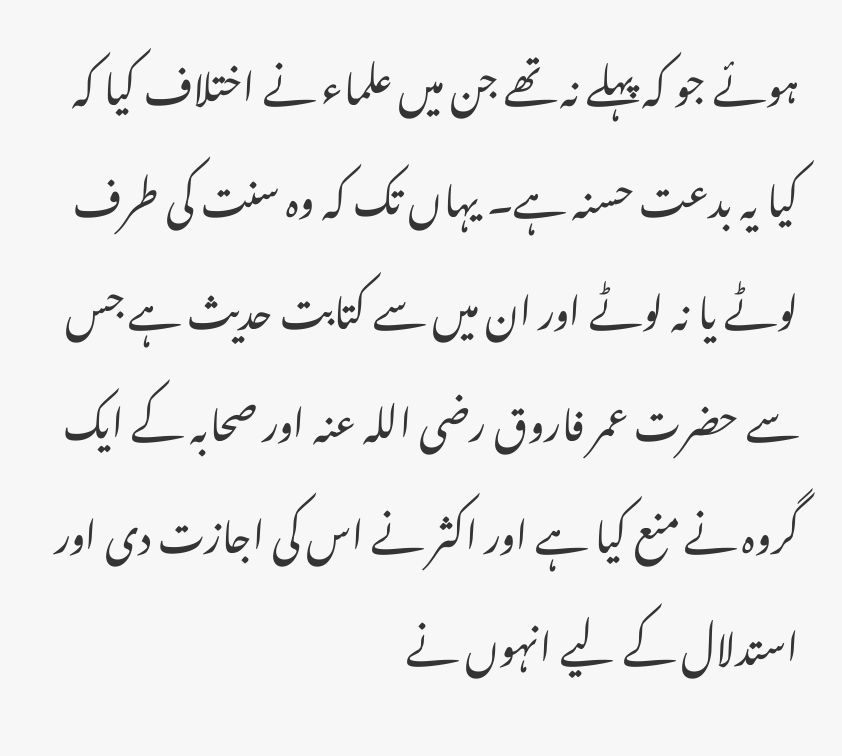ہوئے جو کہ پہلے نہ تھے جن میں علماء نے اختلاف کیا کہ کیا یہ بدعت حسنہ ہے۔ یہاں تک کہ وہ سنت کی طرف لوٹے یا نہ لوٹے اور ان میں سے کتابت حدیث ہے جس سے حضرت عمر فاروق رضی اللہ عنہ اور صحابہ کے ایک گروہ نے منع کیا ہے اور اکثر نے اس کی اجازت دی اور استدلال کے لیے انہوں نے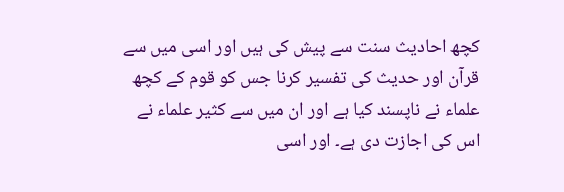کچھ احادیث سنت سے پیش کی ہیں اور اسی میں سے قرآن اور حدیث کی تفسیر کرنا جس کو قوم کے کچھ علماء نے ناپسند کیا ہے اور ان میں سے کثیر علماء نے اس کی اجازت دی ہے۔ اور اسی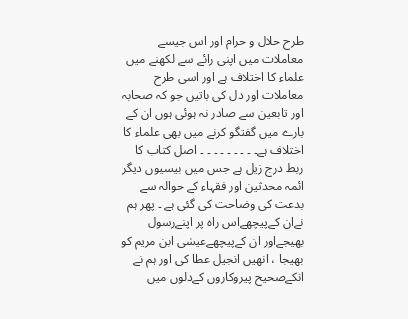طرح حلال و حرام اور اس جیسے معاملات میں اپنی رائے سے لکھنے میں علماء کا اختلاف ہے اور اسی طرح معاملات اور دل کی باتیں جو کہ صحابہ اور تابعین سے صادر نہ ہوئی ہوں ان کے بارے میں گفتگو کرنے میں بھی علماء کا اختلاف ہے۔ ۔ ۔ ۔ ۔ ۔ ۔ ۔ ۔ اصل کتاب کا ربط درج زیل ہے جس میں بیسیوں دیگر ائمہ محدثین اور فقہاء کے حوالہ سے بدعت کی وضاحت کی گئی ہے ۔ پھر ہم نےان کےپیچھےاس راہ پر اپنےرسول بھیجےاور ان کےپیچھےعیسٰی ابن مریم کو بھیجا ، انھیں انجیل عطا کی اور ہم نے انکےصحیح پیروکاروں کےدلوں میں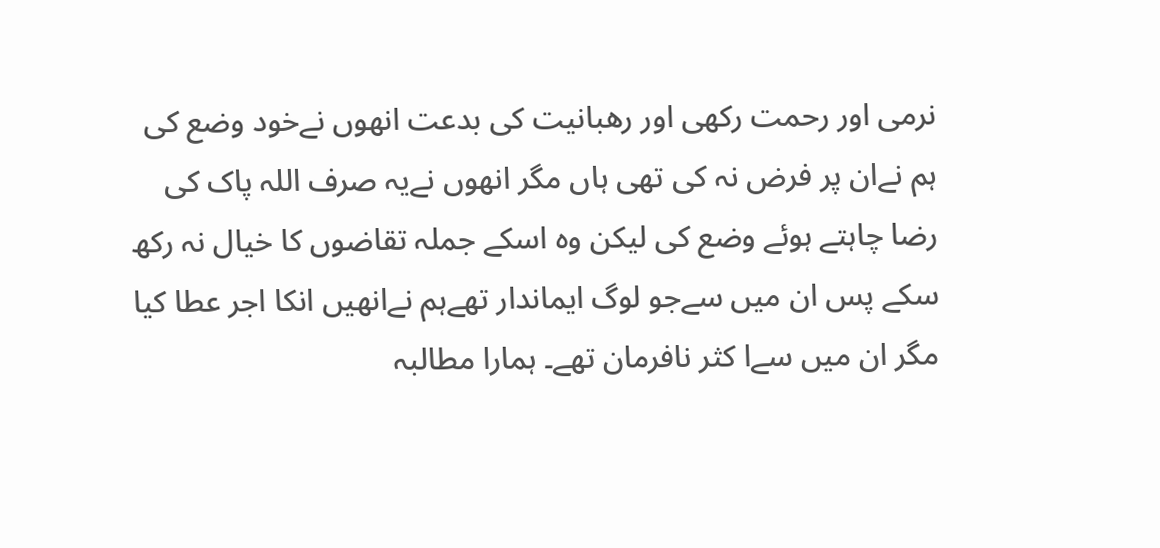نرمی اور رحمت رکھی اور رھبانیت کی بدعت انھوں نےخود وضع کی ہم نےان پر فرض نہ کی تھی ہاں مگر انھوں نےیہ صرف اللہ پاک کی رضا چاہتے ہوئے وضع کی لیکن وہ اسکے جملہ تقاضوں کا خیال نہ رکھ سکے پس ان میں سےجو لوگ ایماندار تھےہم نےانھیں انکا اجر عطا کیا مگر ان میں سےا کثر نافرمان تھے۔ ہمارا مطالبہ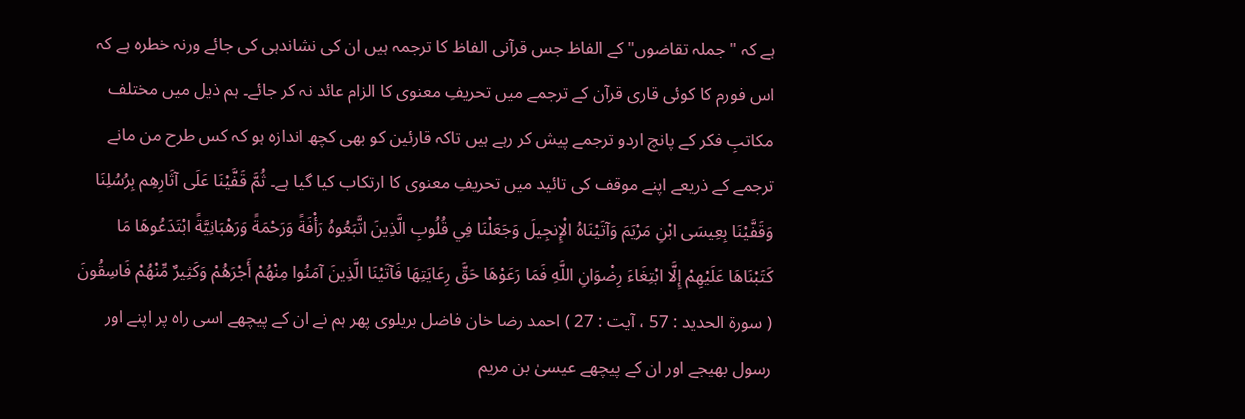ہے کہ "جملہ تقاضوں" کے الفاظ جس قرآنی الفاظ کا ترجمہ ہیں ان کی نشاندہی کی جائے ورنہ خطرہ ہے کہ اس فورم کا کوئی قاری قرآن کے ترجمے میں تحریفِ معنوی کا الزام عائد نہ کر جائے۔ ہم ذیل میں مختلف مکاتبِ فکر کے پانچ اردو ترجمے پیش کر رہے ہیں تاکہ قارئین کو بھی کچھ اندازہ ہو کہ کس طرح من مانے ترجمے کے ذریعے اپنے موقف کی تائید میں تحریفِ معنوی کا ارتکاب کیا گیا ہے۔ ثُمَّ قَفَّيْنَا عَلَى آثَارِهِم بِرُسُلِنَا وَقَفَّيْنَا بِعِيسَى ابْنِ مَرْيَمَ وَآتَيْنَاهُ الْإِنجِيلَ وَجَعَلْنَا فِي قُلُوبِ الَّذِينَ اتَّبَعُوهُ رَأْفَةً وَرَحْمَةً وَرَهْبَانِيَّةً ابْتَدَعُوهَا مَا كَتَبْنَاهَا عَلَيْهِمْ إِلَّا ابْتِغَاءَ رِضْوَانِ اللَّهِ فَمَا رَعَوْهَا حَقَّ رِعَايَتِهَا فَآتَيْنَا الَّذِينَ آمَنُوا مِنْهُمْ أَجْرَهُمْ وَكَثِيرٌ مِّنْهُمْ فَاسِقُونَ ( سورة الحديد : 57 ، آیت : 27 ) احمد رضا خان فاضل بریلوی پھر ہم نے ان کے پیچھے اسی راہ پر اپنے اور رسول بھیجے اور ان کے پیچھے عیسیٰ بن مریم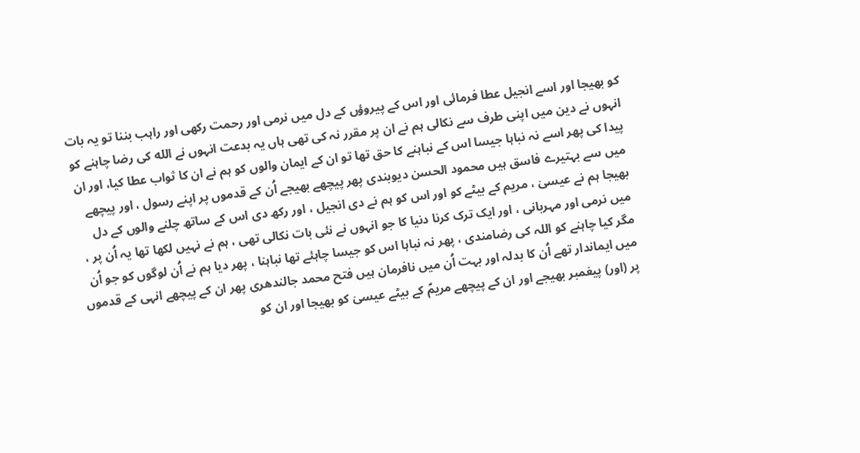کو بھیجا اور اسے انجیل عطا فرمائی اور اس کے پیروؤں کے دل میں نرمی اور رحمت رکھی اور راہب بننا تو یہ بات انہوں نے دین میں اپنی طرف سے نکالی ہم نے ان پر مقرر نہ کی تھی ہاں یہ بدعت انہوں نے الله کی رضا چاہنے کو پیدا کی پھر اسے نہ نباہا جیسا اس کے نباہنے کا حق تھا تو ان کے ایمان والوں کو ہم نے ان کا ثواب عطا کیا، اور ان میں سے بہتیرے فاسق ہیں محمود الحسن دیوبندی پھر پیچھے بھیجے اُن کے قدموں پر اپنے رسول ، اور پیچھے بھیجا ہم نے عیسیٰ ، مریم کے بیٹے کو اور اس کو ہم نے دی انجیل ، اور رکھ دی اس کے ساتھ چلنے والوں کے دل میں نرمی اور مہربانی ، اور ایک ترک کرنا دنیا کا جو انہوں نے نئی بات نکالی تھی ، ہم نے نہیں لکھا تھا یہ اُن پر ، مگر کیا چاہنے کو اللہ کی رضامندی ، پھر نہ نباہا اس کو جیسا چاہئے تھا نباہنا ، پھر دیا ہم نے اُن لوگوں کو جو اُن میں ایماندار تھے اُن کا بدلہ اور بہت اُن میں نافرمان ہیں فتح محمد جالندھری پھر ان کے پیچھے انہی کے قدموں پر (اور) پیغمبر بھیجے اور ان کے پیچھے مریمؑ کے بیٹے عیسیٰ کو بھیجا اور ان کو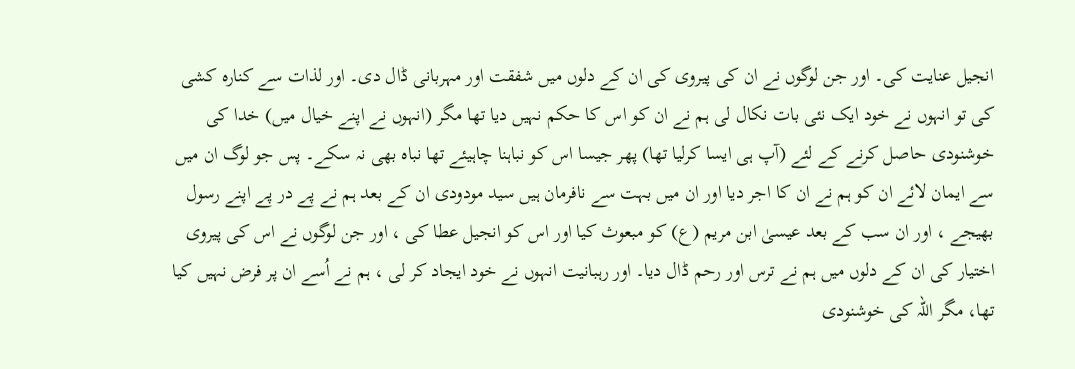انجیل عنایت کی۔ اور جن لوگوں نے ان کی پیروی کی ان کے دلوں میں شفقت اور مہربانی ڈال دی۔ اور لذات سے کنارہ کشی کی تو انہوں نے خود ایک نئی بات نکال لی ہم نے ان کو اس کا حکم نہیں دیا تھا مگر (انہوں نے اپنے خیال میں) خدا کی خوشنودی حاصل کرنے کے لئے (آپ ہی ایسا کرلیا تھا) پھر جیسا اس کو نباہنا چاہیئے تھا نباہ بھی نہ سکے۔ پس جو لوگ ان میں سے ایمان لائے ان کو ہم نے ان کا اجر دیا اور ان میں بہت سے نافرمان ہیں سید مودودی ان کے بعد ہم نے پے در پے اپنے رسول بھیجے ، اور ان سب کے بعد عیسیٰ ابن مریم (ع) کو مبعوث کیا اور اس کو انجیل عطا کی ، اور جن لوگوں نے اس کی پیروی اختیار کی ان کے دلوں میں ہم نے ترس اور رحم ڈال دیا۔ اور رہبانیت انہوں نے خود ایجاد کر لی ، ہم نے اُسے ان پر فرض نہیں کیا تھا، مگر اللہ کی خوشنودی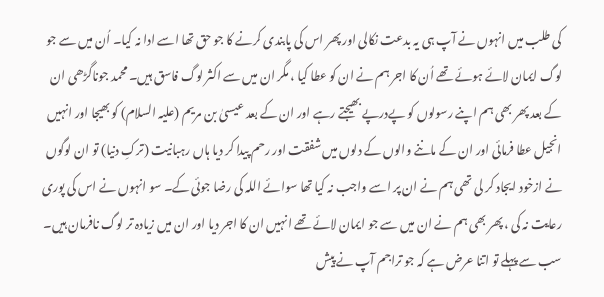کی طلب میں انہوں نے آپ ہی یہ بدعت نکالی اور پھر اس کی پابندی کرنے کا جو حق تھا اسے ادا نہ کیا۔ اُن میں سے جو لوگ ایمان لائے ہوئے تھے اُن کا اجر ہم نے ان کو عطا کیا ، مگر ان میں سے اکثر لوگ فاسق ہیں۔ محمد جوناگڑھی ان کے بعد پھر بھی ہم اپنے رسولوں کو پےدرپے بھیجتے رہے اور ان کے بعد عیسیٰ بن مریم (علیہ السلام) کو بھیجا اور انہیں انجیل عطا فرمائی اور ان کے ماننے والوں کے دلوں میں شفقت اور رحم پیدا کر دیا ہاں رہبانیت (ترکِ دنیا) تو ان لوگوں نے ازخود ایجاد کر لی تھی ہم نے ان پر اسے واجب نہ کیا تھا سوائے اللہ کی رضا جوئی کے۔ سو انہوں نے اس کی پوری رعایت نہ کی ، پھر بھی ہم نے ان میں سے جو ایمان لائے تھے انہیں ان کا اجر دیا اور ان میں زیادہ تر لوگ نافرمان ہیں۔ سب سے پہلے تو اتنا عرض ہے کہ جو تراجم آپ نے پیش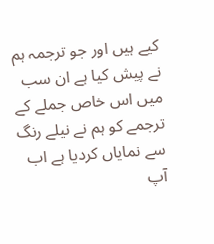کیے ہیں اور جو ترجمہ ہم نے پیش کیا ہے ان سب میں اس خاص جملے کے ترجمے کو ہم نے نیلے رنگ سے نمایاں کردیا ہے اب آپ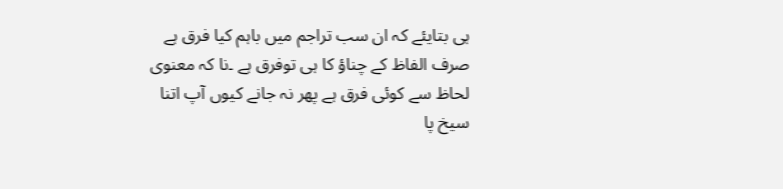ہی بتایئے کہ ان سب تراجم میں باہم کیا فرق ہے صرف الفاظ کے چناؤ کا ہی توفرق ہے ۔نا کہ معنوی لحاظ سے کوئی فرق ہے پھر نہ جانے کیوں آپ اتنا سیخ پا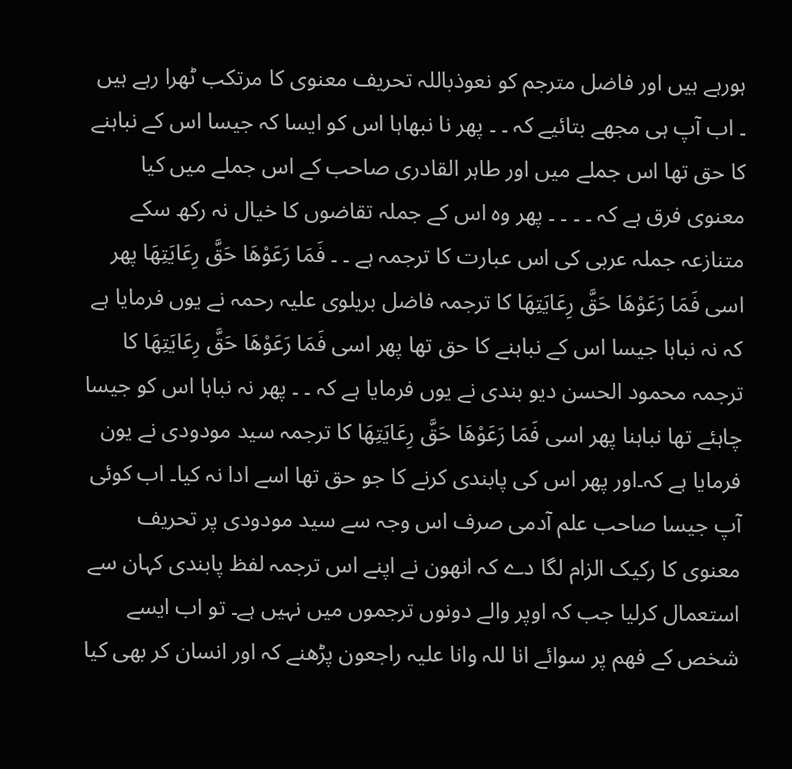ہورہے ہیں اور فاضل مترجم کو نعوذباللہ تحریف معنوی کا مرتکب ٹھرا رہے ہیں ۔ اب آپ ہی مجھے بتائیے کہ ۔ ۔ پھر نا نبھاہا اس کو ایسا کہ جیسا اس کے نباہنے کا حق تھا اس جملے میں اور طاہر القادری صاحب کے اس جملے میں کیا معنوی فرق ہے کہ ۔ ۔ ۔ ۔ پھر وہ اس کے جملہ تقاضوں کا خیال نہ رکھ سکے متنازعہ جملہ عربی کی اس عبارت کا ترجمہ ہے ۔ ۔ فَمَا رَعَوْهَا حَقَّ رِعَايَتِهَا پھر اسی فَمَا رَعَوْهَا حَقَّ رِعَايَتِهَا کا ترجمہ فاضل بریلوی علیہ رحمہ نے یوں فرمایا ہے کہ نہ نباہا جیسا اس کے نباہنے کا حق تھا پھر اسی فَمَا رَعَوْهَا حَقَّ رِعَايَتِهَا کا ترجمہ محمود الحسن دیو بندی نے یوں فرمایا ہے کہ ۔ ۔ پھر نہ نباہا اس کو جیسا چاہئے تھا نباہنا پھر اسی فَمَا رَعَوْهَا حَقَّ رِعَايَتِهَا کا ترجمہ سید مودودی نے یون فرمایا ہے کہ۔اور پھر اس کی پابندی کرنے کا جو حق تھا اسے ادا نہ کیا۔ اب کوئی آپ جیسا صاحب علم آدمی صرف اس وجہ سے سید مودودی پر تحریف معنوی کا رکیک الزام لگا دے کہ انھون نے اپنے اس ترجمہ لفظ پابندی کہان سے استعمال کرلیا جب کہ اوپر والے دونوں ترجموں میں نہیں ہے۔ تو اب ایسے شخص کے فھم پر سوائے انا للہ وانا علیہ راجعون پڑھنے کہ اور انسان کر بھی کیا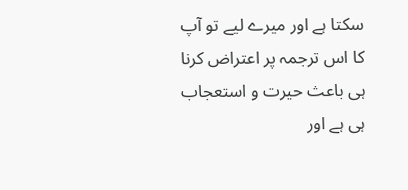سکتا ہے اور میرے لیے تو آپ کا اس ترجمہ پر اعتراض کرنا ہی باعث حیرت و استعجاب ہی ہے اور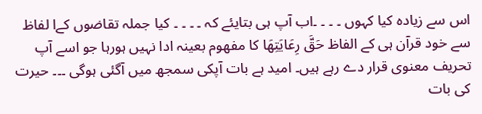اس سے زیادہ کیا کہوں ۔ ۔ ۔ ۔اب آپ ہی بتایئے کہ ۔ ۔ ۔ ۔ کیا جملہ تقاضوں کےا لفاظ سے خود قرآن ہی کے الفاظ حَقَّ رِعَايَتِهَا کا مفھوم بعینہ ادا نہیں ہورہا جو اسے آپ تحریف معنوی قرار دے رہے ہیں۔ امید ہے بات آپکی سمجھ میں آگئی ہوگی ۔۔۔ حیرت کی بات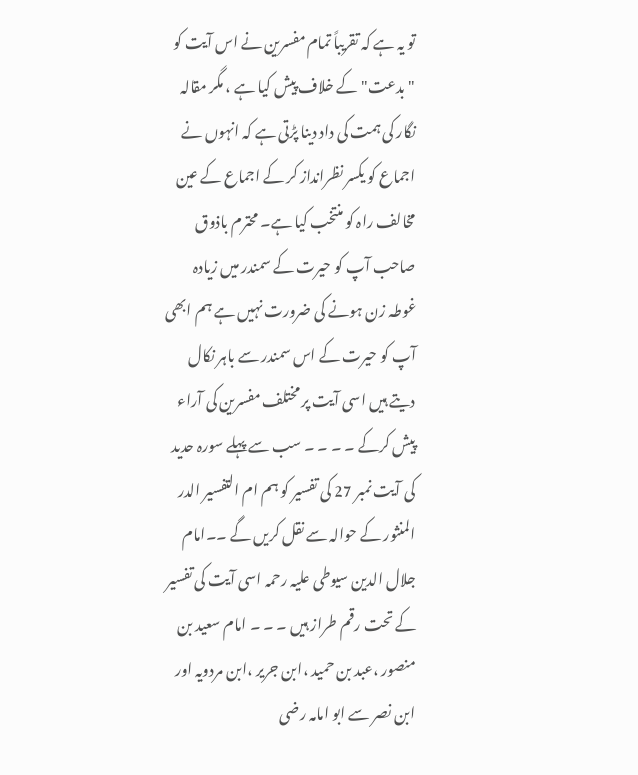تو یہ ہے کہ تقریباً تمام مفسرین نے اس آیت کو "بدعت" کے خلاف پیش کیا ہے ، مگر مقالہ نگار کی ہمت کی داد دینا پڑتی ہے کہ انہوں نے اجماع کو یکسر نظرانداز کر کے اجماع کے عین مخالف راہ کو منتخب کیا ہے۔ محترم باذوق صاحب آپ کو حیرت کے سمندر میں زیادہ غوطہ زن ہونے کی ضرورت نہیں ہے ہم ابھی آپ کو حیرت کے اس سمندر سے باہر نکال دیتے ہیں اسی آیت پر مختلف مفسرین کی آراء پیش کرکے ۔ ۔ ۔ ۔ سب سے پہلے سورہ حدید کی آیت نمبر 27 کی تفسیر کو ہم ام التفسیر الدر المنثور کے حوالہ سے نقل کریں گے ۔۔امام جلال الدین سیوطی علیہ رحمہ اسی آیت کی تفسیر کے تحت رقم طراز ہیں ۔ ۔ ۔ امام سعید بن منصور ،عبد بن حمید ،ابن جریر ،ابن مردویہ اور ابن نصر سے ابو امامہ رضی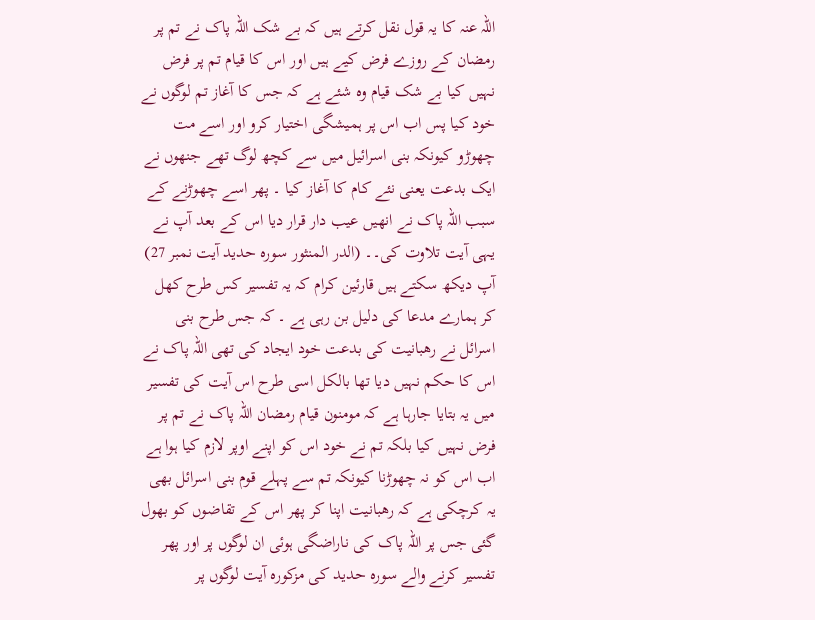اللہ عنہ کا یہ قول نقل کرتے ہیں کہ بے شک اللہ پاک نے تم پر رمضان کے روزے فرض کیے ہیں اور اس کا قیام تم پر فرض نہیں کیا بے شک قیام وہ شئے ہے کہ جس کا آغاز تم لوگوں نے خود کیا پس اب اس پر ہمیشگی اختیار کرو اور اسے مت چھوڑو کیونکہ بنی اسرائیل میں سے کچھ لوگ تھے جنھوں نے ایک بدعت یعنی نئے کام کا آغاز کیا ۔ پھر اسے چھوڑنے کے سبب اللہ پاک نے انھیں عیب دار قرار دیا اس کے بعد آپ نے یہی آیت تلاوت کی۔۔ (الدر المنثور سورہ حدید آیت نمبر 27) آپ دیکھ سکتے ہیں قارئین کرام کہ یہ تفسیر کس طرح کھل کر ہمارے مدعا کی دلیل بن رہی ہے ۔ کہ جس طرح بنی اسرائل نے رھبانیت کی بدعت خود ایجاد کی تھی اللہ پاک نے اس کا حکم نہیں دیا تھا بالکل اسی طرح اس آیت کی تفسیر میں یہ بتایا جارہا ہے کہ مومنون قیام رمضان اللہ پاک نے تم پر فرض نہیں کیا بلکہ تم نے خود اس کو اپنے اوپر لازم کیا ہوا ہے اب اس کو نہ چھوڑنا کیونکہ تم سے پہلے قوم بنی اسرائل بھی یہ کرچکی ہے کہ رھبانیت اپنا کر پھر اس کے تقاضوں کو بھول گئی جس پر اللہ پاک کی ناراضگی ہوئی ان لوگوں پر اور پھر تفسیر کرنے والے سورہ حدید کی مزکورہ آیت لوگوں پر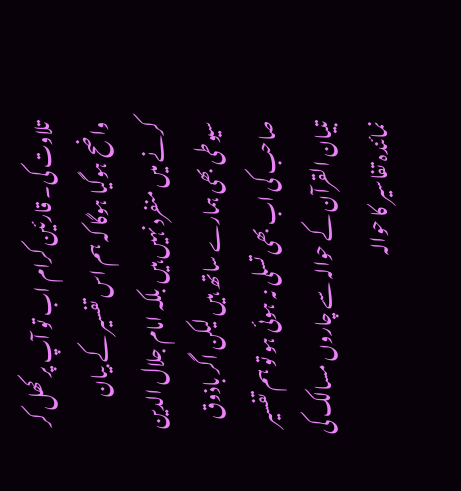تلاوت کی۔ قارئین کرام اب تو آپ پر کھل کر واضح ہوگیا ہوگا کہ ہم اس تفسیر کے بیان کرنے میں منفرد نہیں ہیں بلکہ امام جلال الدین سیوطی بھی ہمارے ساتھ ہیں لیکن اگر باذوق صاحب کی اب بھی تسلی نہ ہوئی ہو تو ہم تفسیر تبیان القرآن کے حوالہ سے چاروں مسالک کی نمائندہ تفاسیر کا حوالہ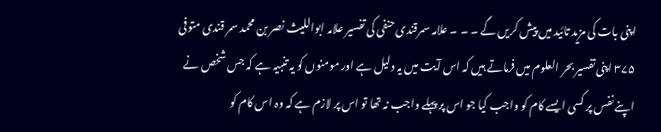اپنی بات کی مزید تائید میں پیش کریں گے ۔ ۔ ۔ علامہ سمرقندی حنفی کی تفسیر علامہ ابواللیث نصر بن محمد سمر قندی متوفی ۳۷۵ اپنی تفسیر بحر العلوم میں فرماتے ہیں کہ اس آیت میں یہ دلیل ہے اور مومنوں کو یہ تنبیہ ہے کہ جس شخص نے اپنے نفس پر کسی ایسے کام کو واجب کیا جو اس پر پہلے واجب نہ تھا تو اس پر لازم ہے کہ وہ اس کام کو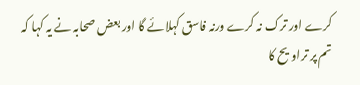کرے اور ترک نہ کرے ورنہ فاسق کہلائے گا اور بعض صحابہ نے یہ کہا کہ تم پر تراویح کا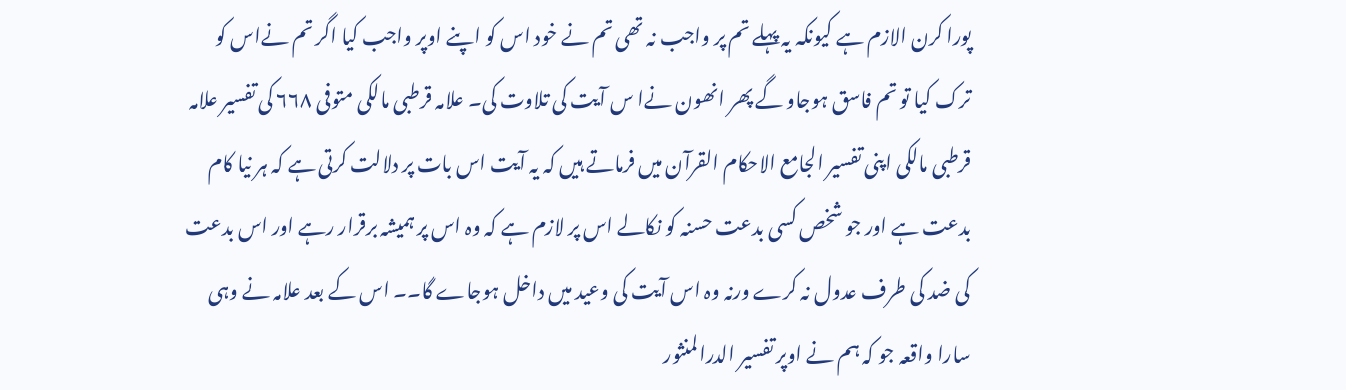پورا کرن الازم ہے کیونکہ یہ پہلے تم پر واجب نہ تھی تم نے خود اس کو اپنے اوپر واجب کیا اگر تم نےاس کو ترک کیا تو تم فاسق ہوجاو گے پھر انھون نےا س آیت کی تلاوت کی۔ علامہ قرطبی مالکی متوفی ۶۶۸ کی تفسیر علامہ قرطبی مالکی اپنی تفسیر الجامع الاحکام القرآن میں فرماتے ہیں کہ یہ آیت اس بات پر دلالت کرتی ہے کہ ہر نیا کام بدعت ہے اور جو شخص کسی بدعت حسنہ کو نکالے اس پر لازم ہے کہ وہ اس پر ہمیشہ برقرار رہے اور اس بدعت کی ضد کی طرف عدول نہ کرے ورنہ وہ اس آیت کی وعید میں داخل ہوجاے گا۔۔ اس کے بعد علامہ نے وہی سارا واقعہ جو کہ ہم نے اوپر تفسیر الدرالمنثور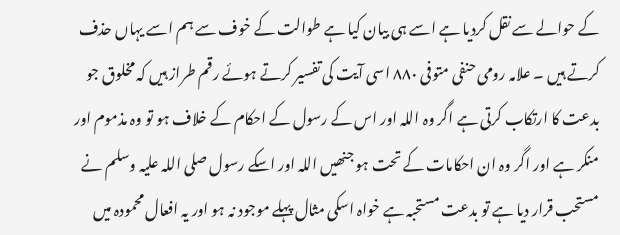کے حوالے سے نقل کردیا ہے اسے ہی بیان کیا ہے طوالت کے خوف سے ہم اسے یہاں حذف کرتے ہیں ۔ علامہ رومی حنفی متوفی ۸۸۰ اسی آیت کی تفسیر کرتے ہوئے رقم طراز ہیں کہ مخلوق جو بدعت کا ارتکاب کرتی ہے اگر وہ اللہ اور اس کے رسول کے احکام کے خلاف ہو تو وہ مذموم اور منکر ہے اور اگر وہ ان احکامات کے تحت ہو جنھیں اللہ اور اسکے رسول صلی اللہ علیہ وسلم نے مستحب قرار دیا ہے تو بدعت مستحبہ ہے خواہ اسکی مثال پہلے موجود نہ ہو اور یہ افعال محمودہ میں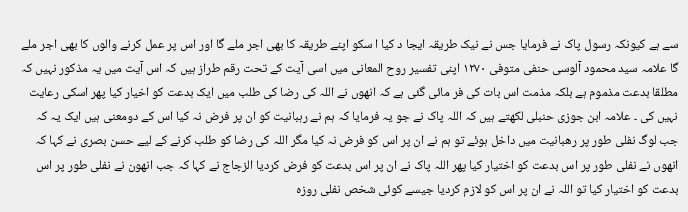سے ہے کیونکہ رسول پاک نے فرمایا جس نے نیک طریقہ ایجا د کیا ا سکو اپنے طریقہ کا بھی اجر ملے گا اور اس پر عمل کرنے والوں کا بھی اجر ملے گا علامہ سید محمود آلوسی حنفی متوفی ۱۲۷۰ اپنی تفسیر روح المعانی میں اسی آیت کے تحت رقم طراز ہیں کہ اس آیت میں یہ مذکور نہیں کہ مطلقا بدعت مذموم ہے بلکہ مذمت اس بات کی فر مائی گئی ہے کہ انھوں نے اللہ کی رضا کی طلب میں ایک بدعت کو اخیار کیا پھر اسکی رعایت نہیں کی ۔ علامہ ابن جوزی حنبلی لکھتے ہیں کہ اللہ پاک نے جو یہ فرمایا کہ ہم نے رہبانیت کو ان پر فرض نہ کیا اس کے دومعنی ہیں ایک یہ کہ جب لوگ نفلی طور پر رھبانیت میں داخل ہوئے تو ہم نے ان پر اس کو فرض نہ کیا مگر اللہ کی رضا کو طلب کرنے کے لیے حسن بصری نے کہا کہ انھوں نے نفلی طور پر اس بدعت کو اختیار کیا پھر اللہ پاک نے ان پر اس بدعت کو فرض کردیا الزجاج نے کہا کہ جب انھون نے نفلی طور پر اس بدعت کو اختیار کیا تو اللہ نے ان پر اس کو لازم کردیا جیسے کوئی شخص نفلی روزہ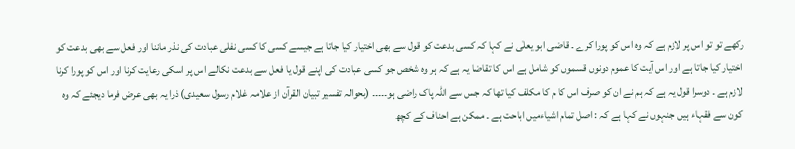رکھے تو تو اس پر لازم ہے کہ وہ اس کو پورا کرے ۔ قاضی ابو یعلٰی نے کہا کہ کسی بدعت کو قول سے بھی اختیار کیا جاتا ہے جیسے کسی کا کسی نفلی عبادت کی نذر ماننا اور فعل سے بھی بدعت کو اختیار کیا جاتا ہے اور اس آیت کا عموم دونوں قسموں کو شامل ہے اس کا تقاضا یہ ہے کہ ہر وہ شخص جو کسی عبادت کی اپنے قول یا فعل سے بدعت نکالے اس پر اسکی رعایت کرنا اور اس کو پورا کرنا لازم ہے ۔ دوسرا قول یہ ہے کہ ہم نے ان کو صرف اس کا م کا مکلف کیا تھا کہ جس سے اللہ پاک راضی ہو۔۔۔۔۔ (بحوالہ تفسیر تبیان القرآن از علامہ غلام رسول سعیدی) ذرا یہ بھی عرض فرما دیجئے کہ وہ کون سے فقہاء ہیں جنہوں نے کہا ہے کہ : اصل تمام اشیاءمیں اباحت ہے ۔ ممکن ہے احناف کے کچھ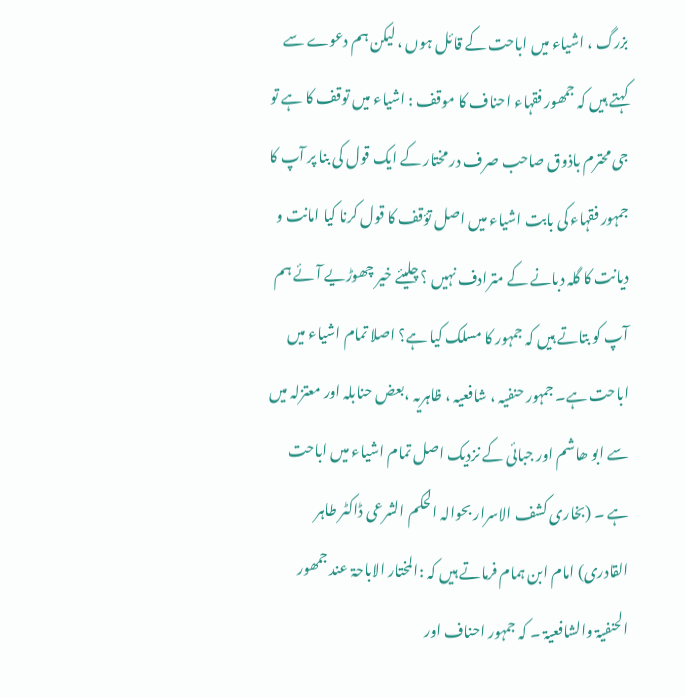بزرگ ، اشیاء میں اباحت کے قائل ہوں ، لیکن ہم دعوے سے کہتے ہیں کہ جمھور فقہاء احناف کا موقف : اشیاء میں توقف کا ہے تو جی محترم باذوق صاحب صرف در مختار کے ایک قول کی بنا پر آپ کا جمہور فقہاء کی بابت اشیاء میں اصل تؤقف کا قول کرنا کیا امانت و دیانت کا گلہ دبانے کے مترادف نہیں ؟ چلیئے خیر چھوڑیے آئے ہم آپ کو بتاتے ہیں کہ جمہور کا مسلک کیا ہے؟ اصلا تمام اشیاء میں اباحت ہے۔ جمہور حنفیہ ، شافعیہ ، ظاہریہ ،بعض حنابلہ اور معتزلہ میں سے ابو ھاشم اور جبائی کے نزدیک اصل تمام اشیاء میں اباحت ہے ۔ (بخاری کشف الاسرار بحوالہ الحکم الشرعی ڈاکٹر طاہر القادری) امام ابن ہمام فرماتے ہیں کہ :المختار الاباحۃ عند جمھور الحنفیۃ والشافعیۃ ۔ کہ جمہور احناف اور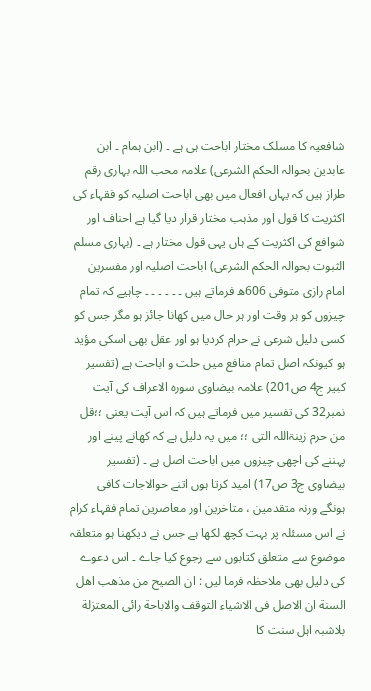شافعیہ کا مسلک مختار اباحت ہی ہے ۔ (ابن ہمام ۔ ابن عابدین بحوالہ الحکم الشرعی) علامہ محب اللہ بہاری رقم طراز ہیں کہ یہاں افعال میں بھی اباحت اصلیہ کو فقہاء کی اکثریت کا قول اور مذہب مختار قرار دیا گیا ہے احناف اور شوافع کی اکثریت کے ہاں یہی قول مختار ہے ۔ (بہاری مسلم الثبوت بحوالہ الحکم الشرعی) اباحت اصلیہ اور مفسرین امام رازی متوفی 606ھ فرماتے ہیں ۔ ۔ ۔ ۔ ۔ ۔ چاہیے کہ تمام چیزوں کو ہر وقت اور ہر حال میں کھانا جائز ہو مگر جس کو کسی دلیل شرعی نے حرام کردیا ہو اور عقل بھی اسکی مؤید ہو کیونکہ اصل تمام منافع میں حلت و اباحت ہے (تفسیر کبیر ج4 ص201) علامہ بیضاوی سورہ الاعراف کی آیت نمبر32 کی تفسیر میں فرماتے ہیں کہ اس آیت یعنی ؛؛قل من حرم زینۃاللہ التی ؛؛ میں یہ دلیل ہے کہ کھانے پینے اور پہننے کی اچھی چیزوں میں اباحت اصل ہے ۔ (تفسیر بیضاوی ج3 ص17) امید کرتا ہوں اتنے حوالاجات کافی ہونگے ورنہ متقدمین ، متاخرین اور معاصرین تمام فقہاء کرام نے اس مسئلہ پر بہت کچھ لکھا ہے جس نے دیکھنا ہو متعلقہ موضوع سے متعلق کتابوں سے رجوع کیا جاے ۔ اس دعوے کی دلیل بھی ملاحظہ فرما لیں : ان الصیح من مذھب اھل السنة ان الاصل فی الاشیاء التوقف والاباحة رائی المعتزلة بلاشبہ اہل سنت کا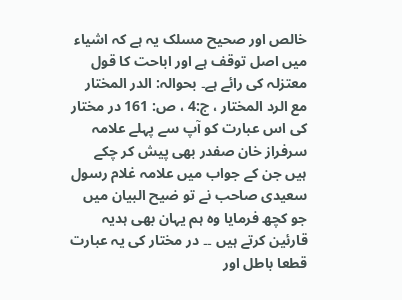خالص اور صحیح مسلک یہ ہے کہ اشیاء میں اصل توقف ہے اور اباحت کا قول معتزلہ کی رائے ہے۔ بحوالہ: الدر المختار مع الرد المختار ، ج:4 ، ص: 161 در مختار کی اس عبارت کو آپ سے پہلے علامہ سرفراز خان صفدر بھی پیش کر چکے ہیں جن کے جواب میں علامہ غلام رسول سعیدی صاحب نے تو ضیح البیان میں جو کچھ فرمایا وہ ہم یہان بھی ہدیہ قارئین کرتے ہیں ۔۔ در مختار کی یہ عبارت قطعا باطل اور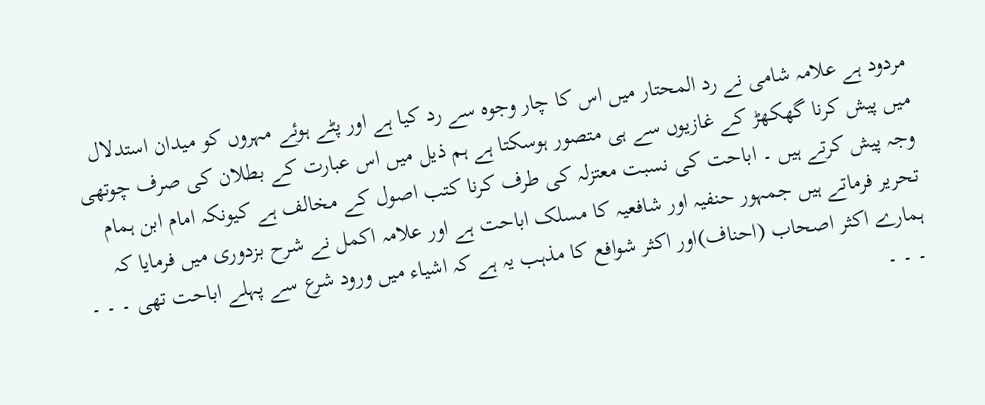مردود ہے علامہ شامی نے رد المحتار میں اس کا چار وجوہ سے رد کیا ہے اور پٹے ہوئے مہروں کو میدان استدلال میں پیش کرنا گھکھڑ کے غازیوں سے ہی متصور ہوسکتا ہے ہم ذیل میں اس عبارت کے بطلان کی صرف چوتھی وجہ پیش کرتے ہیں ۔ اباحت کی نسبت معتزلہ کی طرف کرنا کتب اصول کے مخالف ہے کیونکہ امام ابن ہمام تحریر فرماتے ہیں جمہور حنفیہ اور شافعیہ کا مسلک اباحت ہے اور علامہ اکمل نے شرح بزدوری میں فرمایا کہ ہمارے اکثر اصحاب (احناف)اور اکثر شوافع کا مذہب یہ ہے کہ اشیاء میں ورود شرع سے پہلے اباحت تھی ۔ ۔ ۔ ۔ ۔ ۔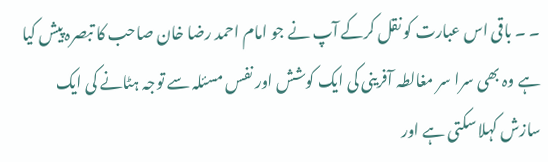۔ ۔ باقی اس عبارت کو نقل کرکے آپ نے جو امام احمد رضا خان صاحب کا تبصرہ پیش کیا ہے وہ بھی سرا سر مغالطہ آفرینی کی ایک کوشش اور نفس مسئلہ سے توجہ ہٹانے کی ایک سازش کہلا سکتی ہے اور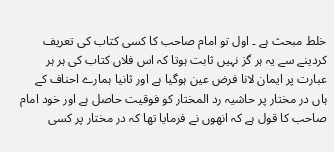خلط مبحث ہے ۔ اول تو امام صاحب کا کسی کتاب کی تعریف کردینے سے یہ ہر گز نہیں ثابت ہوتا کہ اس فلاں کتاب کی ہر ہر عبارت پر ایمان لانا فرض عین ہوگیا ہے اور ثانیا ہمارے احناف کے ہاں در مختار پر حاشیہ رد المختار کو فوقیت حاصل ہے اور خود امام صاحب کا قول ہے کہ انھوں نے فرمایا تھا کہ در مختار پر کسی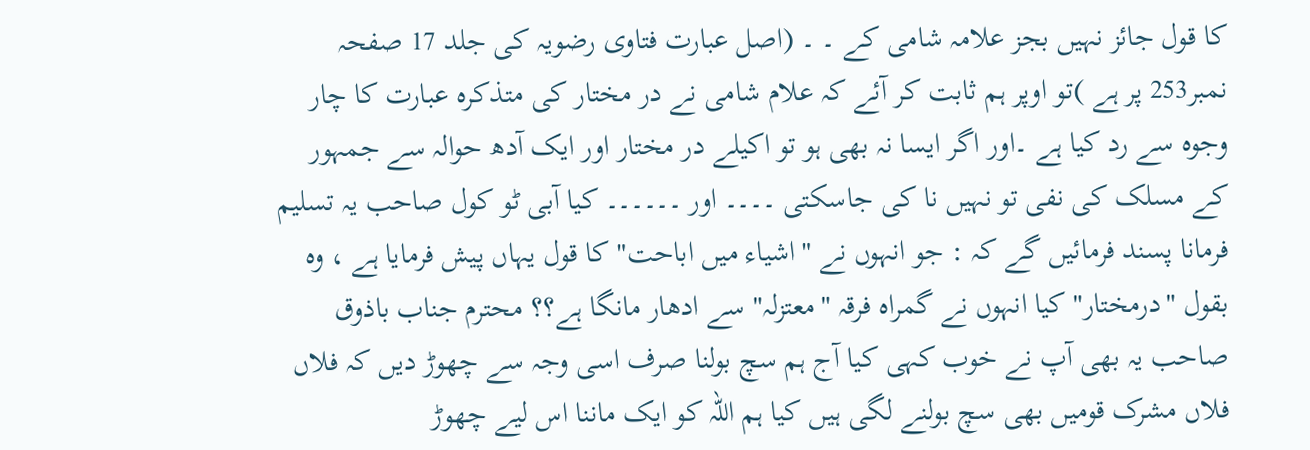کا قول جائز نہیں بجز علامہ شامی کے ۔ ۔ (اصل عبارت فتاوی رضویہ کی جلد 17 صفحہ نمبر253 پر ہے )تو اوپر ہم ثابت کر آئے کہ علام شامی نے در مختار کی متذکرہ عبارت کا چار وجوہ سے رد کیا ہے ۔اور اگر ایسا نہ بھی ہو تو اکیلے در مختار اور ایک آدھ حوالہ سے جمہور کے مسلک کی نفی تو نہیں نا کی جاسکتی ۔۔۔۔ اور ۔۔۔۔۔۔ کیا آبی ٹو کول صاحب یہ تسلیم فرمانا پسند فرمائیں گے کہ : جو انہوں نے "اشیاء میں اباحت" کا قول یہاں پیش فرمایا ہے ، وہ بقول "درمختار" کیا انہوں نے گمراہ فرقہ "معتزلہ" سے ادھار مانگا ہے؟؟ محترم جناب باذوق صاحب یہ بھی آپ نے خوب کہی کیا آج ہم سچ بولنا صرف اسی وجہ سے چھوڑ دیں کہ فلاں فلاں مشرک قومیں بھی سچ بولنے لگی ہیں کیا ہم اللہ کو ایک ماننا اس لیے چھوڑ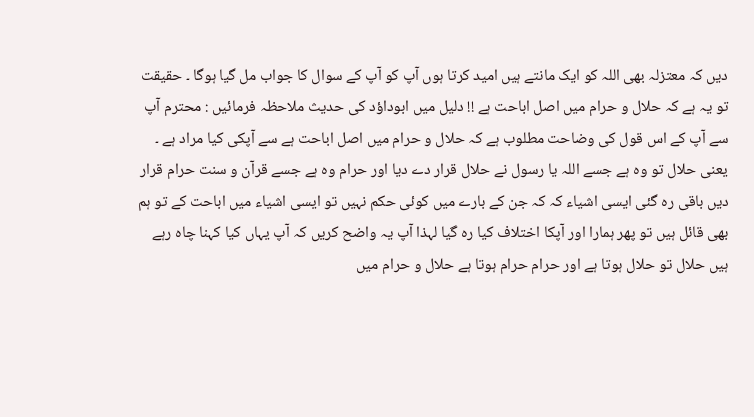دیں کہ معتزلہ بھی اللہ کو ایک مانتے ہیں امید کرتا ہوں آپ کو آپ کے سوال کا جواب مل گیا ہوگا ۔ حقیقت تو یہ ہے کہ حلال و حرام میں اصل اباحت ہے !! دلیل میں ابوداؤد کی حدیث ملاحظہ فرمائیں : محترم آپ سے آپ کے اس قول کی وضاحت مطلوب ہے کہ حلال و حرام میں اصل اباحت ہے سے آپکی کیا مراد ہے ۔ یعنی حلال تو وہ ہے جسے اللہ یا رسول نے حلال قرار دے دیا اور حرام وہ ہے جسے قرآن و سنت حرام قرار دیں باقی رہ گئی ایسی اشیاء کہ کہ جن کے بارے میں کوئی حکم نہیں تو ایسی اشیاء میں اباحت کے تو ہم بھی قائل ہیں تو پھر ہمارا اور آپکا اختلاف کیا رہ گیا لہذا آپ یہ واضح کریں کہ آپ یہاں کیا کہنا چاہ رہے ہیں حلال تو حلال ہوتا ہے اور حرام حرام ہوتا ہے حلال و حرام میں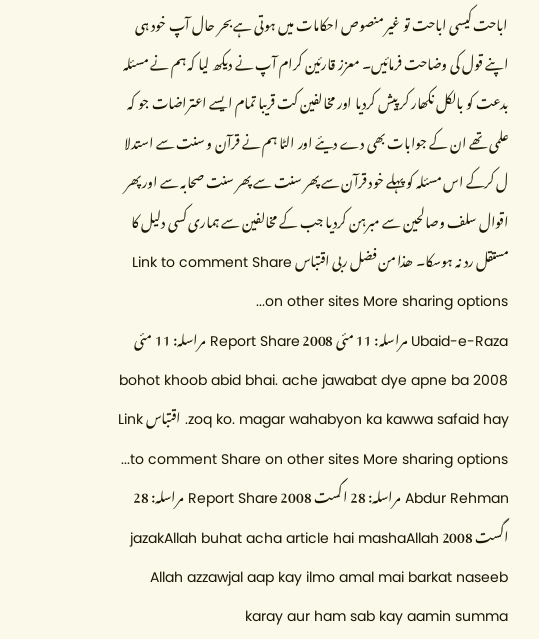اباحت کیسی اباحت تو غیر منصوص احکامات میں ہوتی ہے بحر حال آپ خود ہی اپنے قول کی وضاحت فرمائیں۔ معزز قارئین کرام آپ نے دیکھ لیا کہ ہم نے مسئلہ بدعت کو بالکل نکھار کر پیش کردیا اور مخالفین کت قریبا تمام ایسے اعتراضات جو کہ علمی تھے ان کے جوابات بھی دے دیئے اور الٹا ہم نے قرآن و سنت سے استدلا ل کرکے اس مسئلہ کو پہلے خود قرآن سے پھر سنت سے پھر سنت صحابہ سے اور پھر اقوال سلف وصالحین سے مبرہن کردیا جب کے مخالفین سے ہماری کسی دلیل کا مستقل رد نہ ہوسکا۔ ھذا من فضل ربی اقتباس Link to comment Share on other sites More sharing options...
Ubaid-e-Raza مراسلہ: 11 مئی 2008 Report Share مراسلہ: 11 مئی 2008 bohot khoob abid bhai. ache jawabat dye apne ba zoq ko. magar wahabyon ka kawwa safaid hay. اقتباس Link to comment Share on other sites More sharing options...
Abdur Rehman مراسلہ: 28 اگست 2008 Report Share مراسلہ: 28 اگست 2008 jazakAllah buhat acha article hai mashaAllah Allah azzawjal aap kay ilmo amal mai barkat naseeb karay aur ham sab kay aamin summa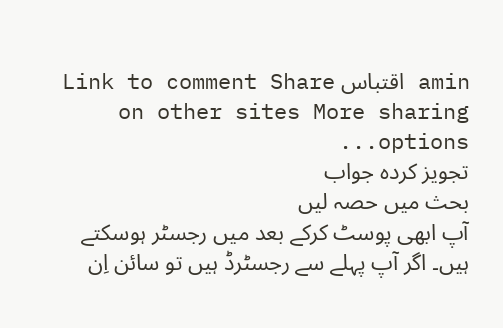amin اقتباس Link to comment Share on other sites More sharing options...
تجویز کردہ جواب
بحث میں حصہ لیں
آپ ابھی پوسٹ کرکے بعد میں رجسٹر ہوسکتے ہیں۔ اگر آپ پہلے سے رجسٹرڈ ہیں تو سائن اِن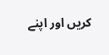کریں اور اپنے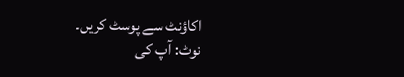اکاؤنٹ سے پوسٹ کریں۔
نوٹ: آپ کی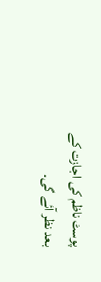پوسٹ ناظم کی اجازت کے بعد نظر آئے گی۔